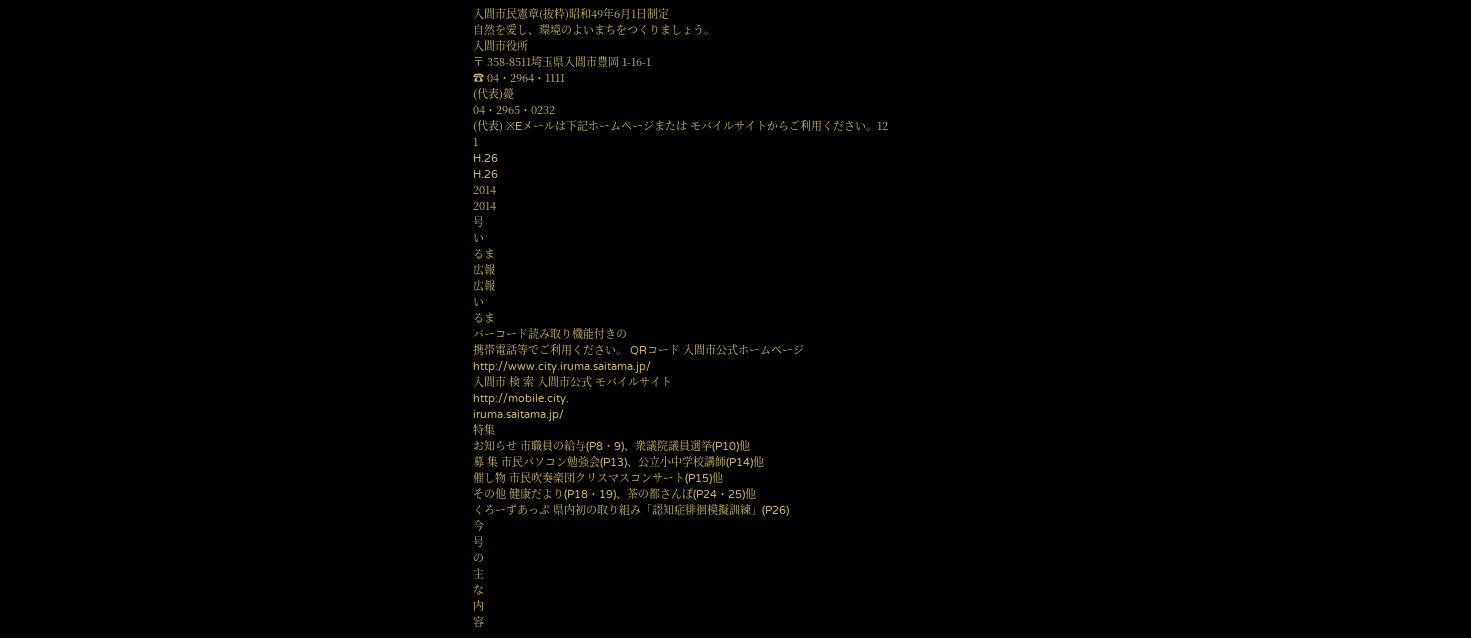入間市民憲章(抜粋)昭和49年6月1日制定
自然を愛し、環境のよいまちをつくりましょう。
入間市役所
〒 358-8511埼玉県入間市豊岡 1-16-1
☎ 04・2964・1111
(代表)薨
04・2965・0232
(代表) ※Eメールは下記ホームページまたは モバイルサイトからご利用ください。12
1
H.26
H.26
2014
2014
号
い
るま
広報
広報
い
るま
バーコード読み取り機能付きの
携帯電話等でご利用ください。 QRコード 入間市公式ホームページ
http://www.city.iruma.saitama.jp/
入間市 検 索 入間市公式 モバイルサイト
http://mobile.city.
iruma.saitama.jp/
特集
お知らせ 市職員の給与(P8・9)、衆議院議員選挙(P10)他
募 集 市民パソコン勉強会(P13)、公立小中学校講師(P14)他
催し物 市民吹奏楽団クリスマスコンサート(P15)他
その他 健康だより(P18・19)、茶の都さんぽ(P24・25)他
くろーずあっぷ 県内初の取り組み「認知症徘徊模擬訓練」(P26)
今
号
の
主
な
内
容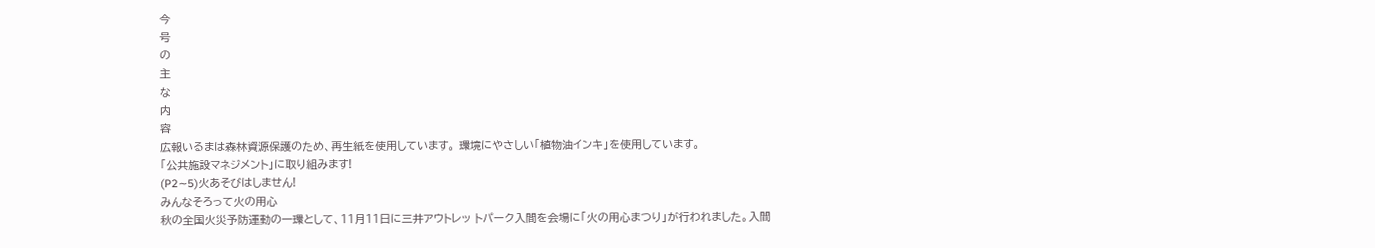今
号
の
主
な
内
容
広報いるまは森林資源保護のため、再生紙を使用しています。 環境にやさしい「植物油インキ」を使用しています。
「公共施設マネジメント」に取り組みます!
(P2∼5)火あそびはしません!
みんなそろって火の用心
秋の全国火災予防運動の一環として、11月11日に三井アウトレッ トパーク入間を会場に「火の用心まつり」が行われました。入間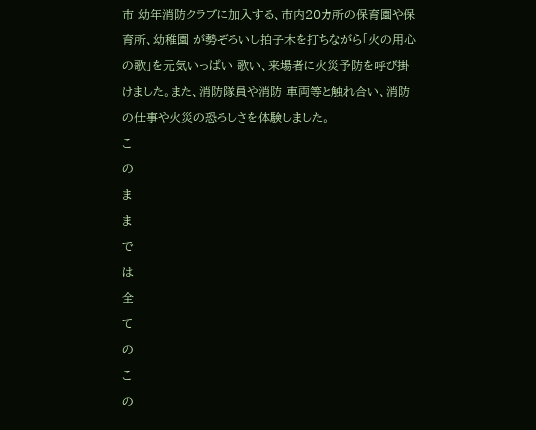市 幼年消防クラブに加入する、市内20カ所の保育園や保育所、幼稚園 が勢ぞろいし拍子木を打ちながら「火の用心の歌」を元気いっぱい 歌い、来場者に火災予防を呼び掛けました。また、消防隊員や消防 車両等と触れ合い、消防の仕事や火災の恐ろしさを体験しました。
こ
の
ま
ま
で
は
全
て
の
こ
の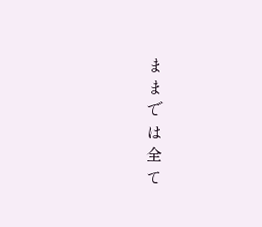ま
ま
で
は
全
て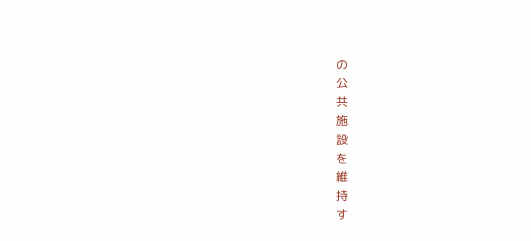の
公
共
施
設
を
維
持
す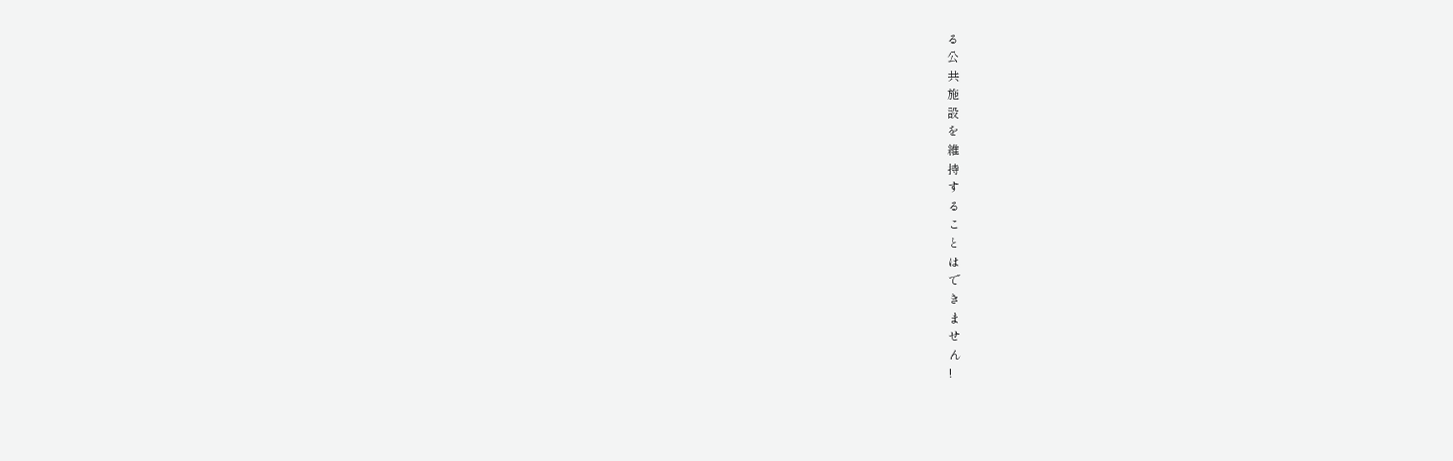る
公
共
施
設
を
維
持
す
る
こ
と
は
で
き
ま
せ
ん
!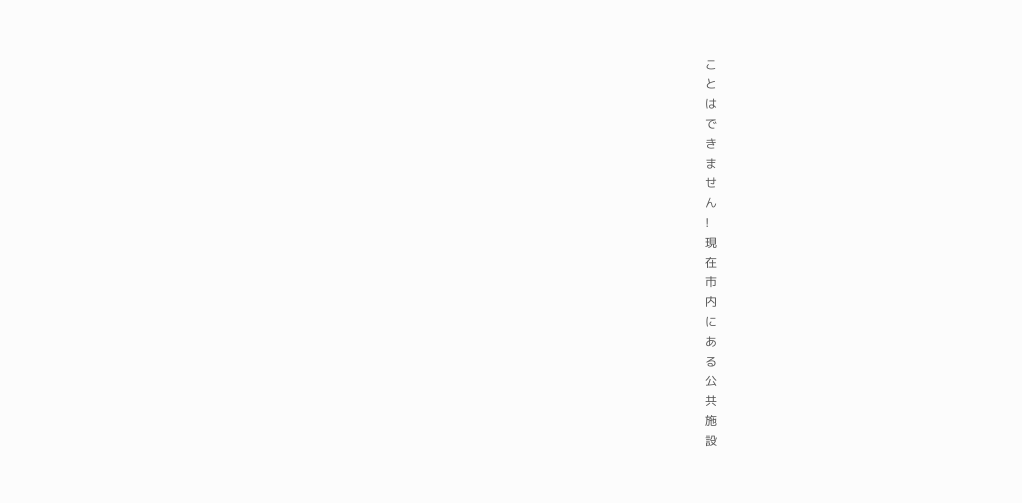こ
と
は
で
き
ま
せ
ん
!
現
在
市
内
に
あ
る
公
共
施
設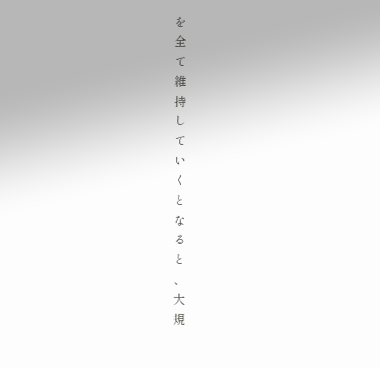を
全
て
維
持
し
て
い
く
と
な
る
と
、
大
規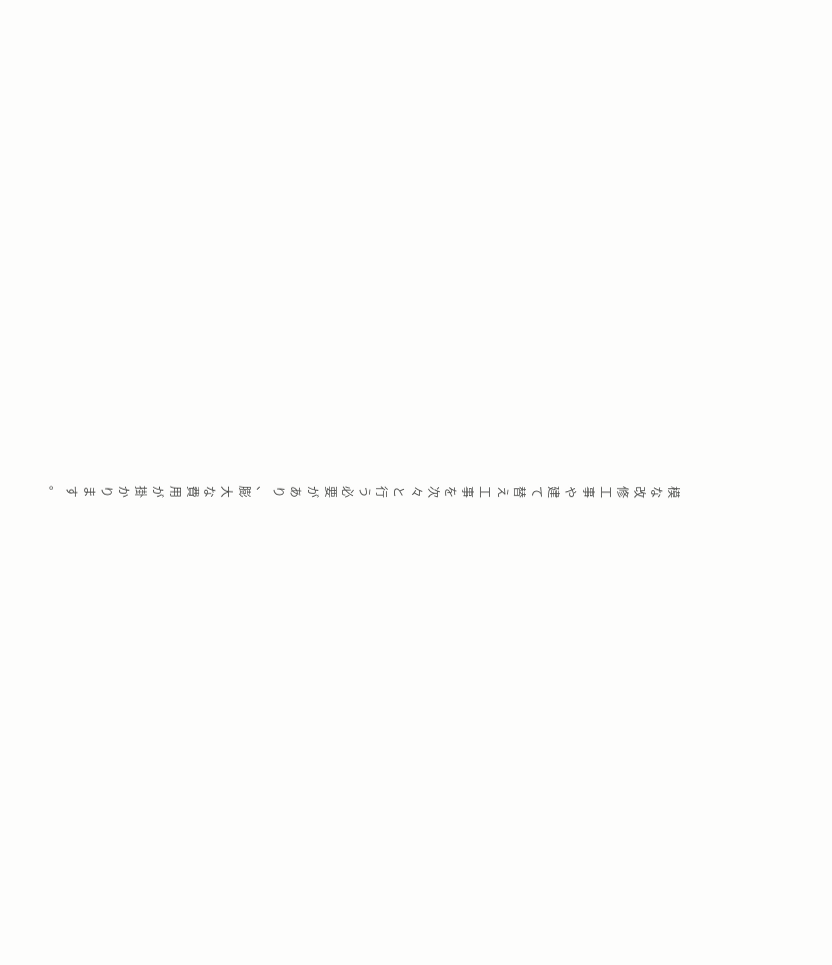模
な
改
修
工
事
や
建
て
替
え
工
事
を
次
々
と
行
う
必
要
が
あ
り
、
膨
大
な
費
用
が
掛
か
り
ま
す
。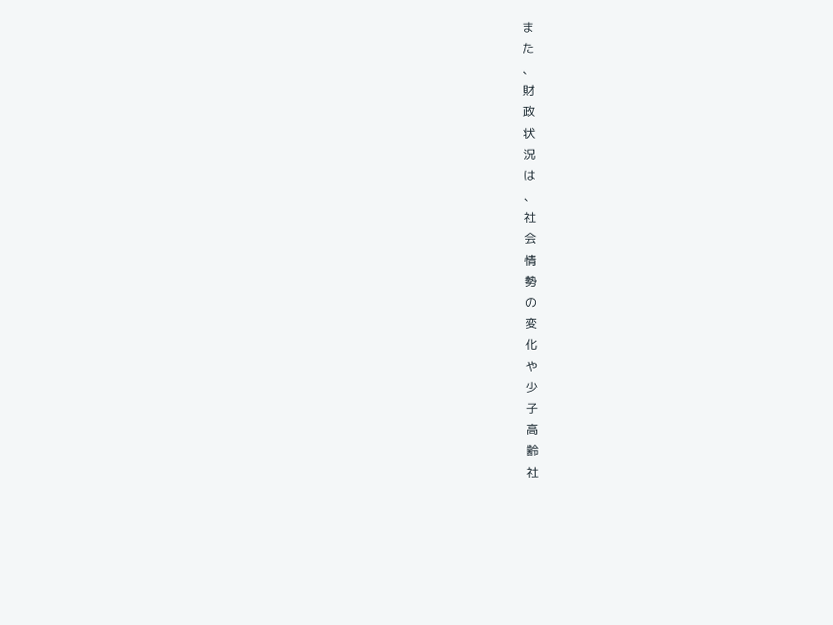ま
た
、
財
政
状
況
は
、
社
会
情
勢
の
変
化
や
少
子
高
齢
社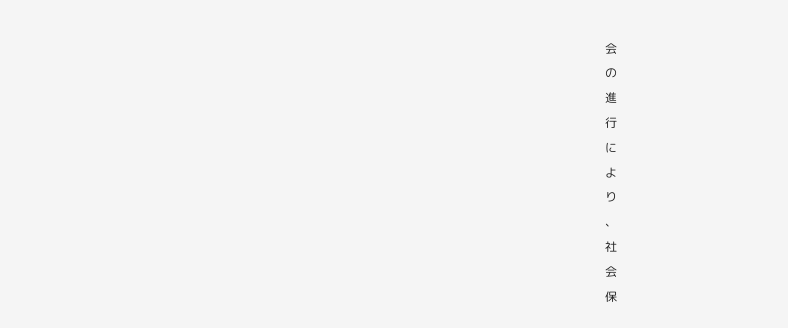会
の
進
行
に
よ
り
、
社
会
保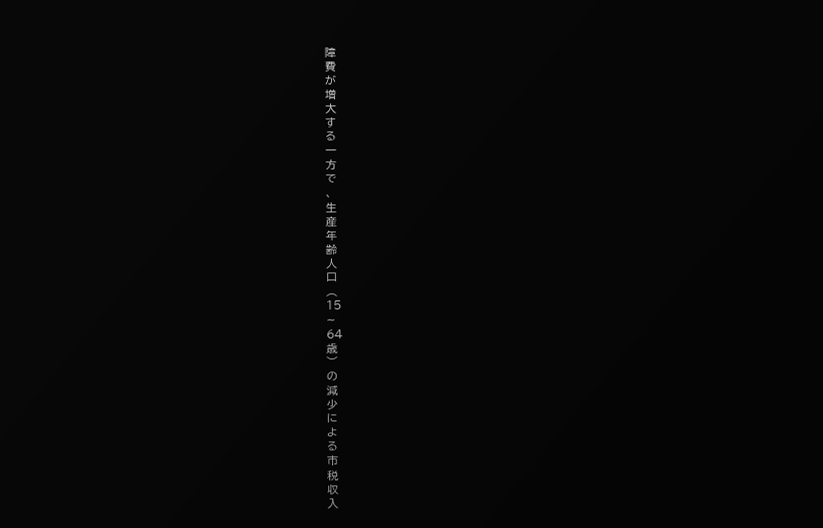障
費
が
増
大
す
る
一
方
で
、
生
産
年
齢
人
口
︵
15
∼
64
歳
︶
の
減
少
に
よ
る
市
税
収
入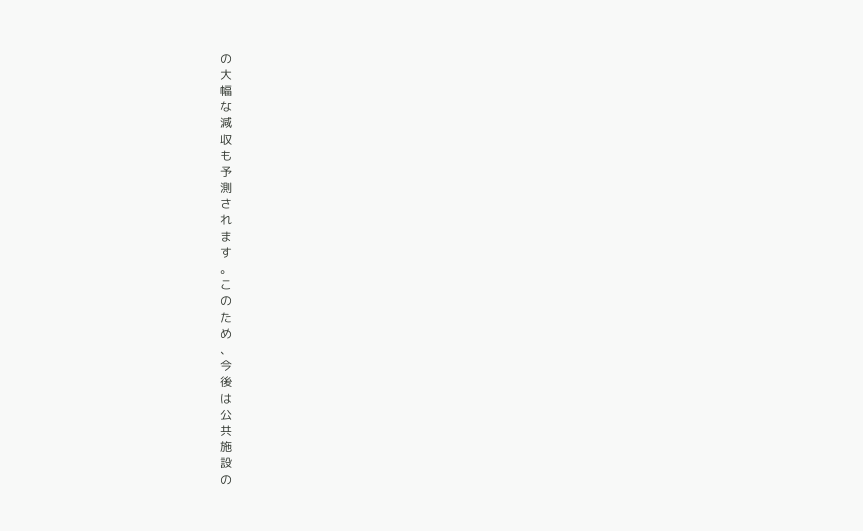の
大
幅
な
減
収
も
予
測
さ
れ
ま
す
。
こ
の
た
め
、
今
後
は
公
共
施
設
の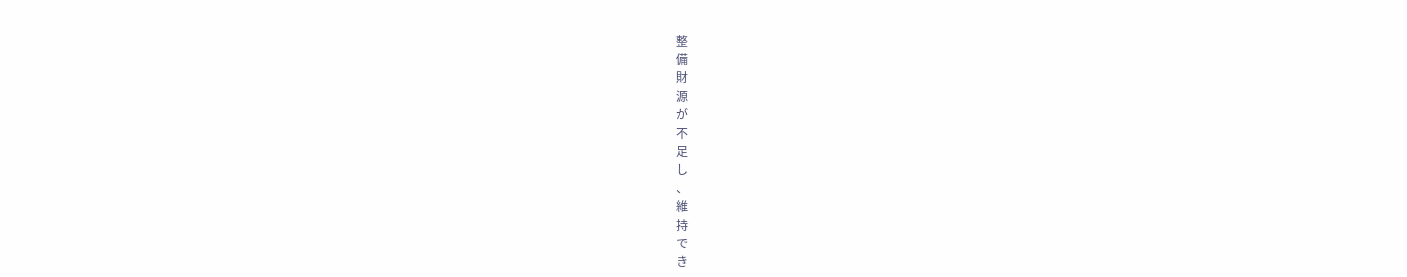整
備
財
源
が
不
足
し
、
維
持
で
き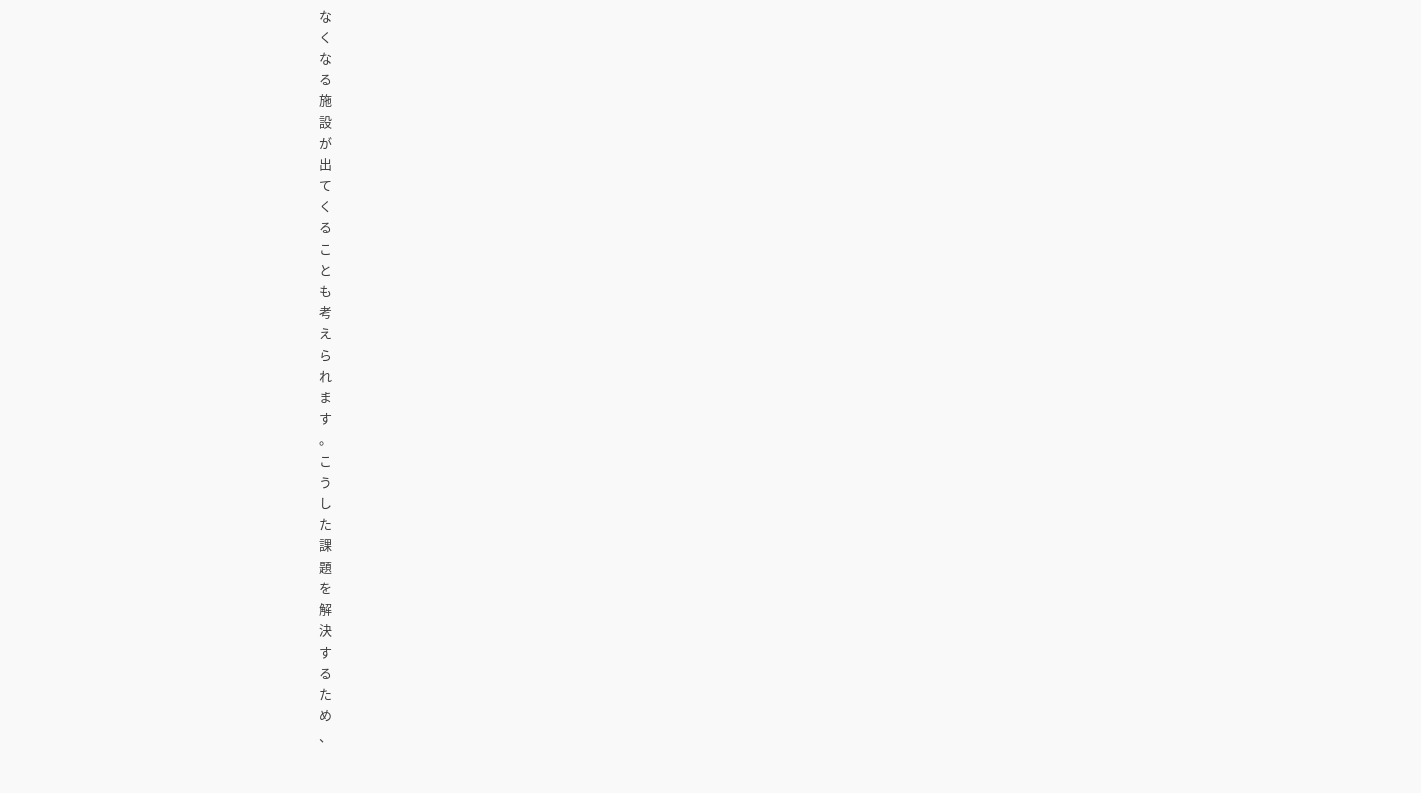な
く
な
る
施
設
が
出
て
く
る
こ
と
も
考
え
ら
れ
ま
す
。
こ
う
し
た
課
題
を
解
決
す
る
た
め
、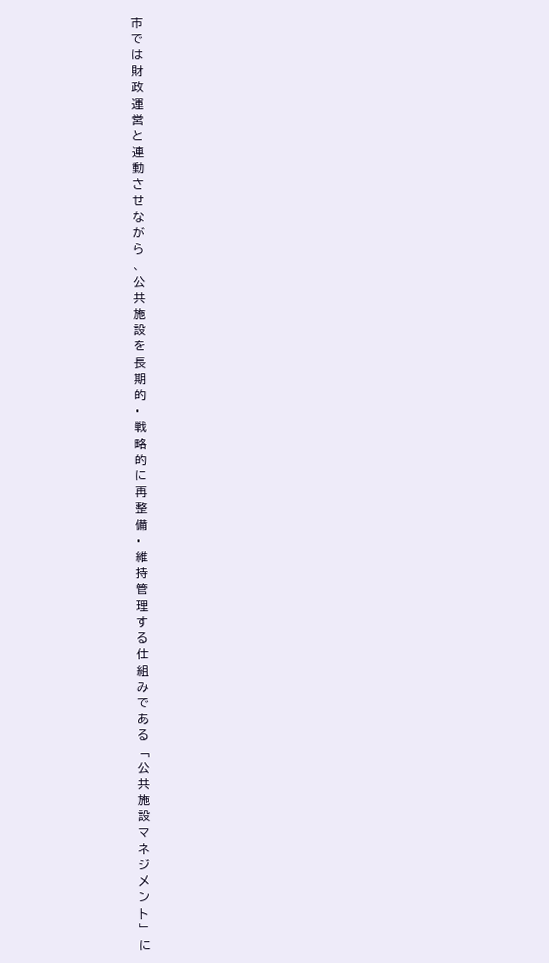市
で
は
財
政
運
営
と
連
動
さ
せ
な
が
ら
、
公
共
施
設
を
長
期
的
・
戦
略
的
に
再
整
備
・
維
持
管
理
す
る
仕
組
み
で
あ
る
﹁
公
共
施
設
マ
ネ
ジ
メ
ン
ト
﹂
に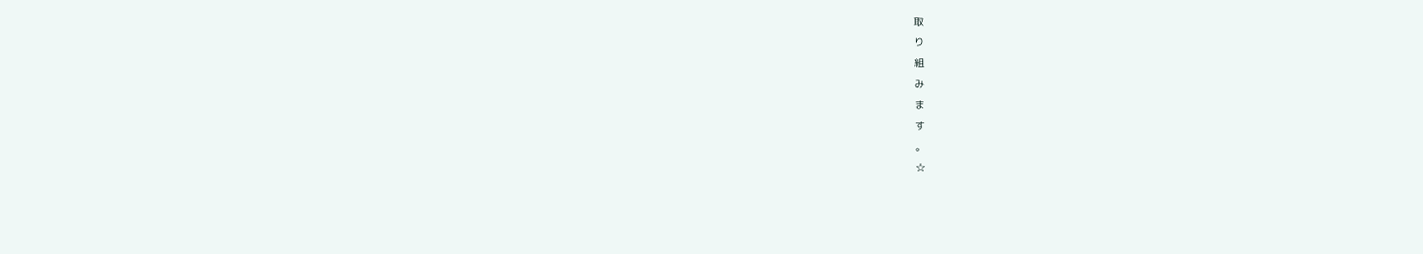取
り
組
み
ま
す
。
☆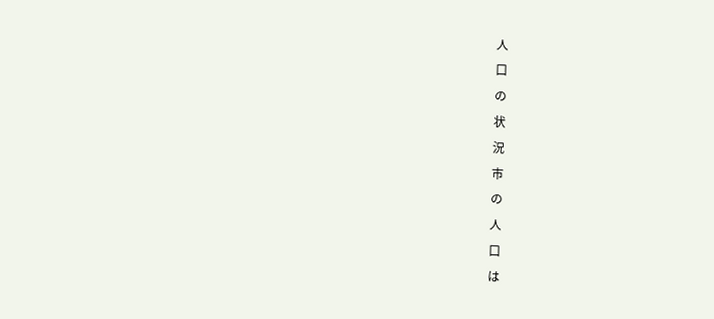人
口
の
状
況
市
の
人
口
は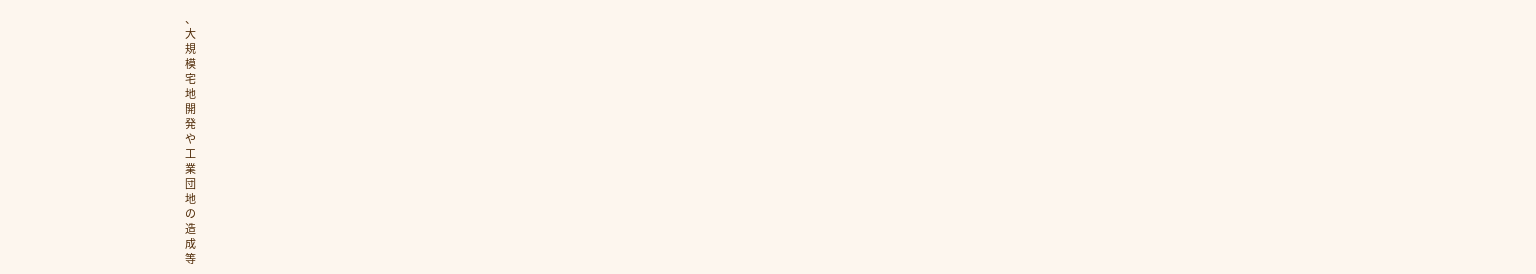、
大
規
模
宅
地
開
発
や
工
業
団
地
の
造
成
等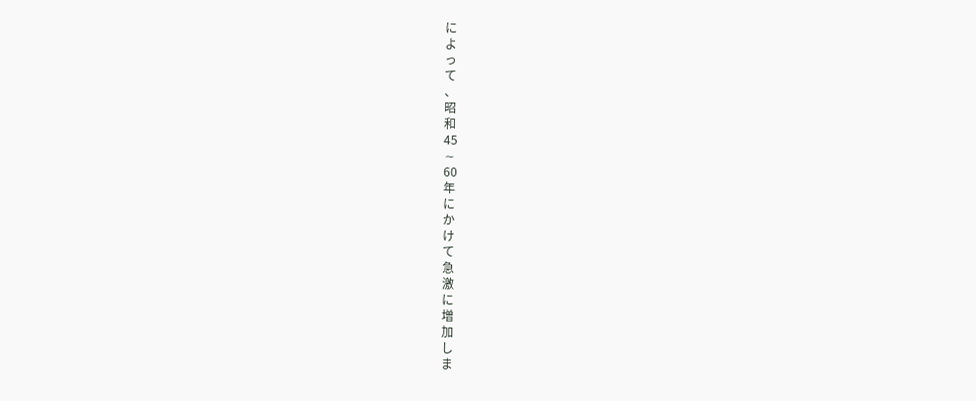に
よ
っ
て
、
昭
和
45
∼
60
年
に
か
け
て
急
激
に
増
加
し
ま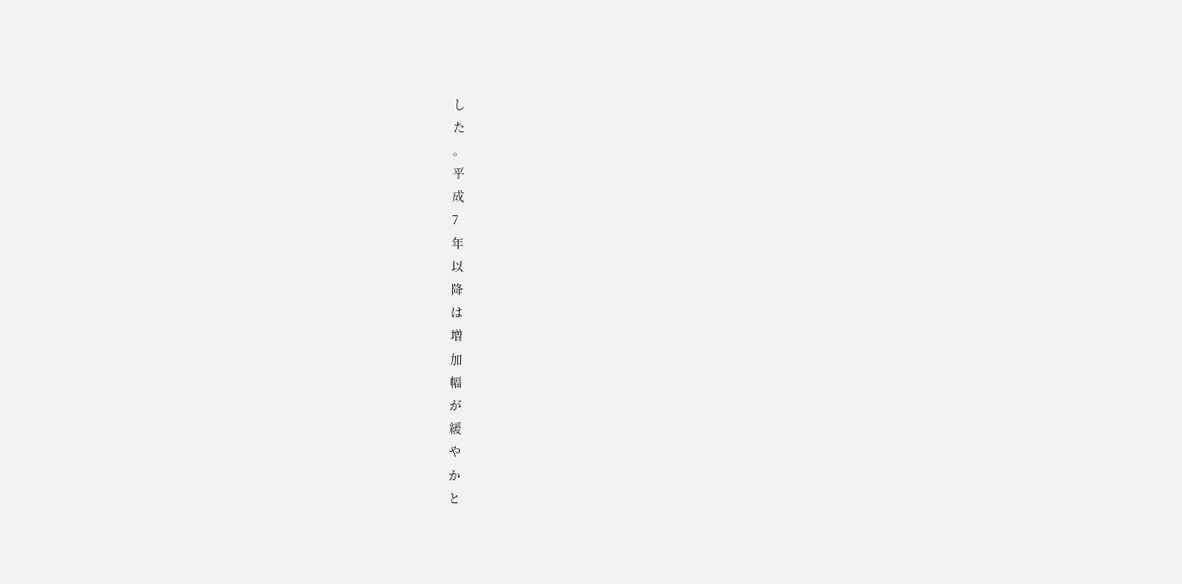し
た
。
平
成
7
年
以
降
は
増
加
幅
が
緩
や
か
と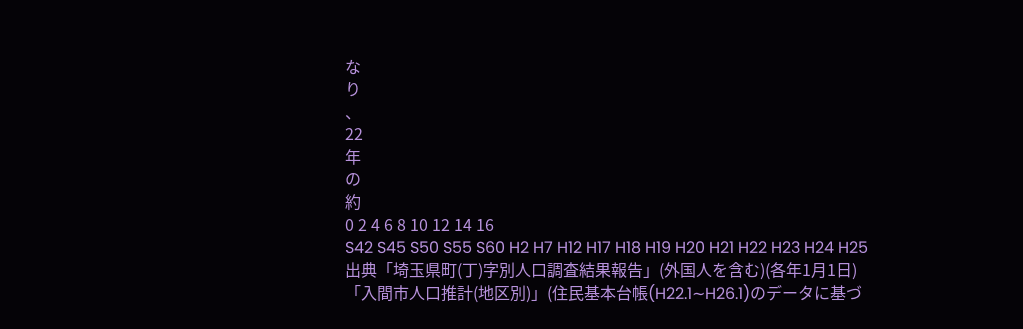な
り
、
22
年
の
約
0 2 4 6 8 10 12 14 16
S42 S45 S50 S55 S60 H2 H7 H12 H17 H18 H19 H20 H21 H22 H23 H24 H25
出典「埼玉県町(丁)字別人口調査結果報告」(外国人を含む)(各年1月1日)
「入間市人口推計(地区別)」(住民基本台帳(H22.1∼H26.1)のデータに基づ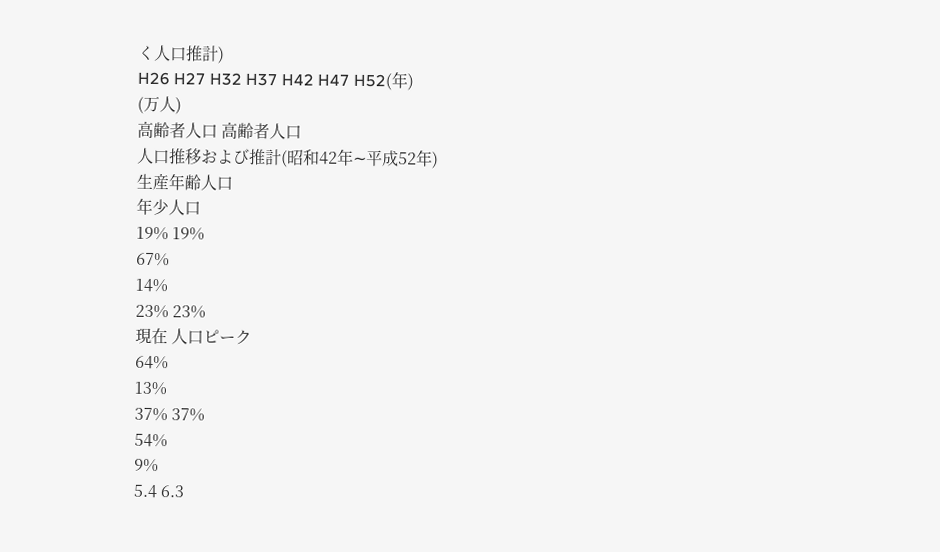く人口推計)
H26 H27 H32 H37 H42 H47 H52(年)
(万人)
高齢者人口 高齢者人口
人口推移および推計(昭和42年∼平成52年)
生産年齢人口
年少人口
19% 19%
67%
14%
23% 23%
現在 人口ピーク
64%
13%
37% 37%
54%
9%
5.4 6.3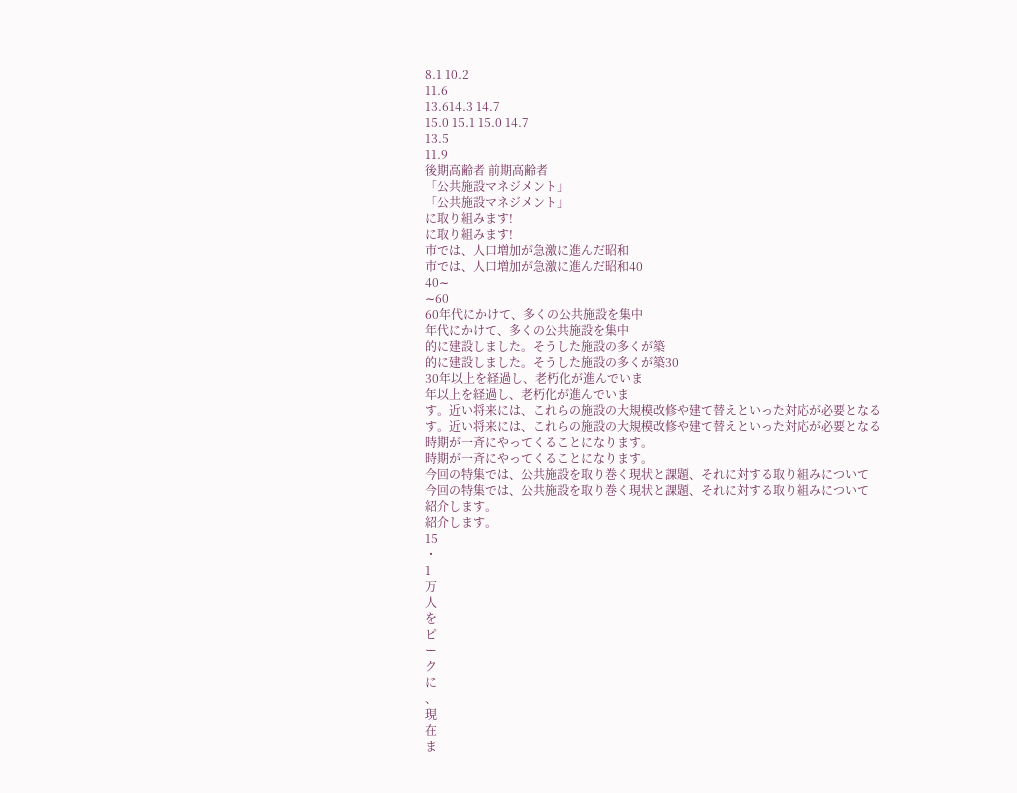8.1 10.2
11.6
13.614.3 14.7
15.0 15.1 15.0 14.7
13.5
11.9
後期高齢者 前期高齢者
「公共施設マネジメント」
「公共施設マネジメント」
に取り組みます!
に取り組みます!
市では、人口増加が急激に進んだ昭和
市では、人口増加が急激に進んだ昭和40
40∼
∼60
60年代にかけて、多くの公共施設を集中
年代にかけて、多くの公共施設を集中
的に建設しました。そうした施設の多くが築
的に建設しました。そうした施設の多くが築30
30年以上を経過し、老朽化が進んでいま
年以上を経過し、老朽化が進んでいま
す。近い将来には、これらの施設の大規模改修や建て替えといった対応が必要となる
す。近い将来には、これらの施設の大規模改修や建て替えといった対応が必要となる
時期が一斉にやってくることになります。
時期が一斉にやってくることになります。
今回の特集では、公共施設を取り巻く現状と課題、それに対する取り組みについて
今回の特集では、公共施設を取り巻く現状と課題、それに対する取り組みについて
紹介します。
紹介します。
15
・
1
万
人
を
ピ
ー
ク
に
、
現
在
ま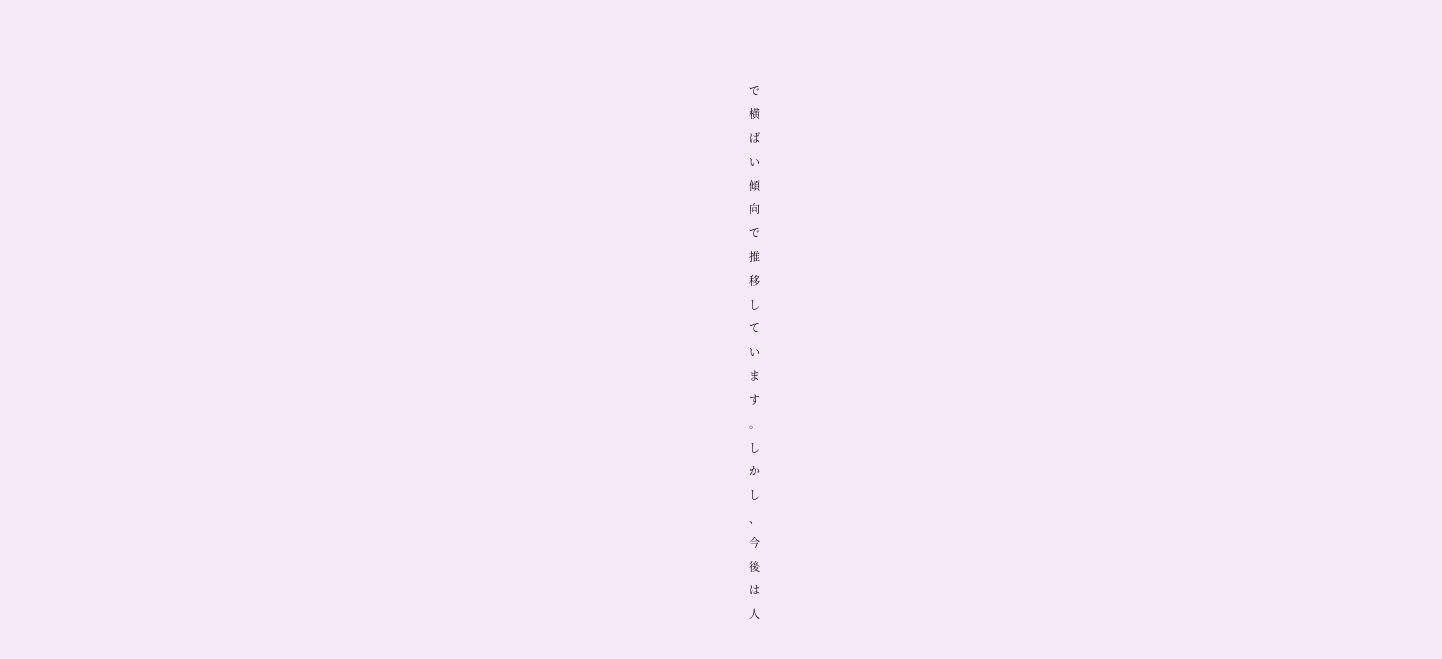で
横
ば
い
傾
向
で
推
移
し
て
い
ま
す
。
し
か
し
、
今
後
は
人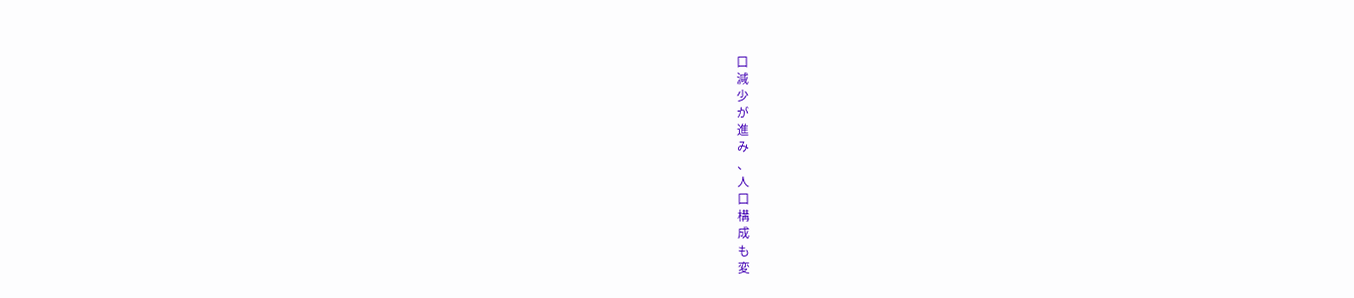口
減
少
が
進
み
、
人
口
構
成
も
変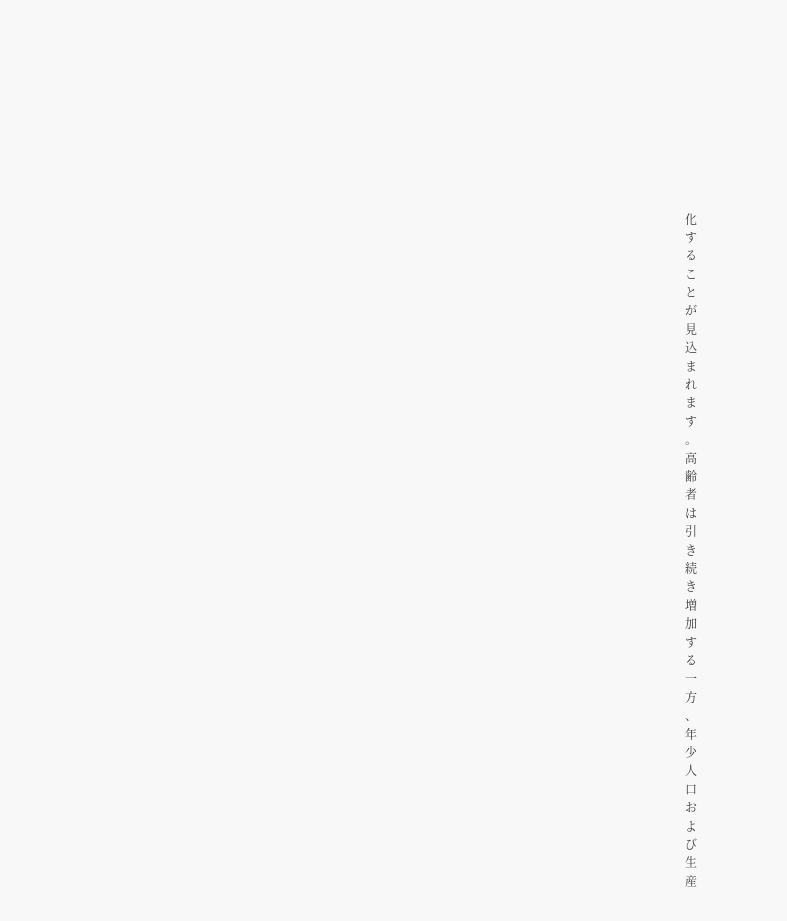化
す
る
こ
と
が
見
込
ま
れ
ま
す
。
高
齢
者
は
引
き
続
き
増
加
す
る
一
方
、
年
少
人
口
お
よ
び
生
産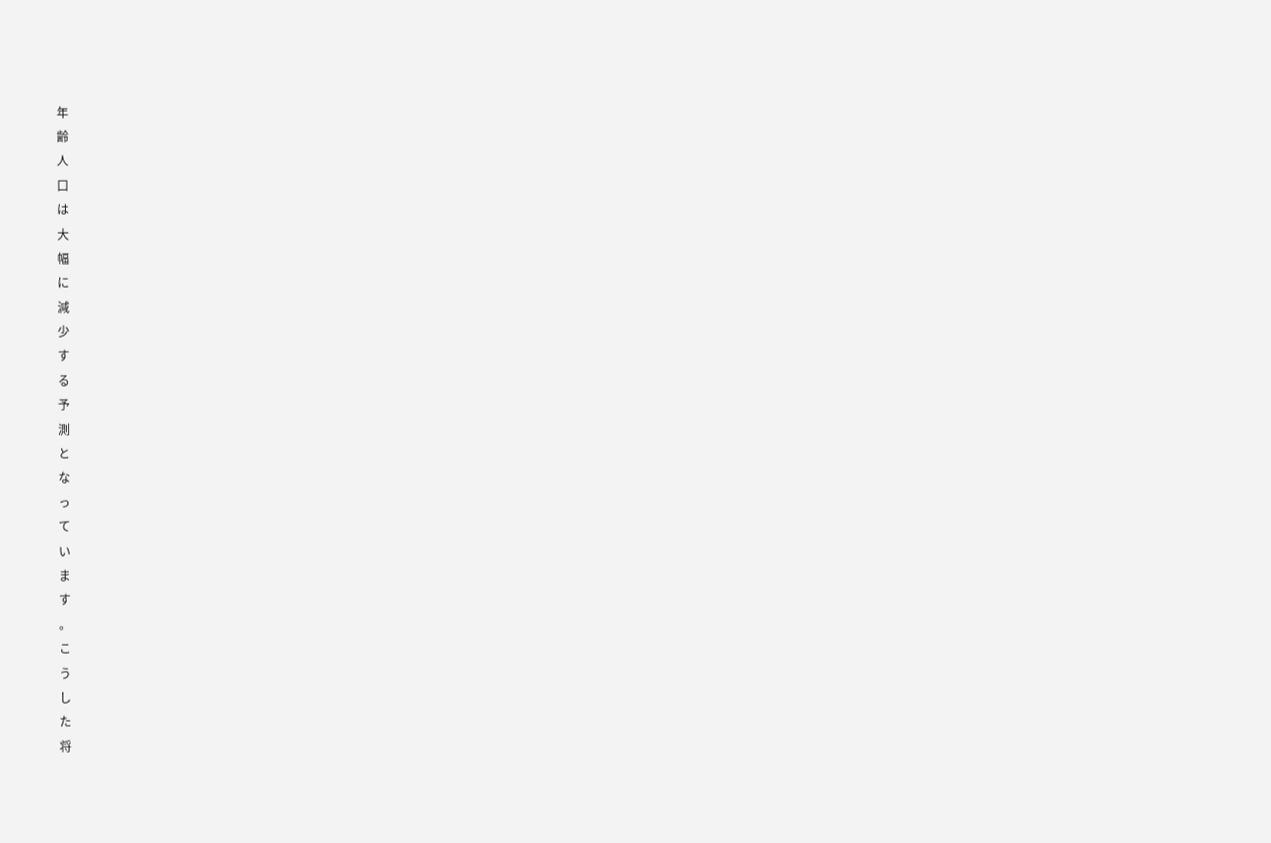年
齢
人
口
は
大
幅
に
減
少
す
る
予
測
と
な
っ
て
い
ま
す
。
こ
う
し
た
将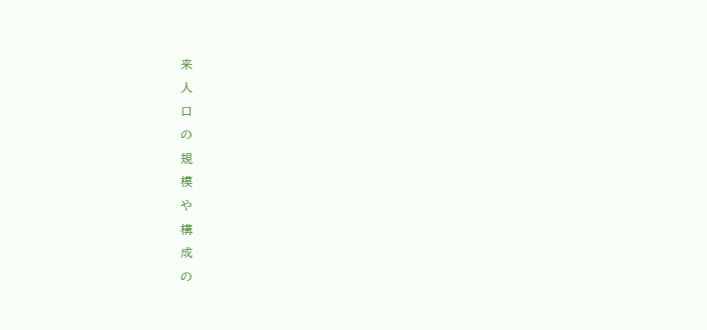来
人
口
の
規
模
や
構
成
の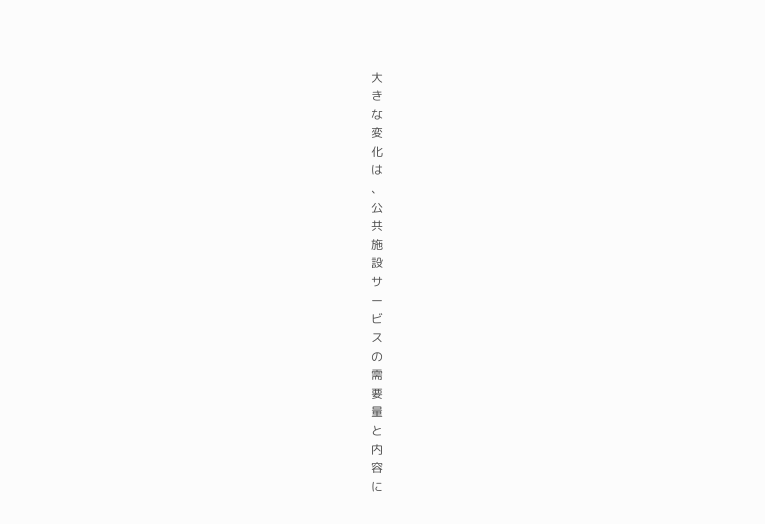大
き
な
変
化
は
、
公
共
施
設
サ
ー
ビ
ス
の
需
要
量
と
内
容
に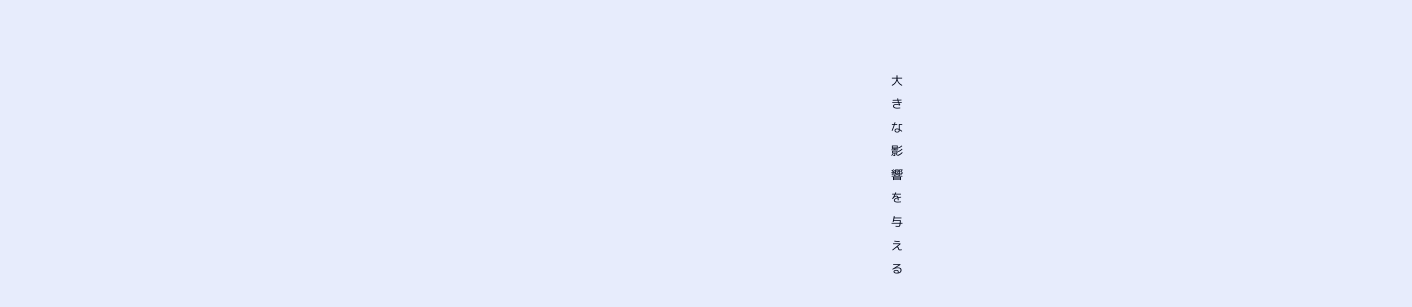大
き
な
影
響
を
与
え
る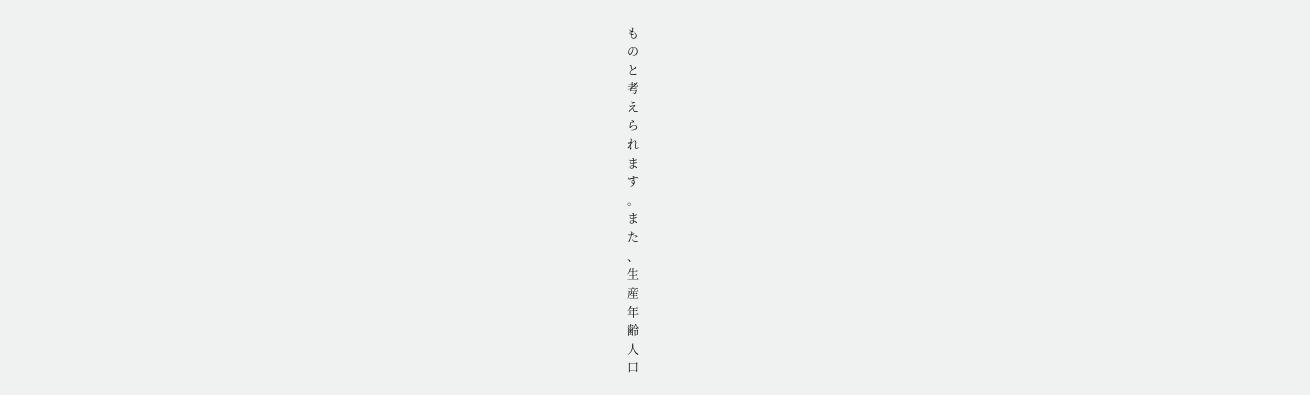も
の
と
考
え
ら
れ
ま
す
。
ま
た
、
生
産
年
齢
人
口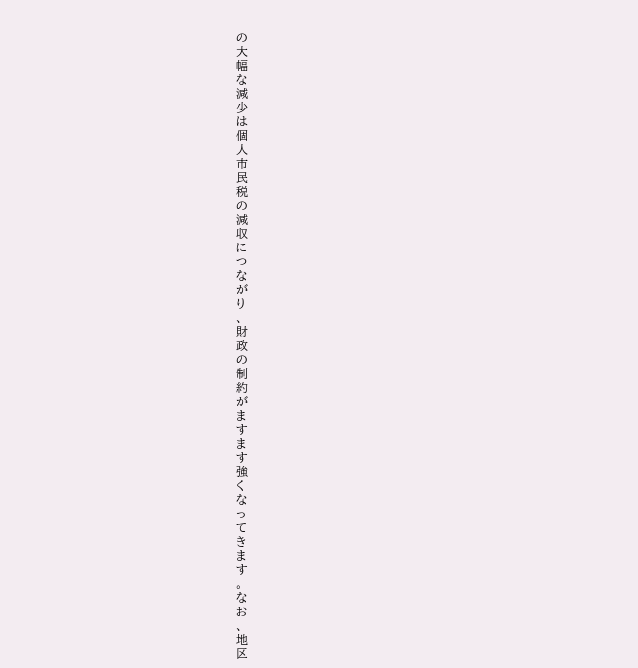の
大
幅
な
減
少
は
個
人
市
民
税
の
減
収
に
つ
な
が
り
、
財
政
の
制
約
が
ま
す
ま
す
強
く
な
っ
て
き
ま
す
。
な
お
、
地
区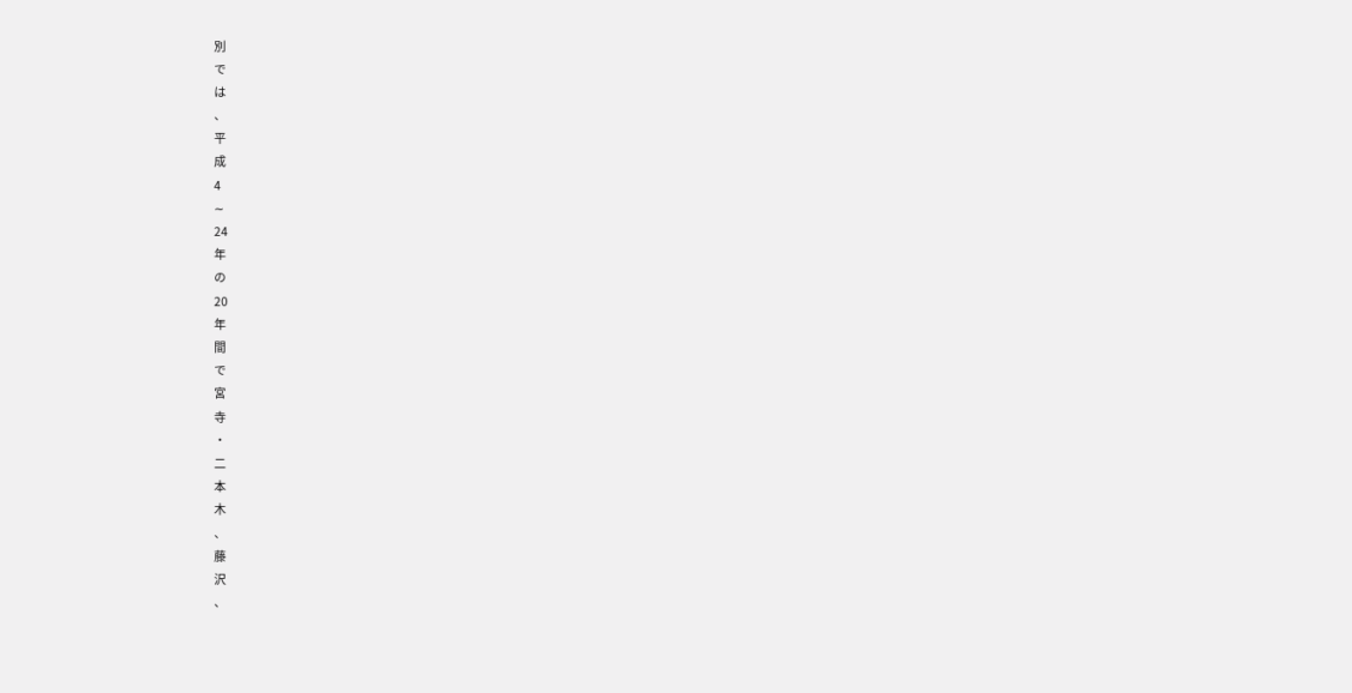別
で
は
、
平
成
4
∼
24
年
の
20
年
間
で
宮
寺
・
二
本
木
、
藤
沢
、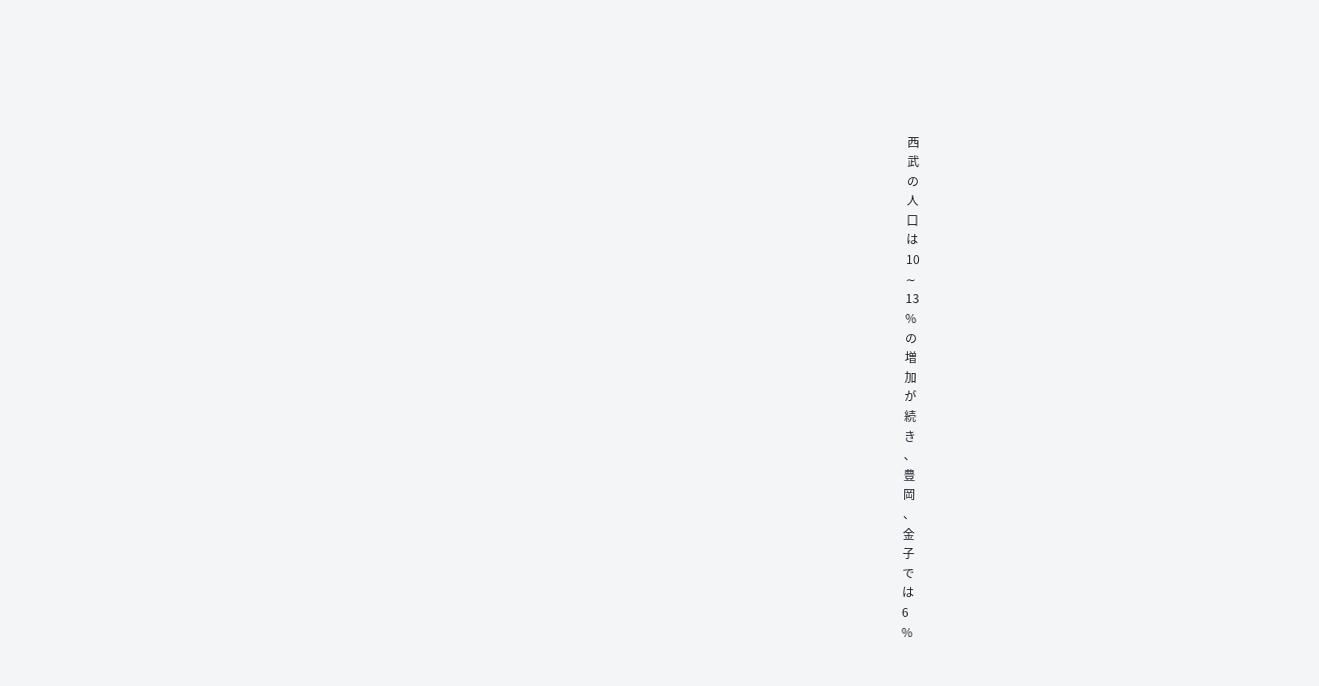西
武
の
人
口
は
10
∼
13
%
の
増
加
が
続
き
、
豊
岡
、
金
子
で
は
6
%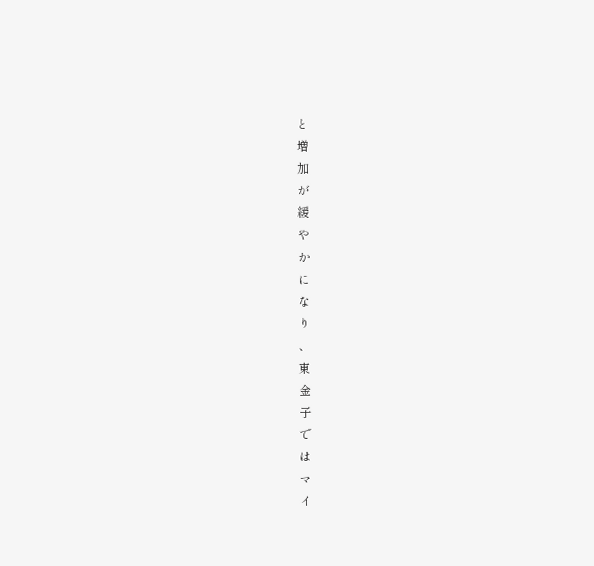と
増
加
が
緩
や
か
に
な
り
、
東
金
子
で
は
マ
イ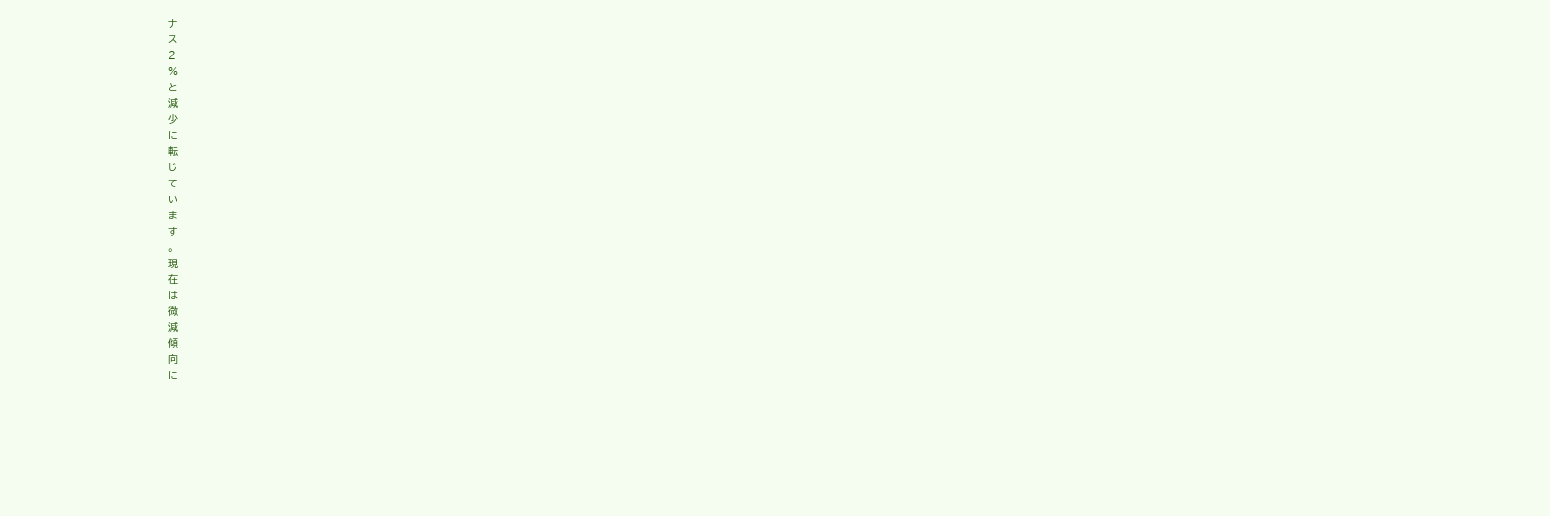ナ
ス
2
%
と
減
少
に
転
じ
て
い
ま
す
。
現
在
は
微
減
傾
向
に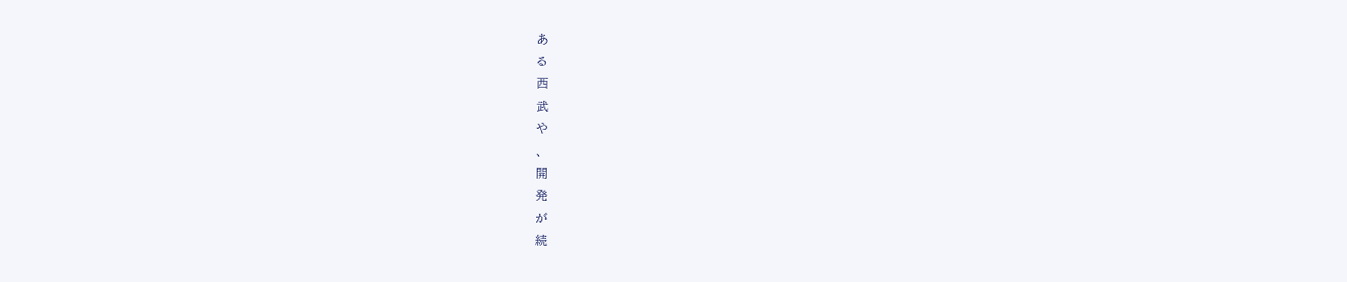あ
る
西
武
や
、
開
発
が
続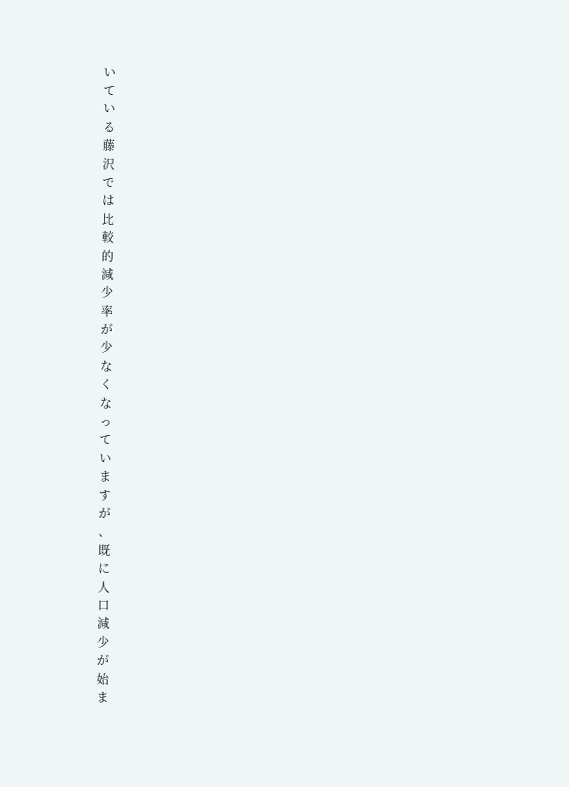い
て
い
る
藤
沢
で
は
比
較
的
減
少
率
が
少
な
く
な
っ
て
い
ま
す
が
、
既
に
人
口
減
少
が
始
ま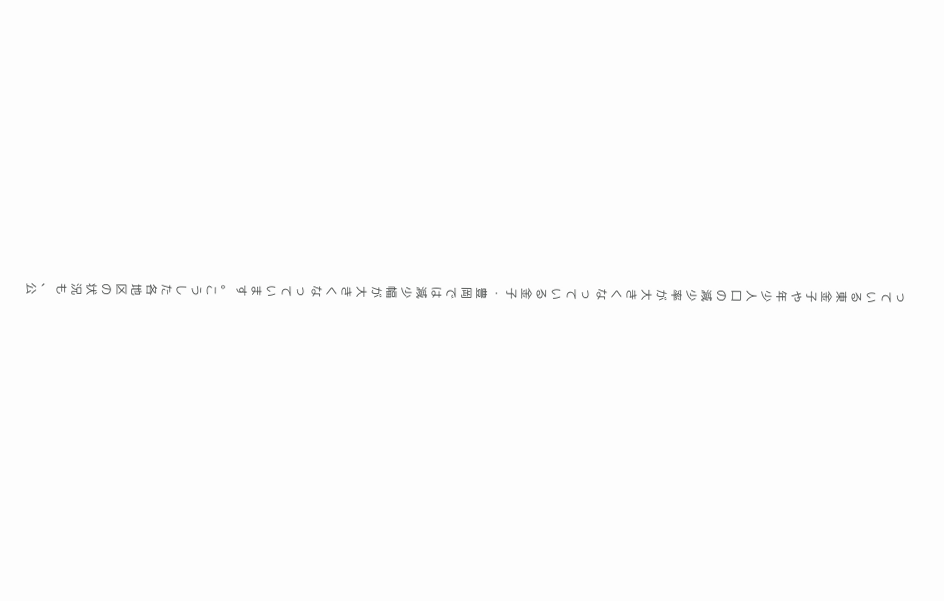っ
て
い
る
東
金
子
や
年
少
人
口
の
減
少
率
が
大
き
く
な
っ
て
い
る
金
子
・
豊
岡
で
は
減
少
幅
が
大
き
く
な
っ
て
い
ま
す
。
こ
う
し
た
各
地
区
の
状
況
も
、
公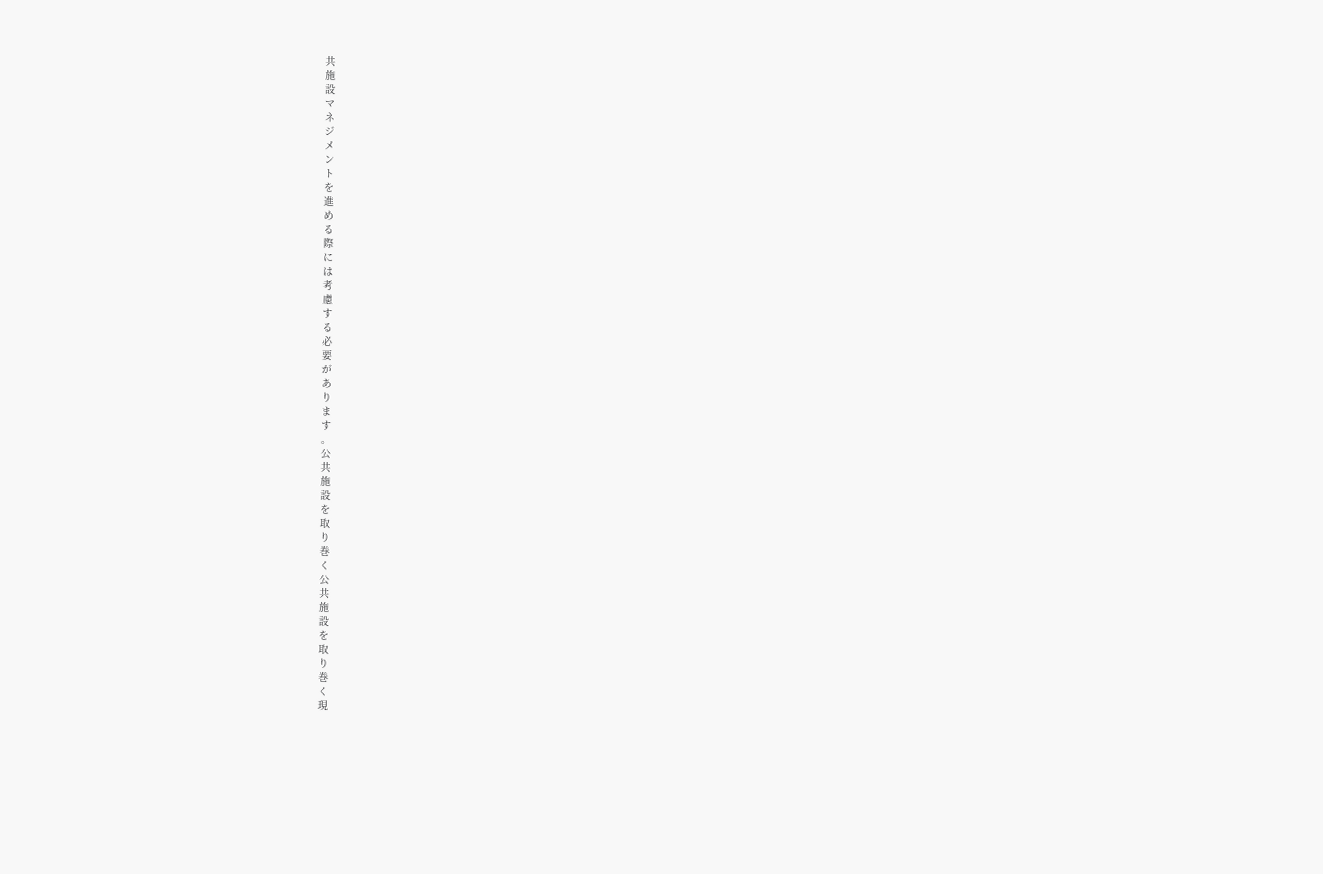共
施
設
マ
ネ
ジ
メ
ン
ト
を
進
め
る
際
に
は
考
慮
す
る
必
要
が
あ
り
ま
す
。
公
共
施
設
を
取
り
巻
く
公
共
施
設
を
取
り
巻
く
現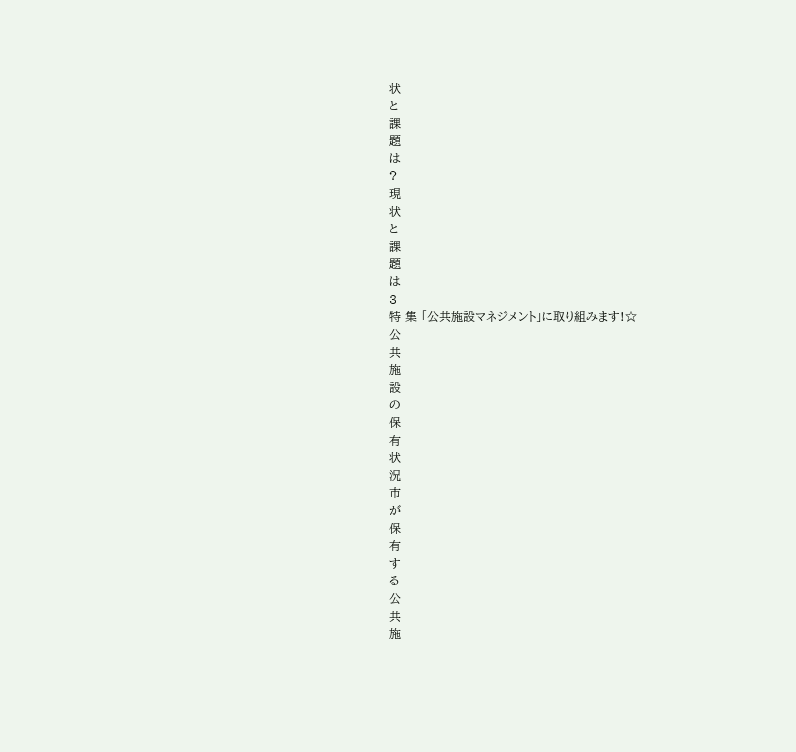状
と
課
題
は
?
現
状
と
課
題
は
3
特 集 「公共施設マネジメント」に取り組みます!☆
公
共
施
設
の
保
有
状
況
市
が
保
有
す
る
公
共
施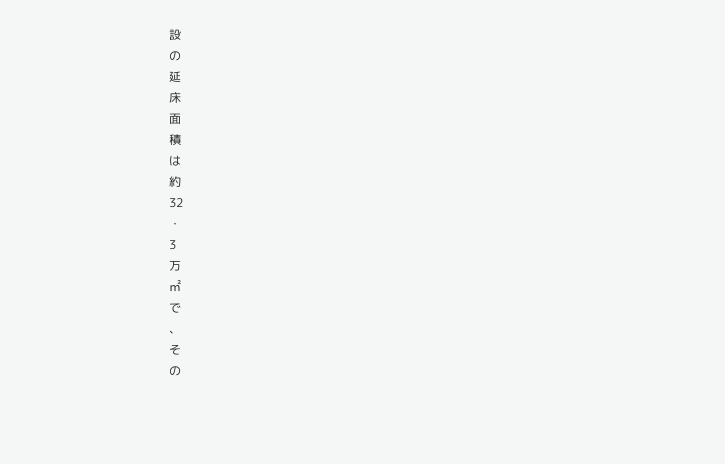設
の
延
床
面
積
は
約
32
・
3
万
㎡
で
、
そ
の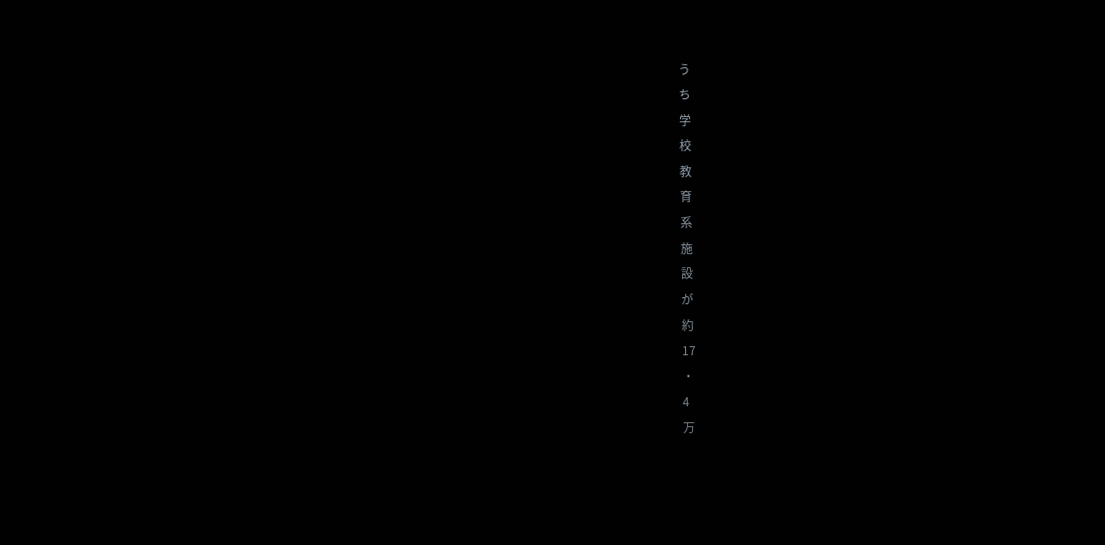う
ち
学
校
教
育
系
施
設
が
約
17
・
4
万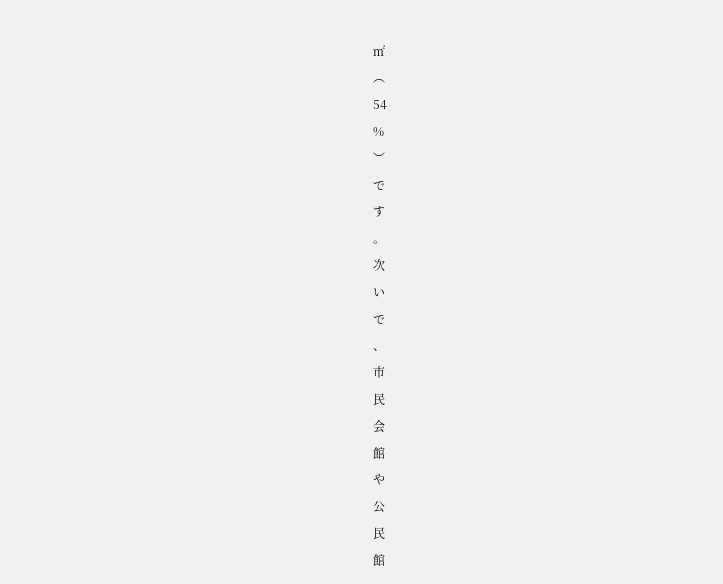㎡
︵
54
%
︶
で
す
。
次
い
で
、
市
民
会
館
や
公
民
館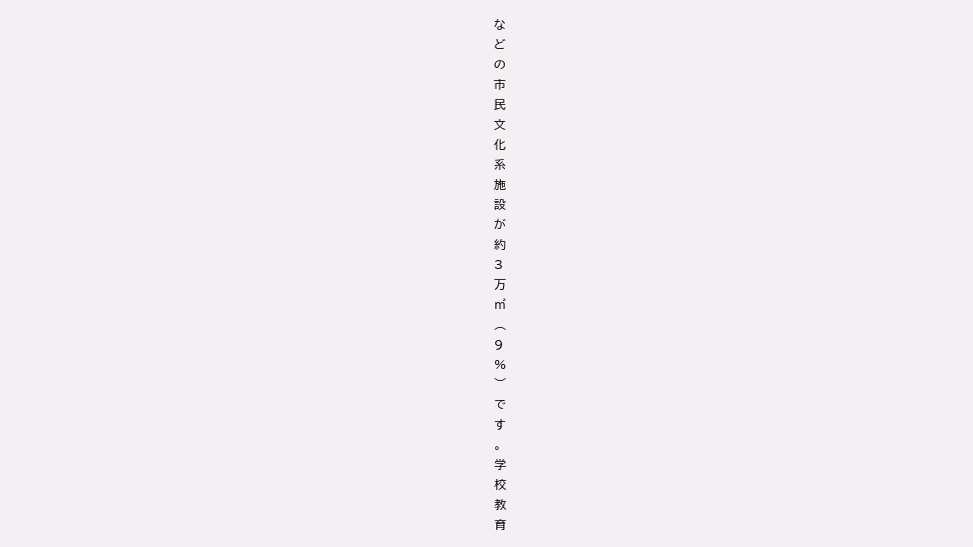な
ど
の
市
民
文
化
系
施
設
が
約
3
万
㎡
︵
9
%
︶
で
す
。
学
校
教
育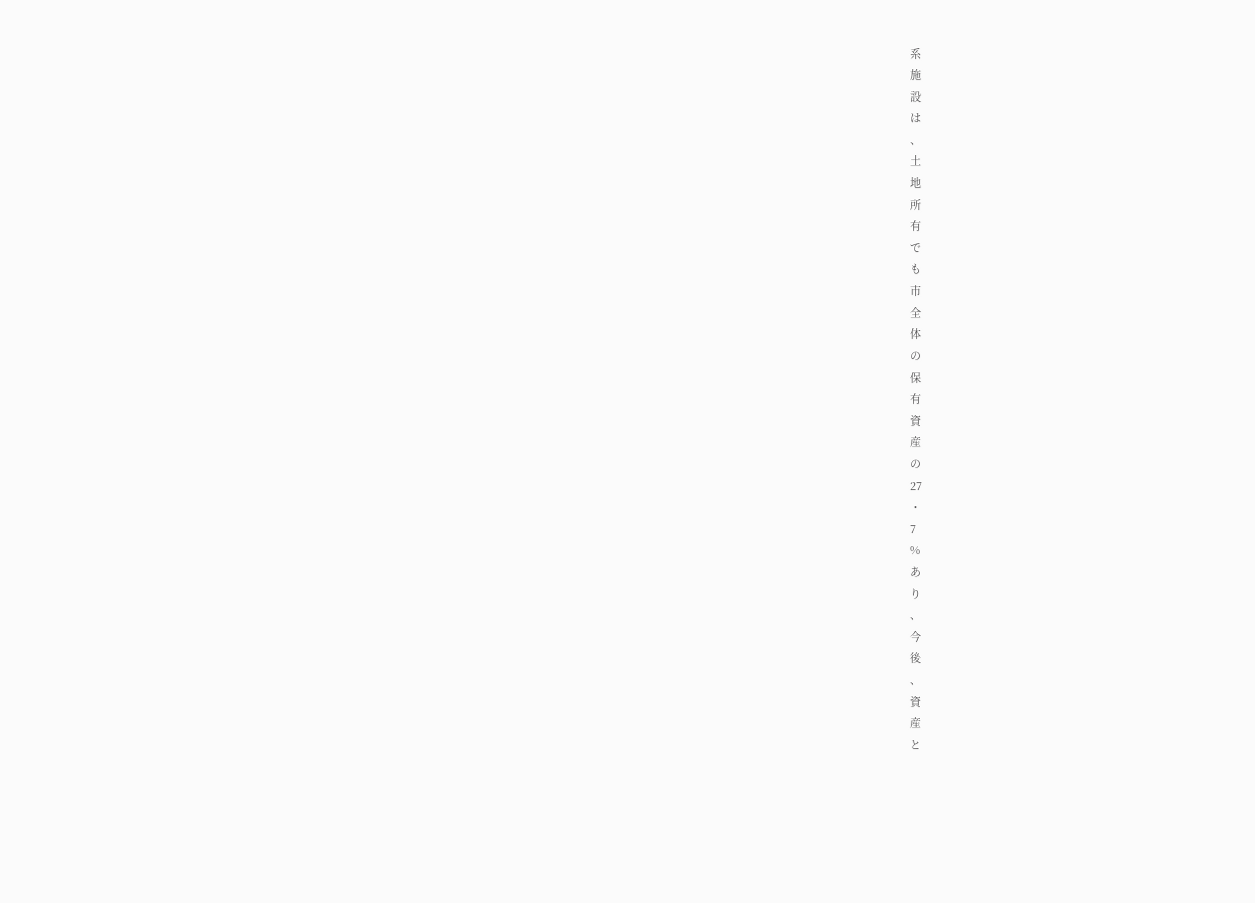系
施
設
は
、
土
地
所
有
で
も
市
全
体
の
保
有
資
産
の
27
・
7
%
あ
り
、
今
後
、
資
産
と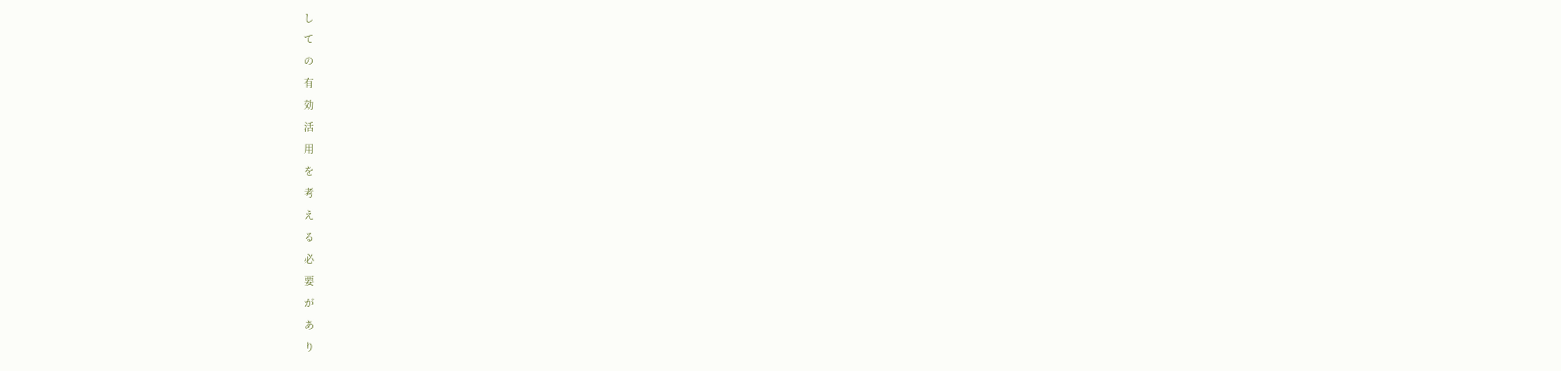し
て
の
有
効
活
用
を
考
え
る
必
要
が
あ
り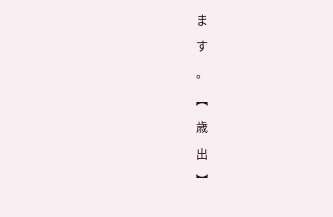ま
す
。
︻
歳
出
︼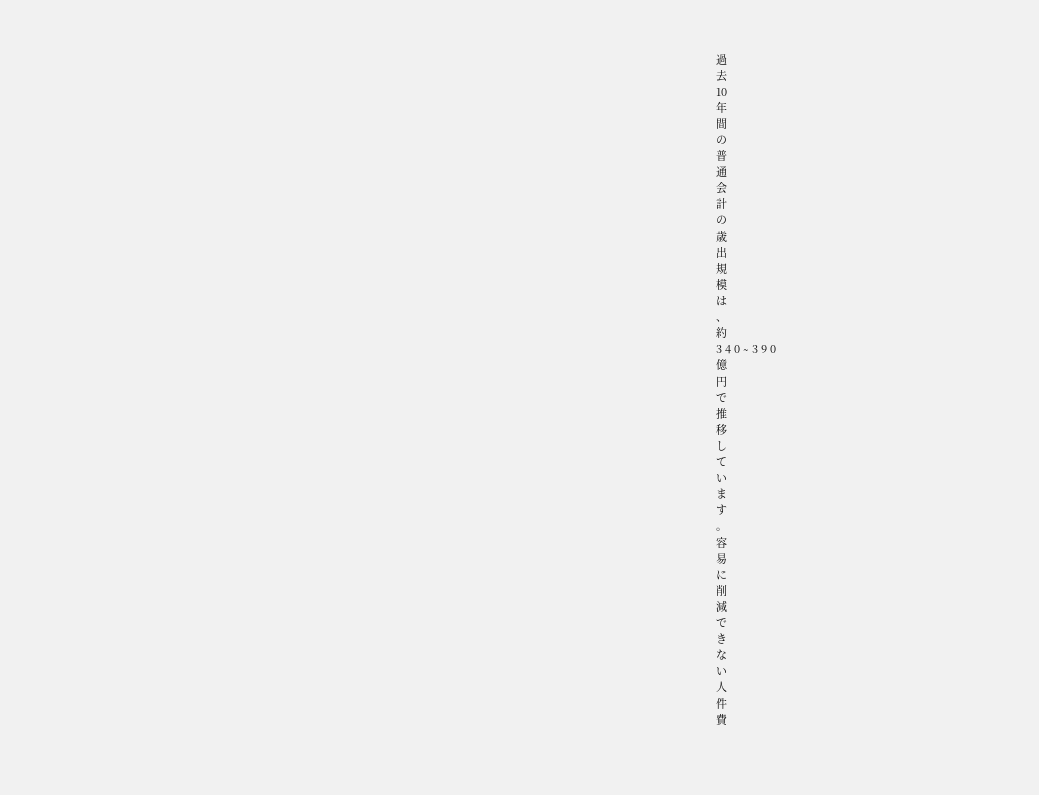過
去
10
年
間
の
普
通
会
計
の
歳
出
規
模
は
、
約
3 4 0 ∼ 3 9 0
億
円
で
推
移
し
て
い
ま
す
。
容
易
に
削
減
で
き
な
い
人
件
費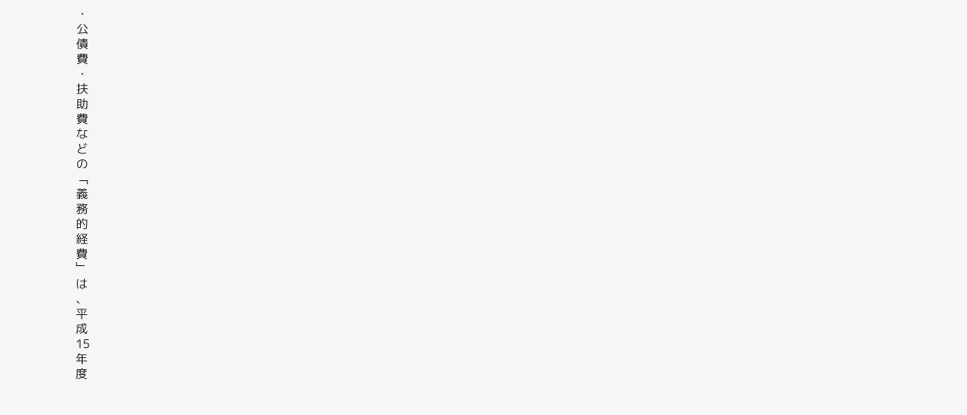・
公
債
費
・
扶
助
費
な
ど
の
﹁
義
務
的
経
費
﹂
は
、
平
成
15
年
度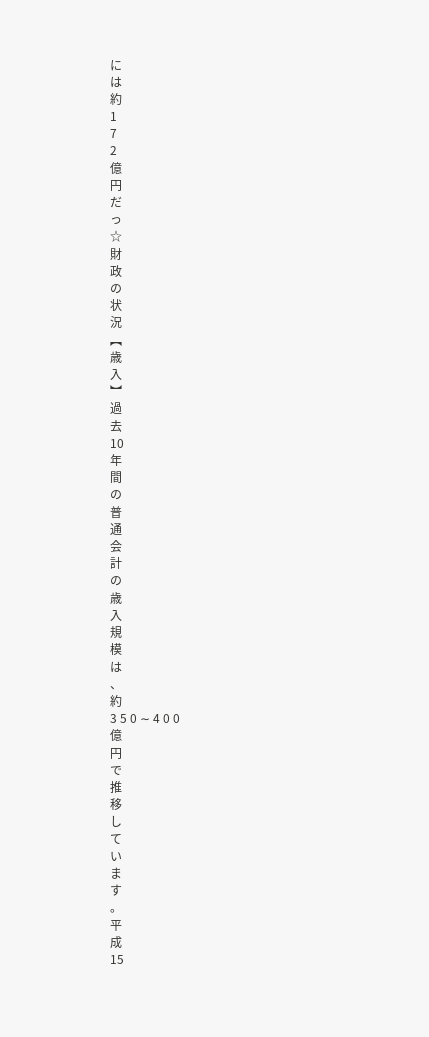に
は
約
1
7
2
億
円
だ
っ
☆
財
政
の
状
況
︻
歳
入
︼
過
去
10
年
間
の
普
通
会
計
の
歳
入
規
模
は
、
約
3 5 0 ∼ 4 0 0
億
円
で
推
移
し
て
い
ま
す
。
平
成
15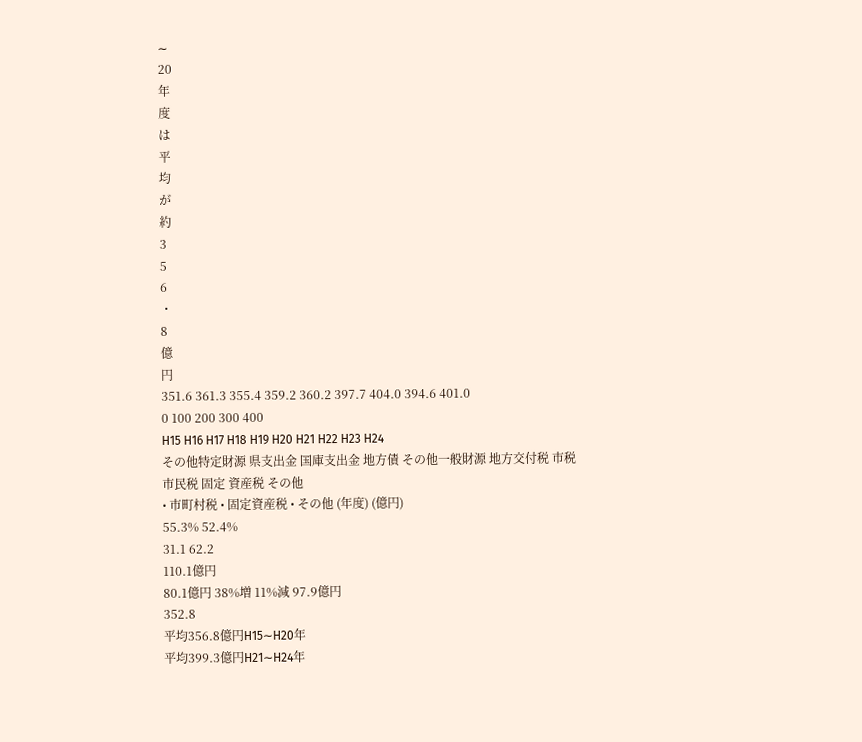∼
20
年
度
は
平
均
が
約
3
5
6
・
8
億
円
351.6 361.3 355.4 359.2 360.2 397.7 404.0 394.6 401.0
0 100 200 300 400
H15 H16 H17 H18 H19 H20 H21 H22 H23 H24
その他特定財源 県支出金 国庫支出金 地方債 その他一般財源 地方交付税 市税
市民税 固定 資産税 その他
• 市町村税 • 固定資産税 • その他 (年度) (億円)
55.3% 52.4%
31.1 62.2
110.1億円
80.1億円 38%増 11%減 97.9億円
352.8
平均356.8億円H15∼H20年
平均399.3億円H21∼H24年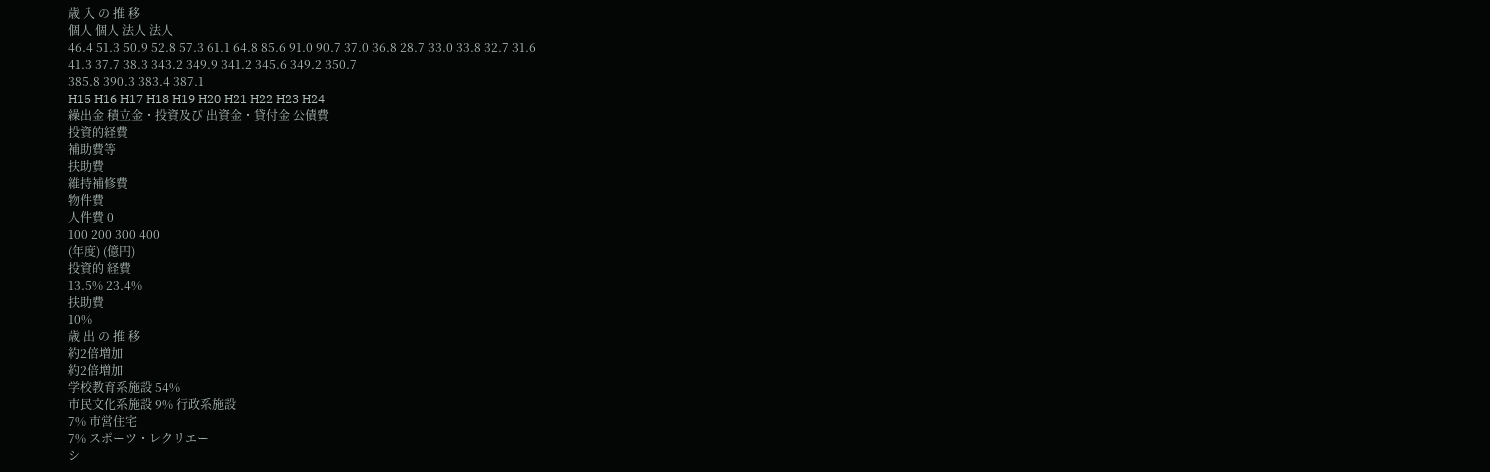歳 入 の 推 移
個人 個人 法人 法人
46.4 51.3 50.9 52.8 57.3 61.1 64.8 85.6 91.0 90.7 37.0 36.8 28.7 33.0 33.8 32.7 31.6
41.3 37.7 38.3 343.2 349.9 341.2 345.6 349.2 350.7
385.8 390.3 383.4 387.1
H15 H16 H17 H18 H19 H20 H21 H22 H23 H24
繰出金 積立金・投資及び 出資金・貸付金 公債費
投資的経費
補助費等
扶助費
維持補修費
物件費
人件費 0
100 200 300 400
(年度) (億円)
投資的 経費
13.5% 23.4%
扶助費
10%
歳 出 の 推 移
約2倍増加
約2倍増加
学校教育系施設 54%
市民文化系施設 9% 行政系施設
7% 市営住宅
7% スポーツ・レクリエー
シ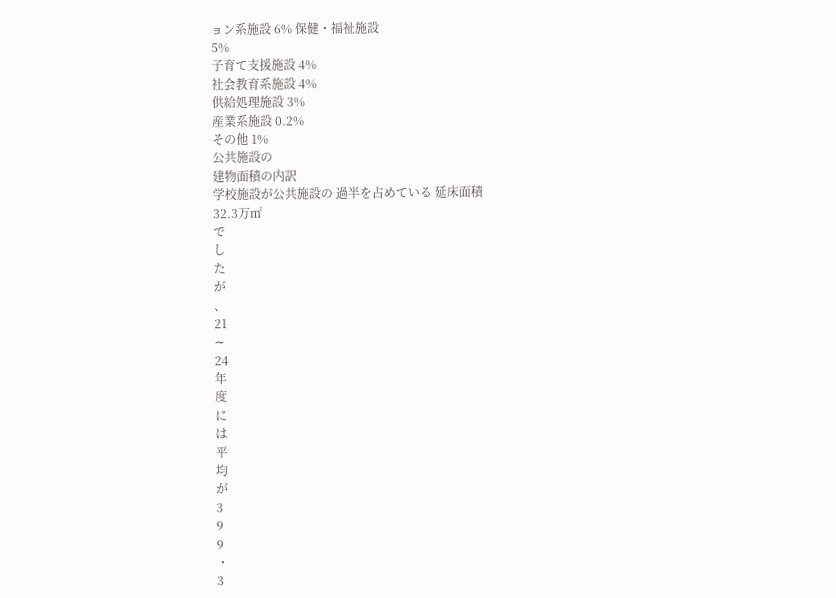ョン系施設 6% 保健・福祉施設
5%
子育て支援施設 4%
社会教育系施設 4%
供給処理施設 3%
産業系施設 0.2%
その他 1%
公共施設の
建物面積の内訳
学校施設が公共施設の 過半を占めている 延床面積
32.3万㎡
で
し
た
が
、
21
∼
24
年
度
に
は
平
均
が
3
9
9
・
3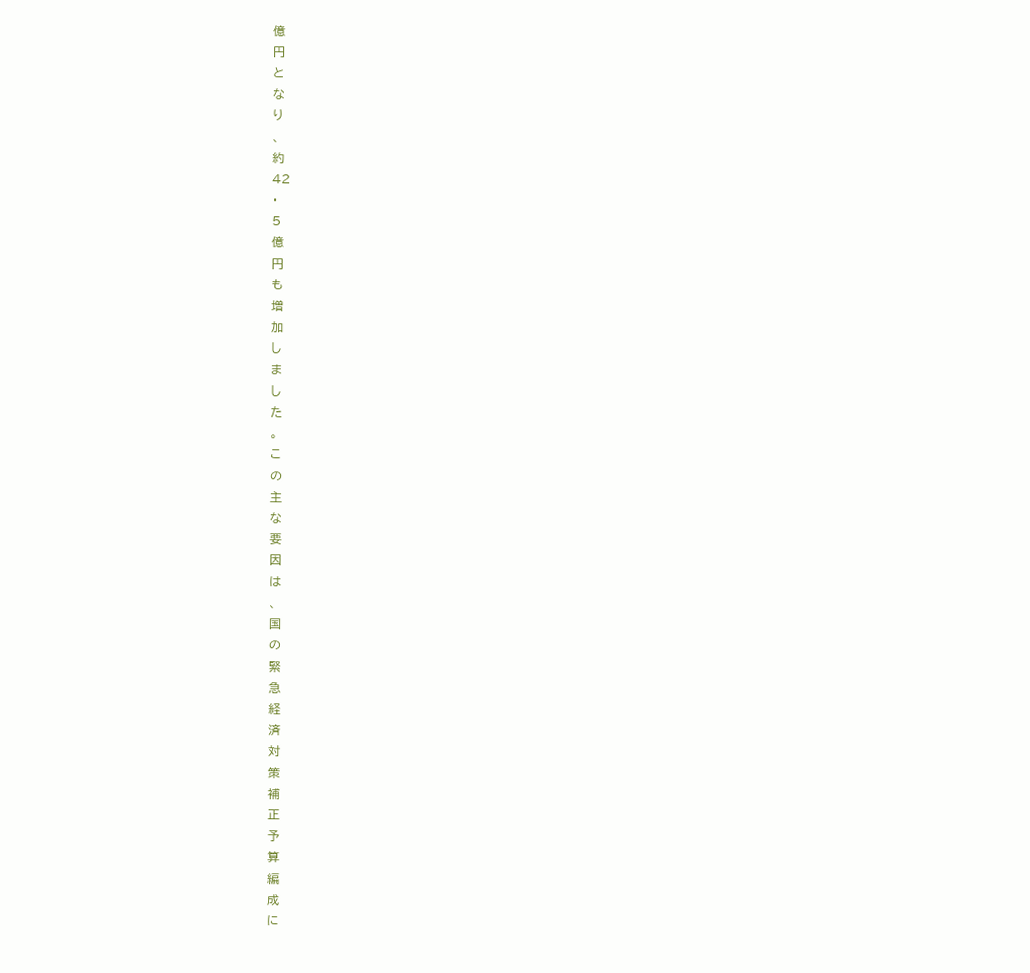億
円
と
な
り
、
約
42
・
5
億
円
も
増
加
し
ま
し
た
。
こ
の
主
な
要
因
は
、
国
の
緊
急
経
済
対
策
補
正
予
算
編
成
に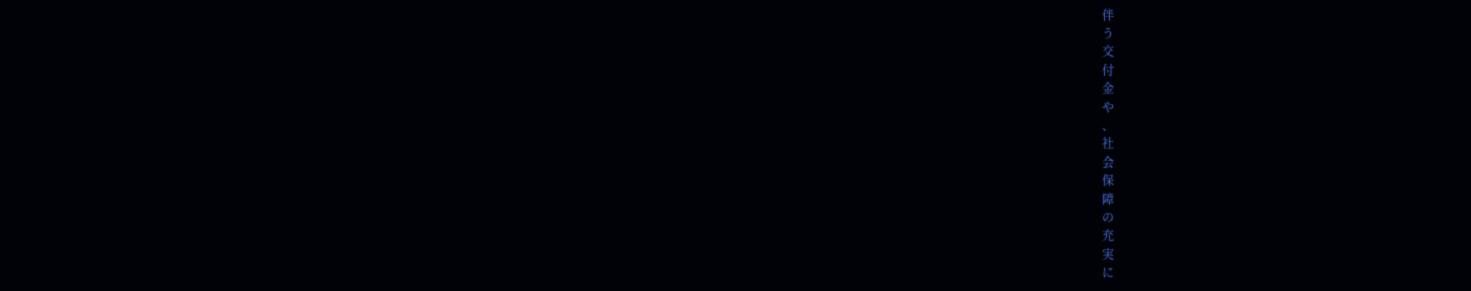伴
う
交
付
金
や
、
社
会
保
障
の
充
実
に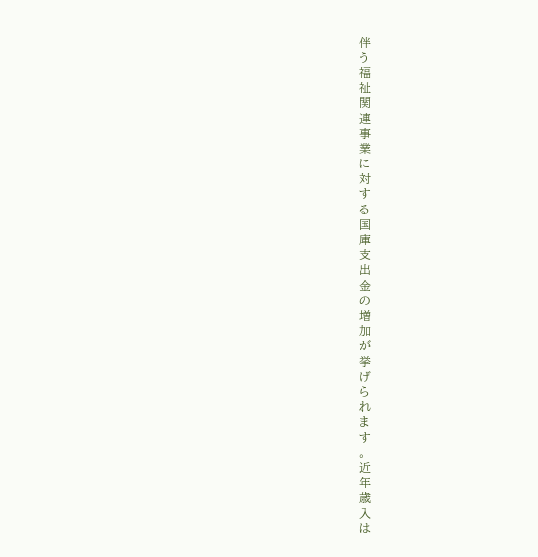伴
う
福
祉
関
連
事
業
に
対
す
る
国
庫
支
出
金
の
増
加
が
挙
げ
ら
れ
ま
す
。
近
年
歳
入
は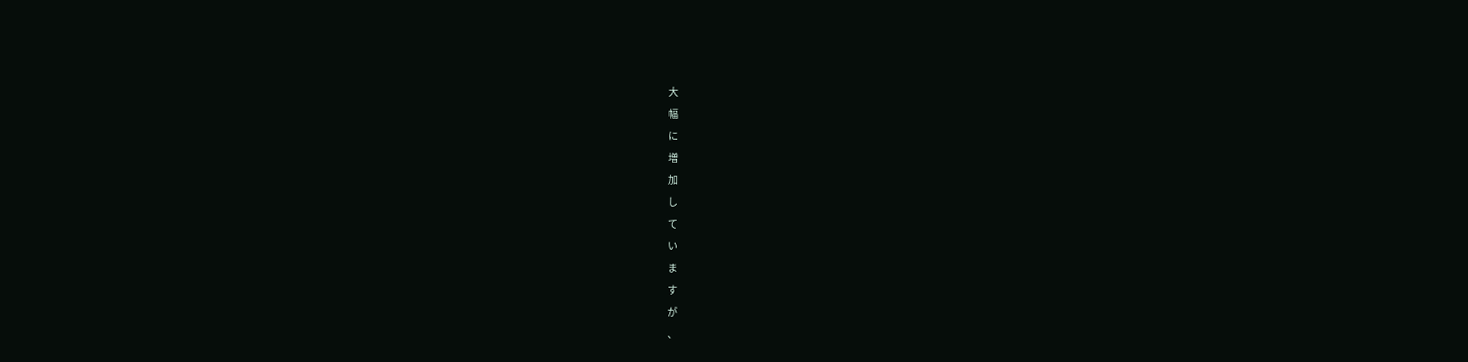大
幅
に
増
加
し
て
い
ま
す
が
、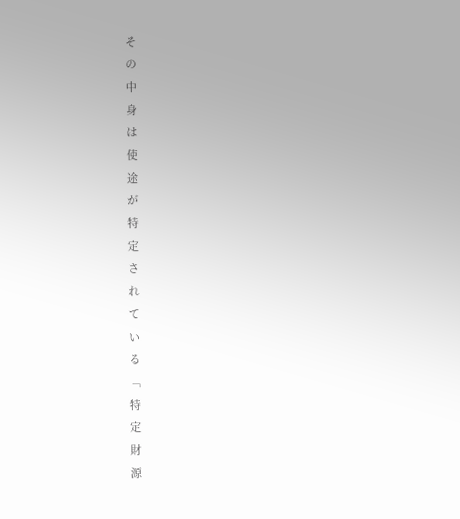そ
の
中
身
は
使
途
が
特
定
さ
れ
て
い
る
﹁
特
定
財
源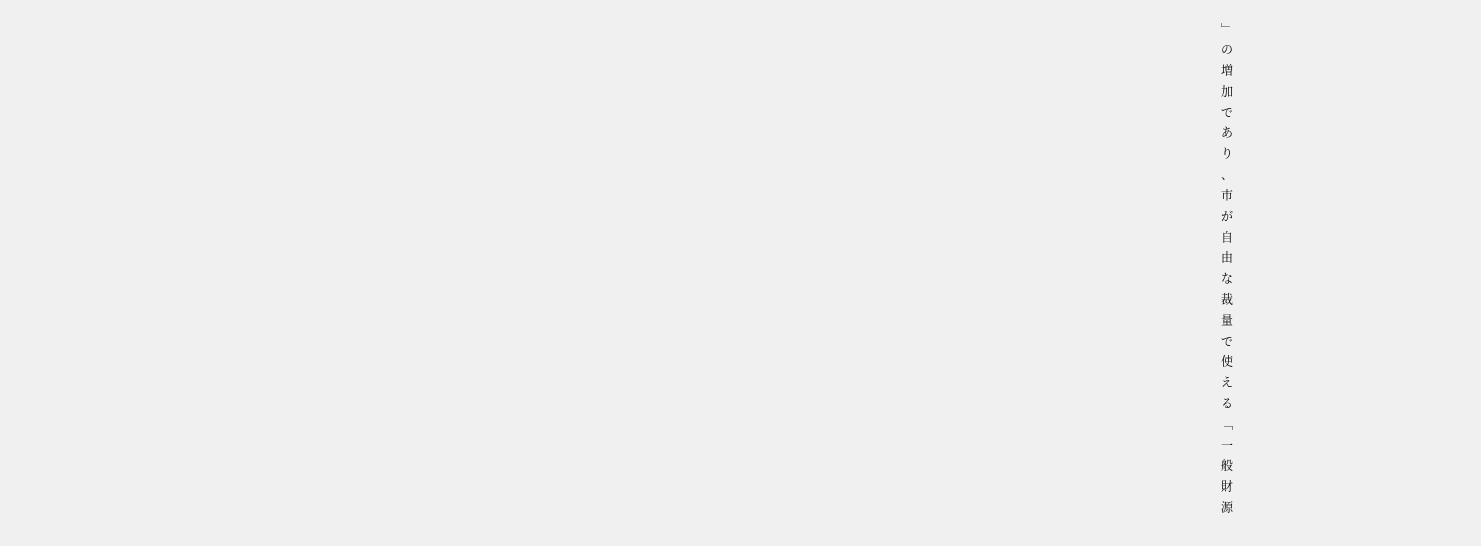﹂
の
増
加
で
あ
り
、
市
が
自
由
な
裁
量
で
使
え
る
﹁
一
般
財
源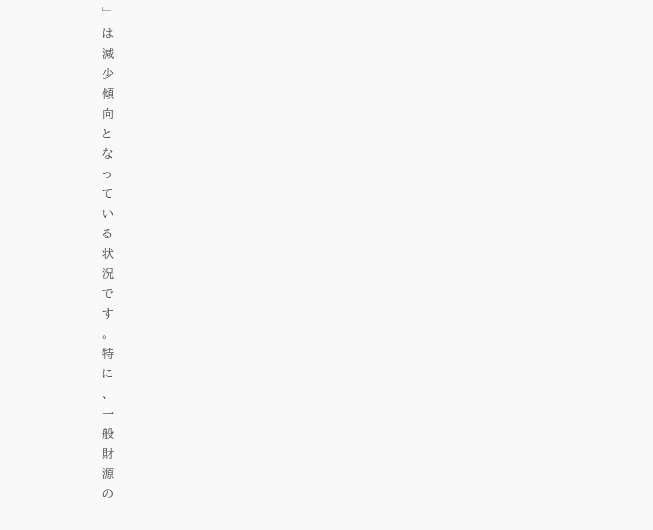﹂
は
減
少
傾
向
と
な
っ
て
い
る
状
況
で
す
。
特
に
、
一
般
財
源
の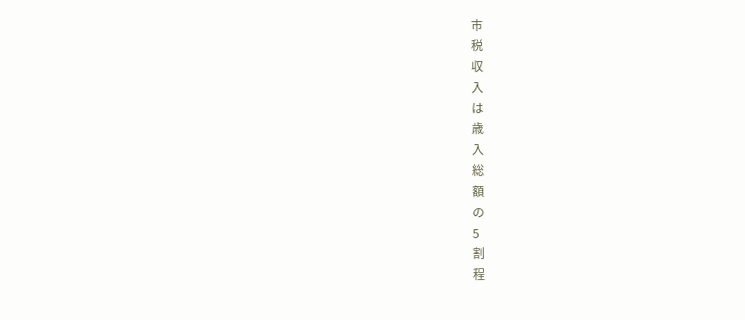市
税
収
入
は
歳
入
総
額
の
5
割
程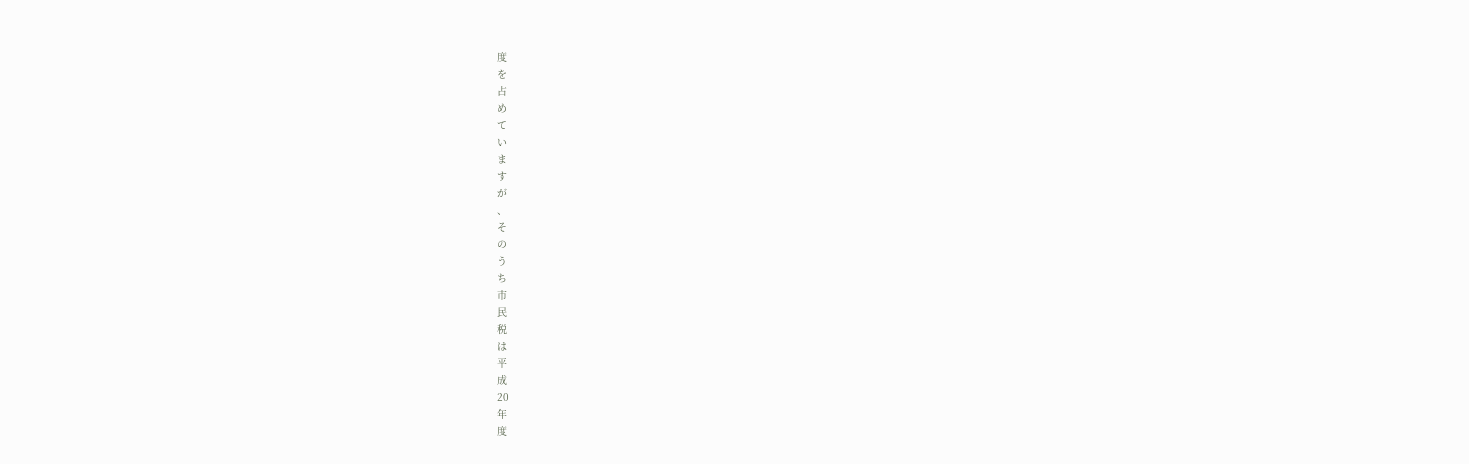度
を
占
め
て
い
ま
す
が
、
そ
の
う
ち
市
民
税
は
平
成
20
年
度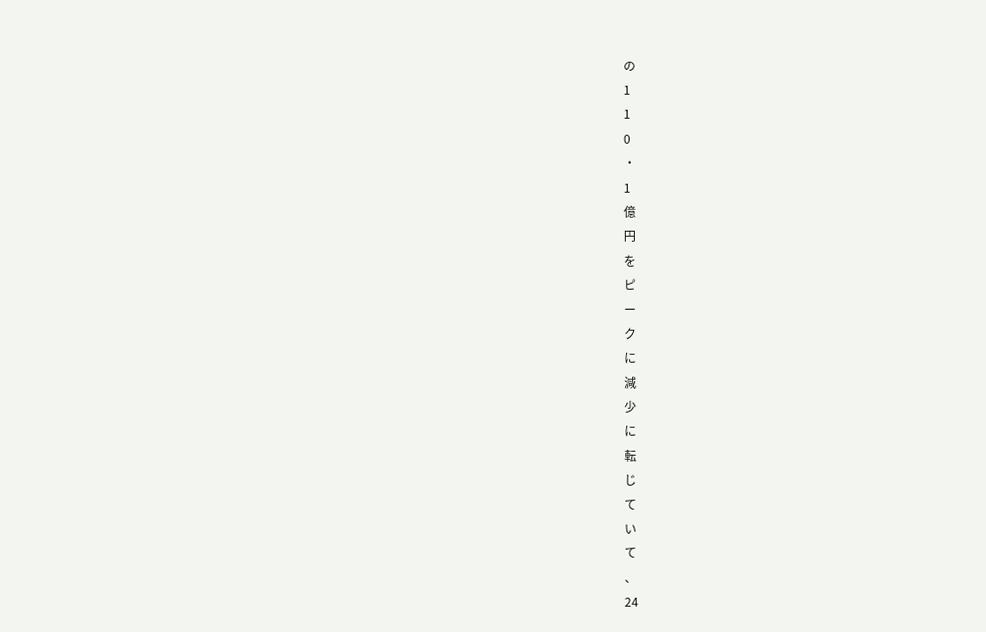の
1
1
0
・
1
億
円
を
ピ
ー
ク
に
減
少
に
転
じ
て
い
て
、
24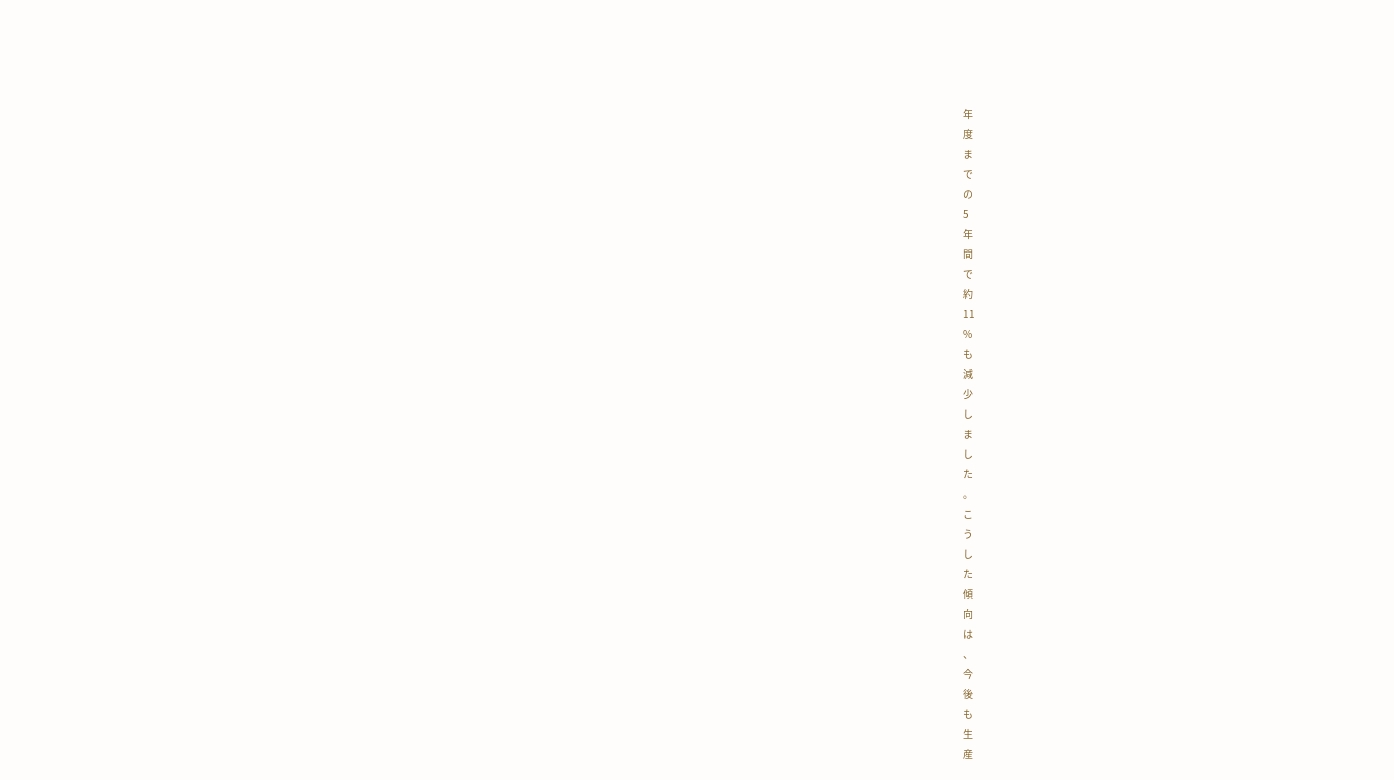年
度
ま
で
の
5
年
間
で
約
11
%
も
減
少
し
ま
し
た
。
こ
う
し
た
傾
向
は
、
今
後
も
生
産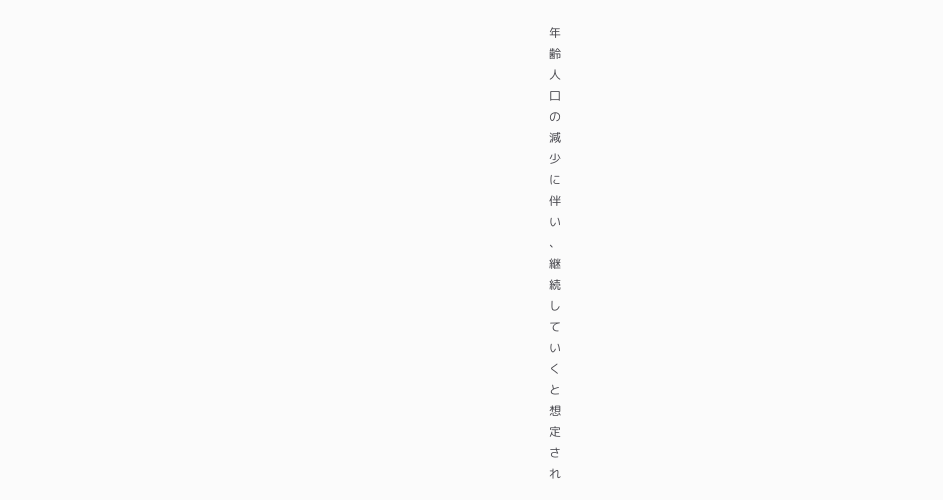年
齢
人
口
の
減
少
に
伴
い
、
継
続
し
て
い
く
と
想
定
さ
れ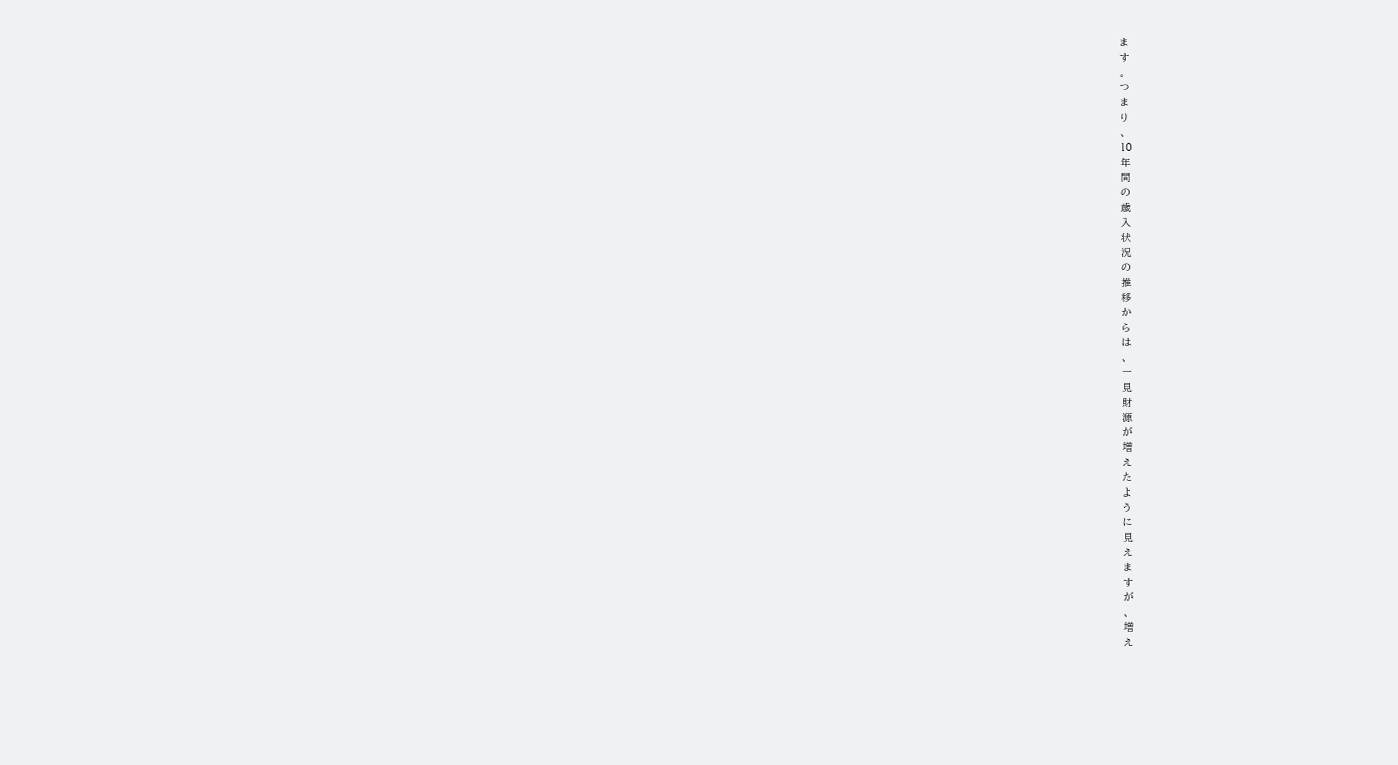ま
す
。
つ
ま
り
、
10
年
間
の
歳
入
状
況
の
推
移
か
ら
は
、
一
見
財
源
が
増
え
た
よ
う
に
見
え
ま
す
が
、
増
え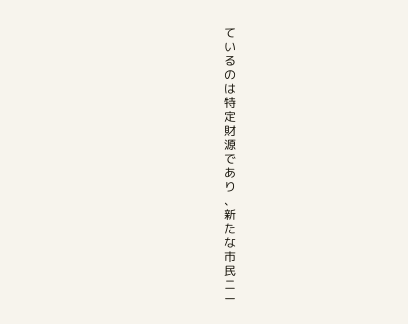て
い
る
の
は
特
定
財
源
で
あ
り
、
新
た
な
市
民
ニ
ー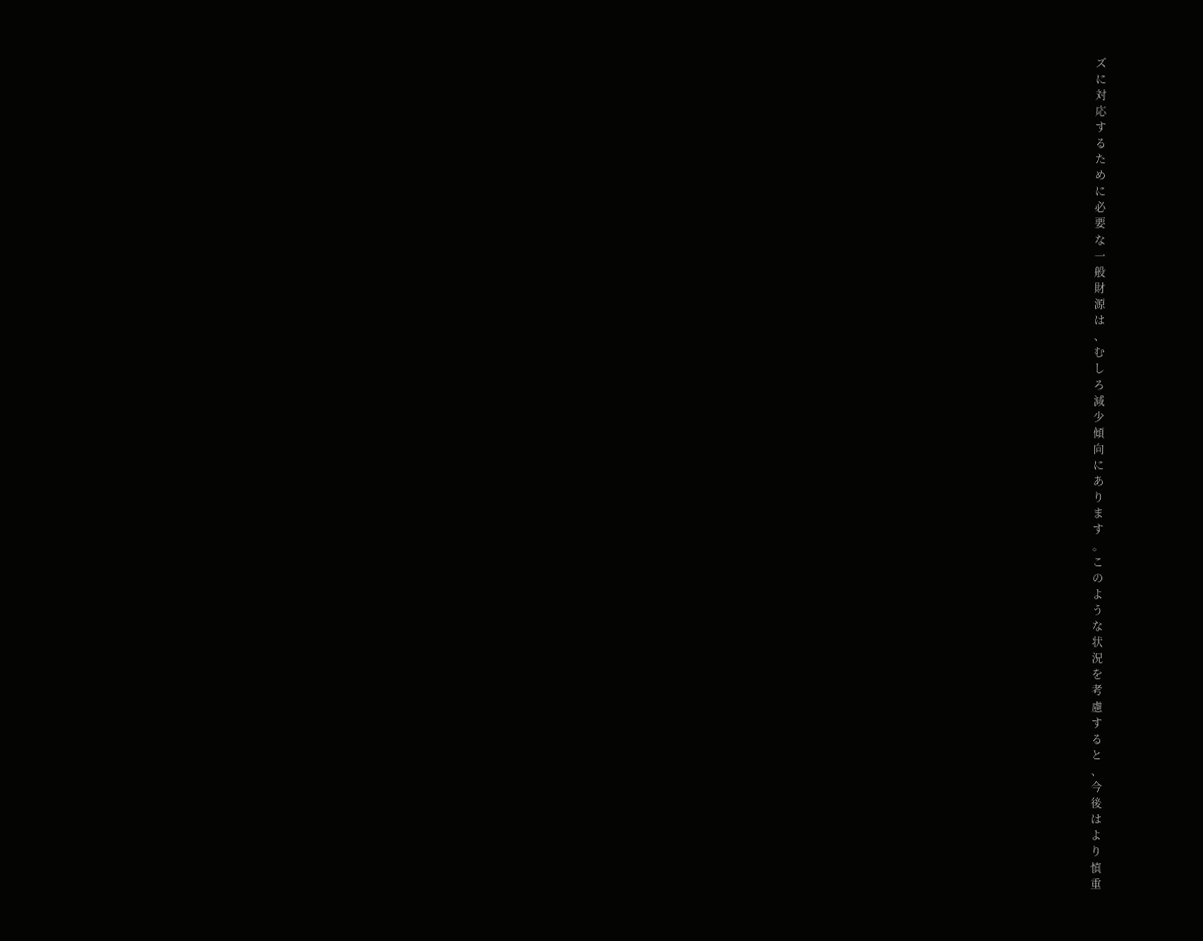ズ
に
対
応
す
る
た
め
に
必
要
な
一
般
財
源
は
、
む
し
ろ
減
少
傾
向
に
あ
り
ま
す
。
こ
の
よ
う
な
状
況
を
考
慮
す
る
と
、
今
後
は
よ
り
慎
重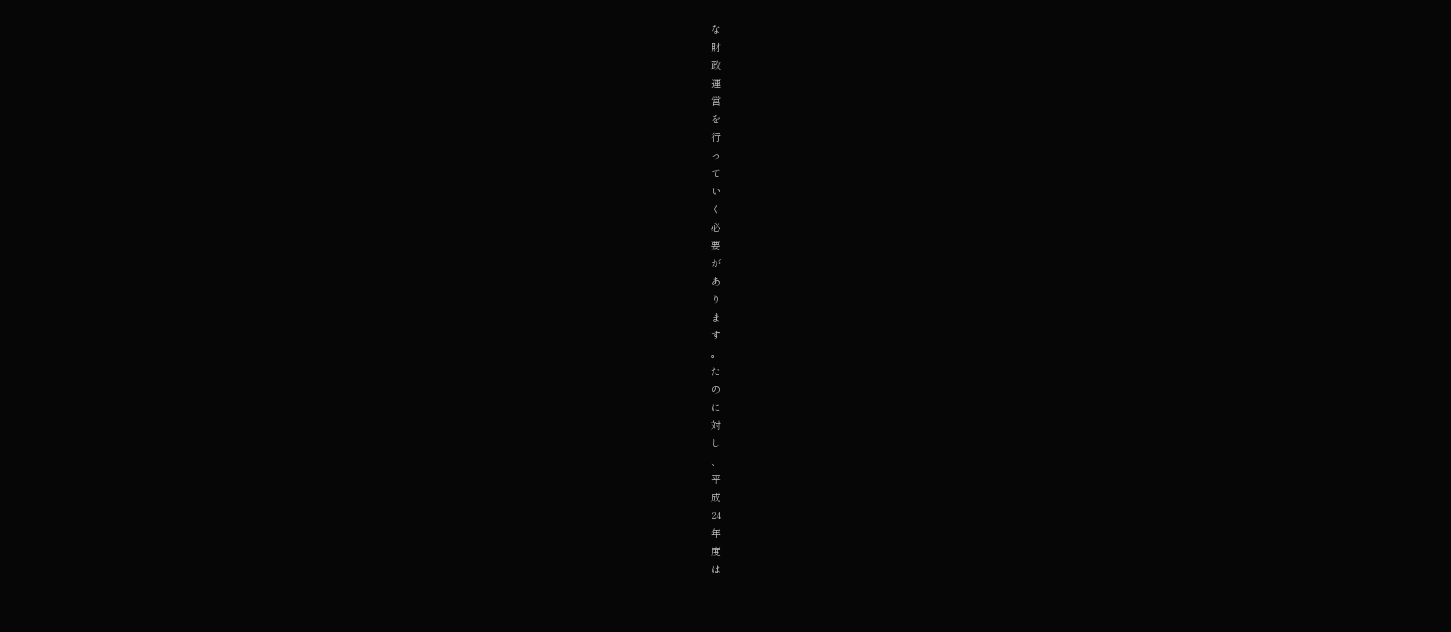な
財
政
運
営
を
行
っ
て
い
く
必
要
が
あ
り
ま
す
。
た
の
に
対
し
、
平
成
24
年
度
は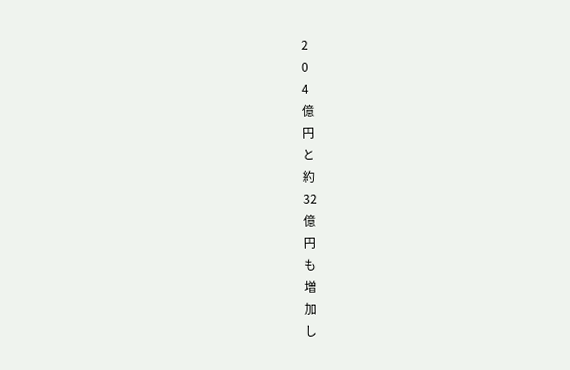2
0
4
億
円
と
約
32
億
円
も
増
加
し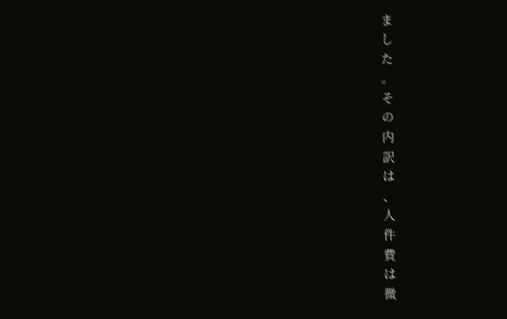ま
し
た
。
そ
の
内
訳
は
、
人
件
費
は
微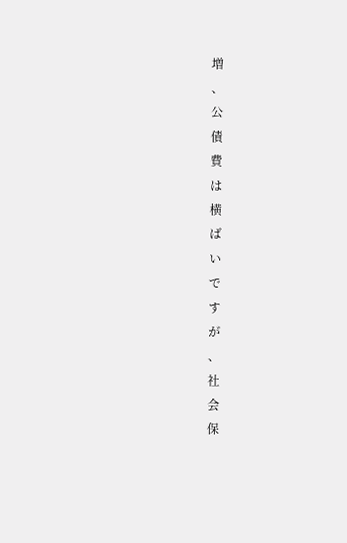増
、
公
債
費
は
横
ば
い
で
す
が
、
社
会
保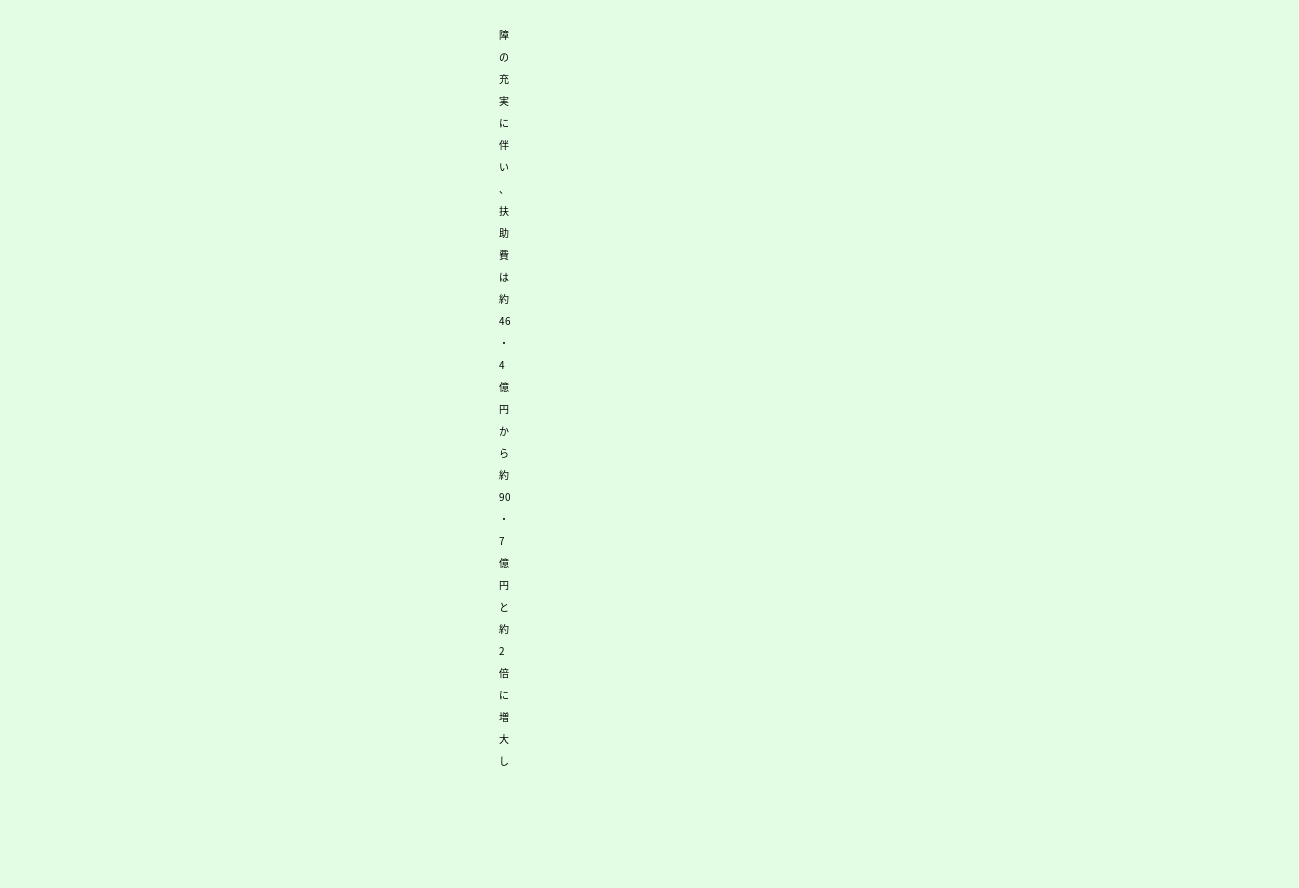障
の
充
実
に
伴
い
、
扶
助
費
は
約
46
・
4
億
円
か
ら
約
90
・
7
億
円
と
約
2
倍
に
増
大
し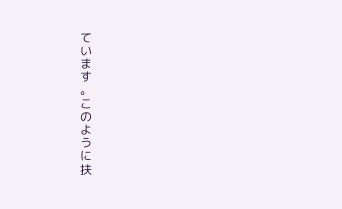て
い
ま
す
。
こ
の
よ
う
に
扶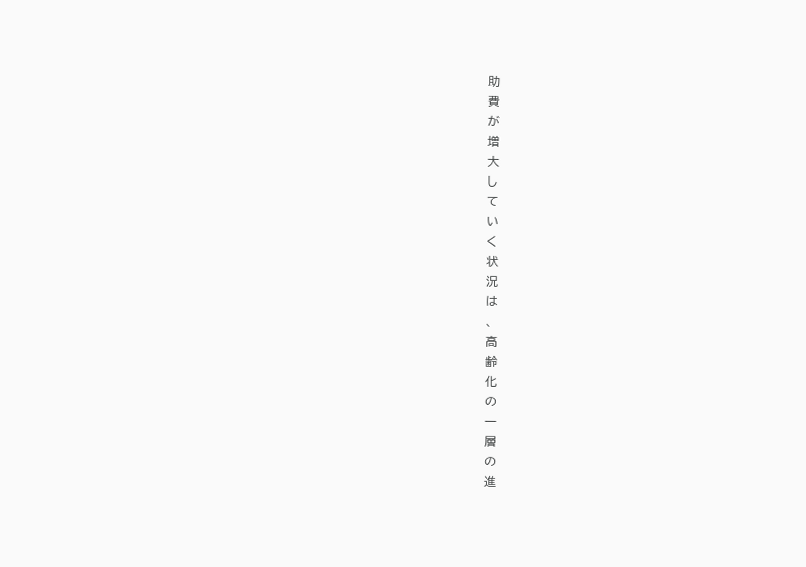助
費
が
増
大
し
て
い
く
状
況
は
、
高
齢
化
の
一
層
の
進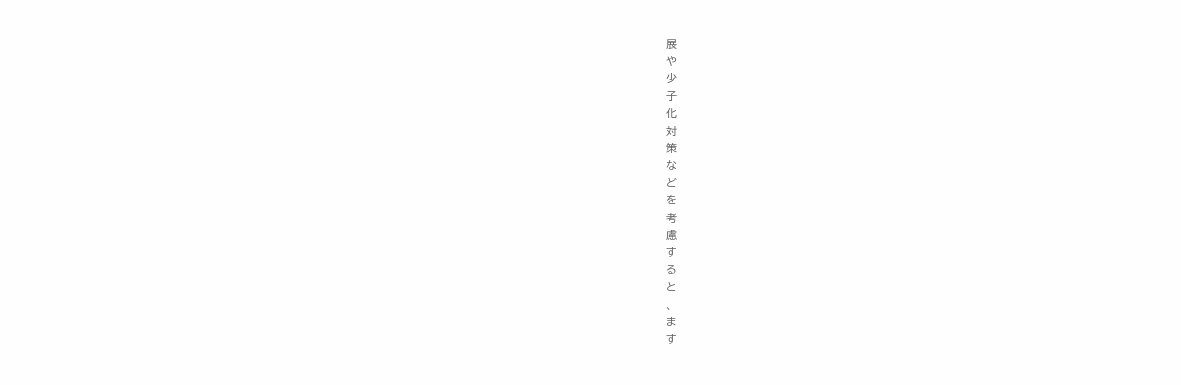展
や
少
子
化
対
策
な
ど
を
考
慮
す
る
と
、
ま
す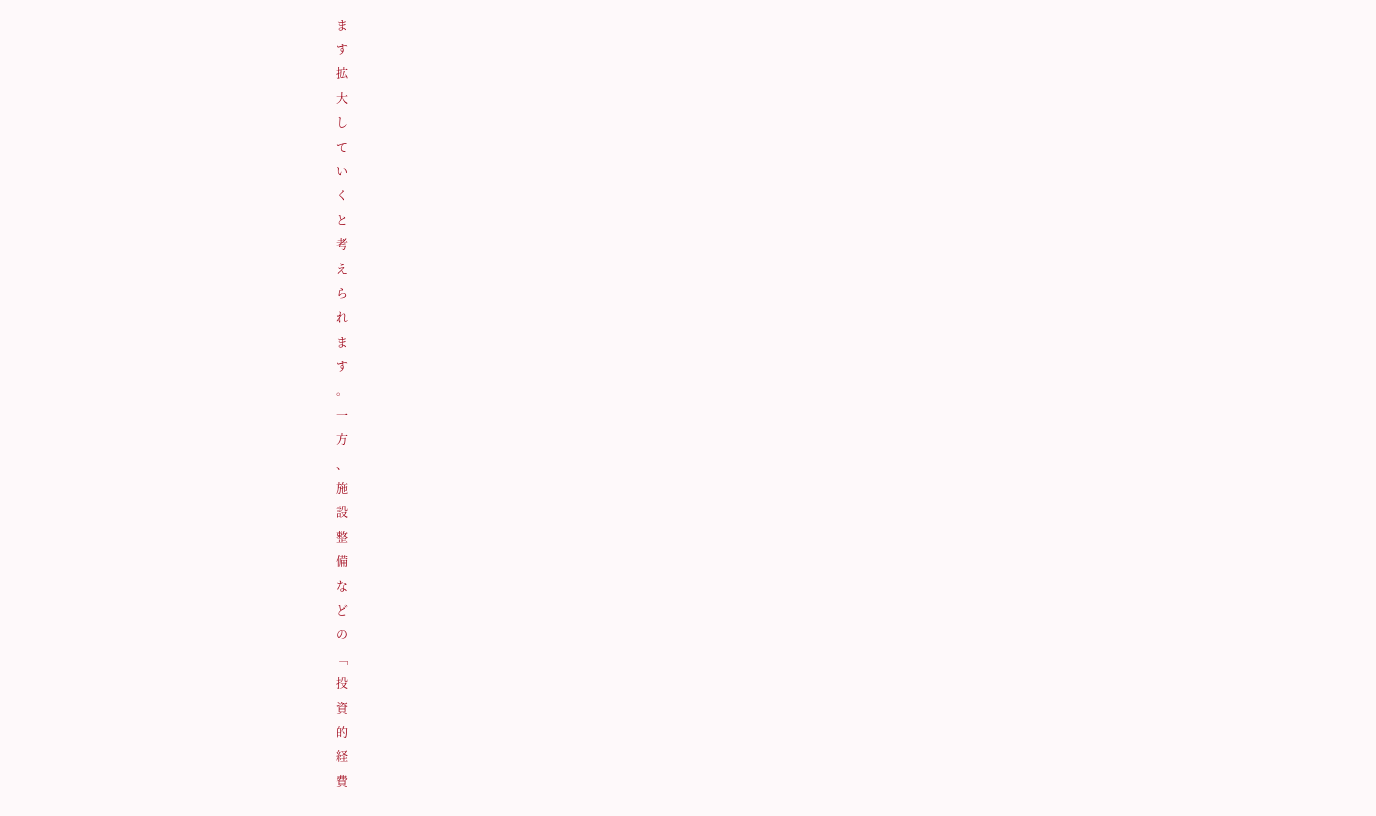ま
す
拡
大
し
て
い
く
と
考
え
ら
れ
ま
す
。
一
方
、
施
設
整
備
な
ど
の
﹁
投
資
的
経
費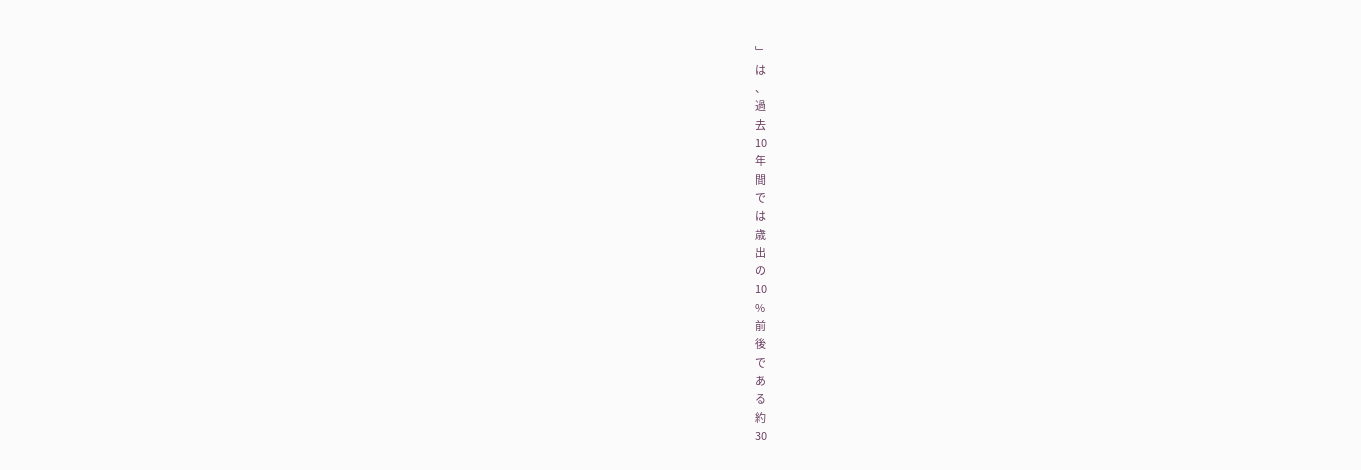﹂
は
、
過
去
10
年
間
で
は
歳
出
の
10
%
前
後
で
あ
る
約
30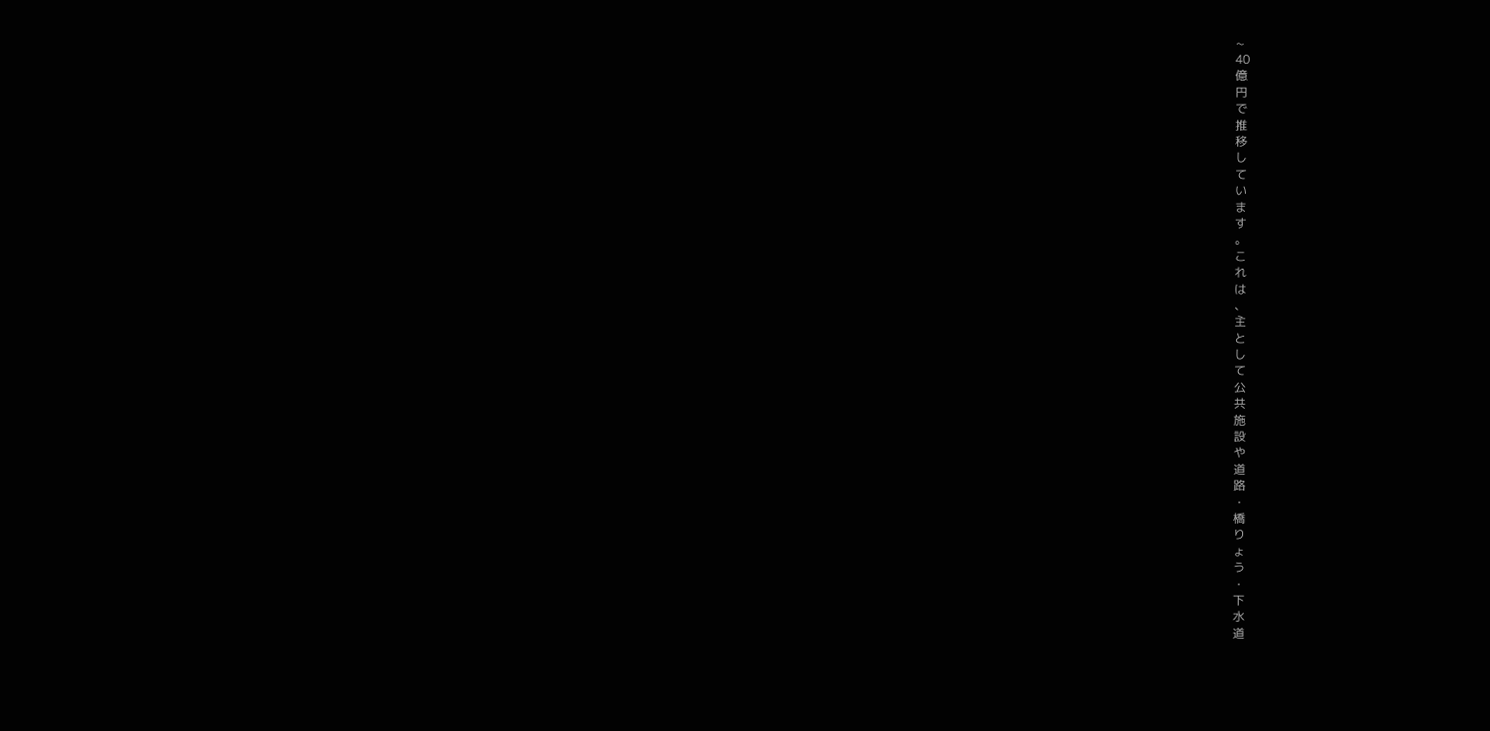∼
40
億
円
で
推
移
し
て
い
ま
す
。
こ
れ
は
、
主
と
し
て
公
共
施
設
や
道
路
・
橋
り
ょ
う
・
下
水
道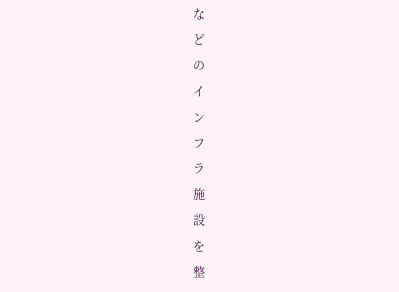な
ど
の
イ
ン
フ
ラ
施
設
を
整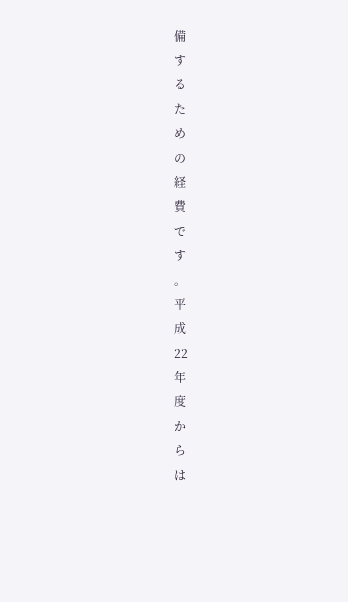備
す
る
た
め
の
経
費
で
す
。
平
成
22
年
度
か
ら
は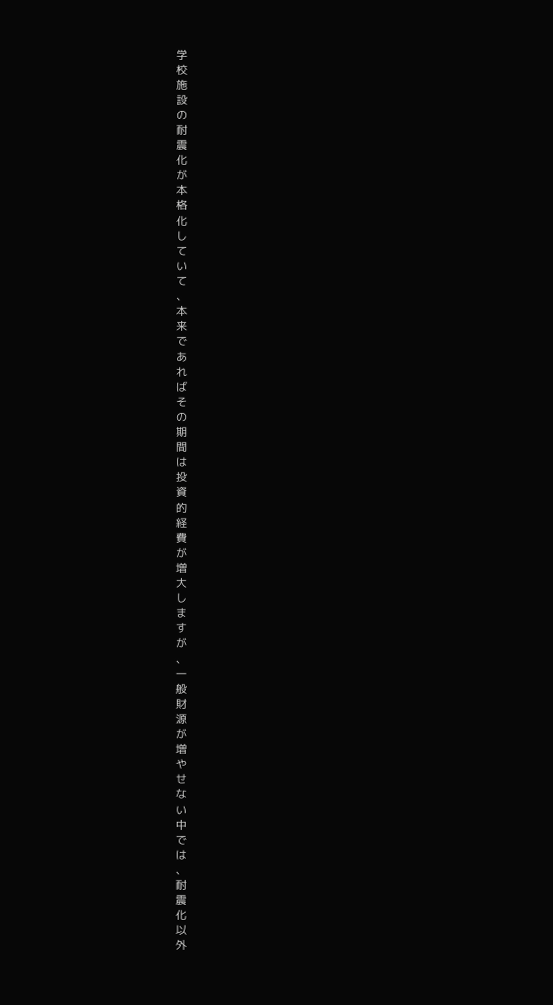学
校
施
設
の
耐
震
化
が
本
格
化
し
て
い
て
、
本
来
で
あ
れ
ば
そ
の
期
間
は
投
資
的
経
費
が
増
大
し
ま
す
が
、
一
般
財
源
が
増
や
せ
な
い
中
で
は
、
耐
震
化
以
外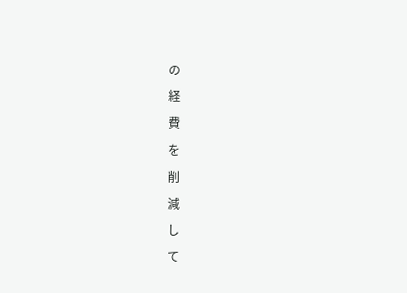の
経
費
を
削
減
し
て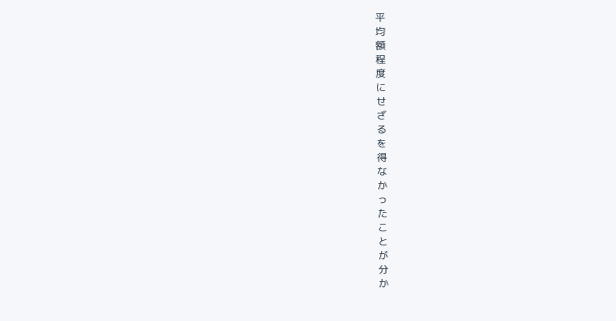平
均
額
程
度
に
せ
ざ
る
を
得
な
か
っ
た
こ
と
が
分
か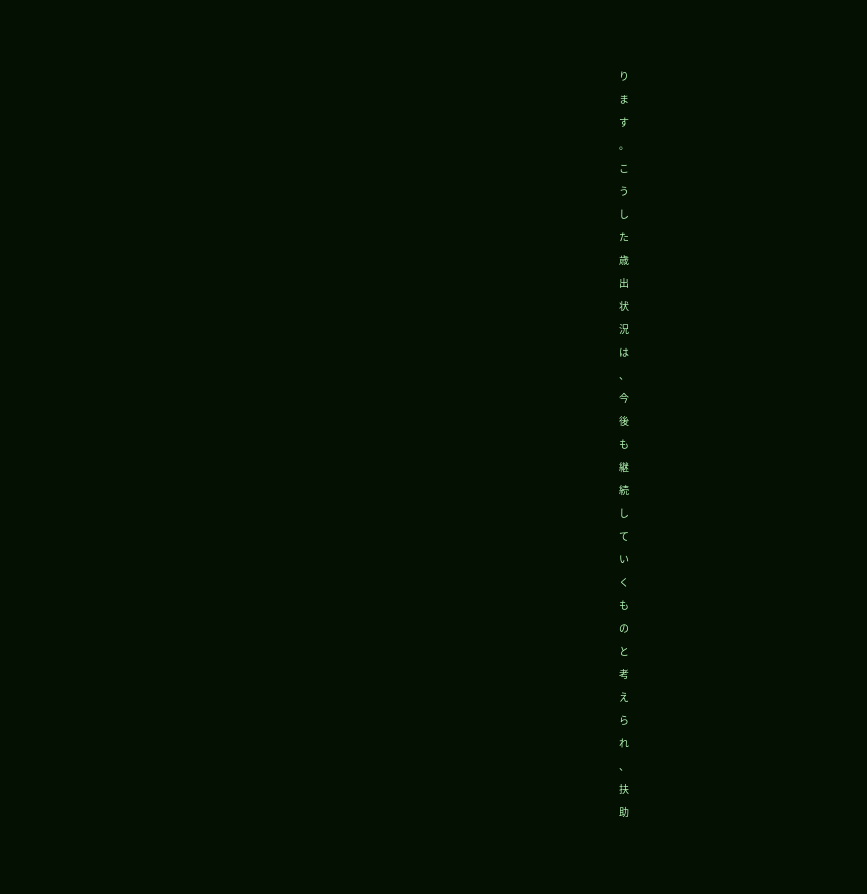り
ま
す
。
こ
う
し
た
歳
出
状
況
は
、
今
後
も
継
続
し
て
い
く
も
の
と
考
え
ら
れ
、
扶
助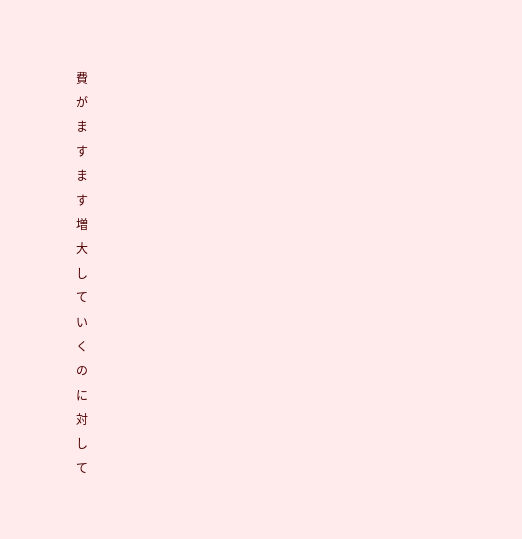費
が
ま
す
ま
す
増
大
し
て
い
く
の
に
対
し
て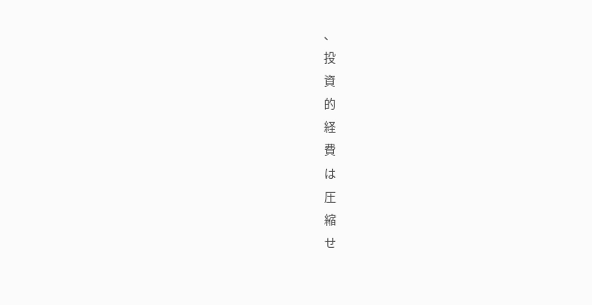、
投
資
的
経
費
は
圧
縮
せ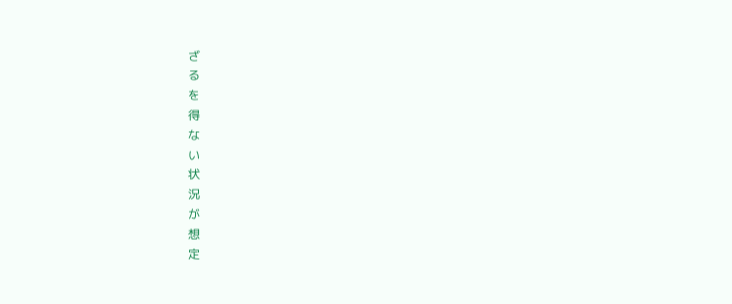ざ
る
を
得
な
い
状
況
が
想
定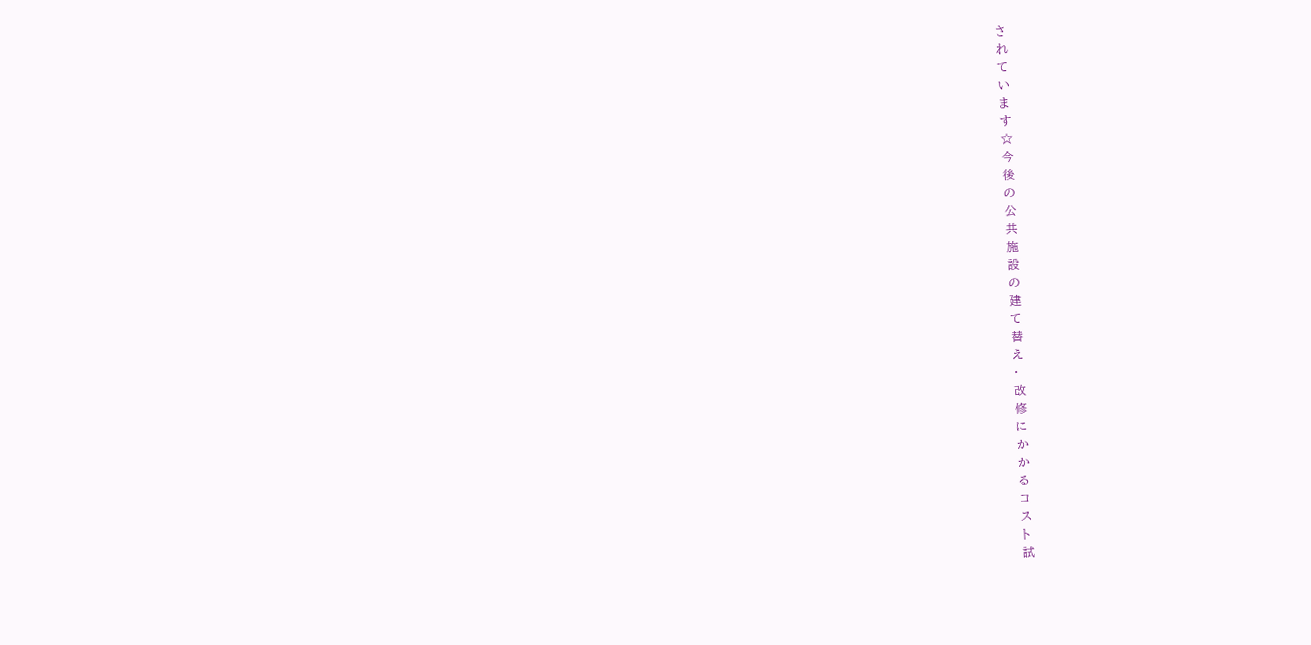さ
れ
て
い
ま
す
☆
今
後
の
公
共
施
設
の
建
て
替
え
・
改
修
に
か
か
る
コ
ス
ト
試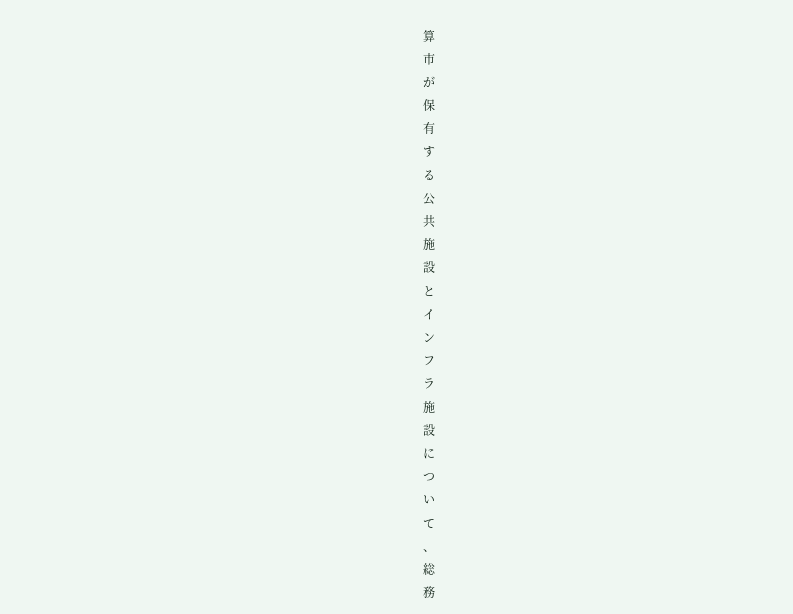算
市
が
保
有
す
る
公
共
施
設
と
イ
ン
フ
ラ
施
設
に
つ
い
て
、
総
務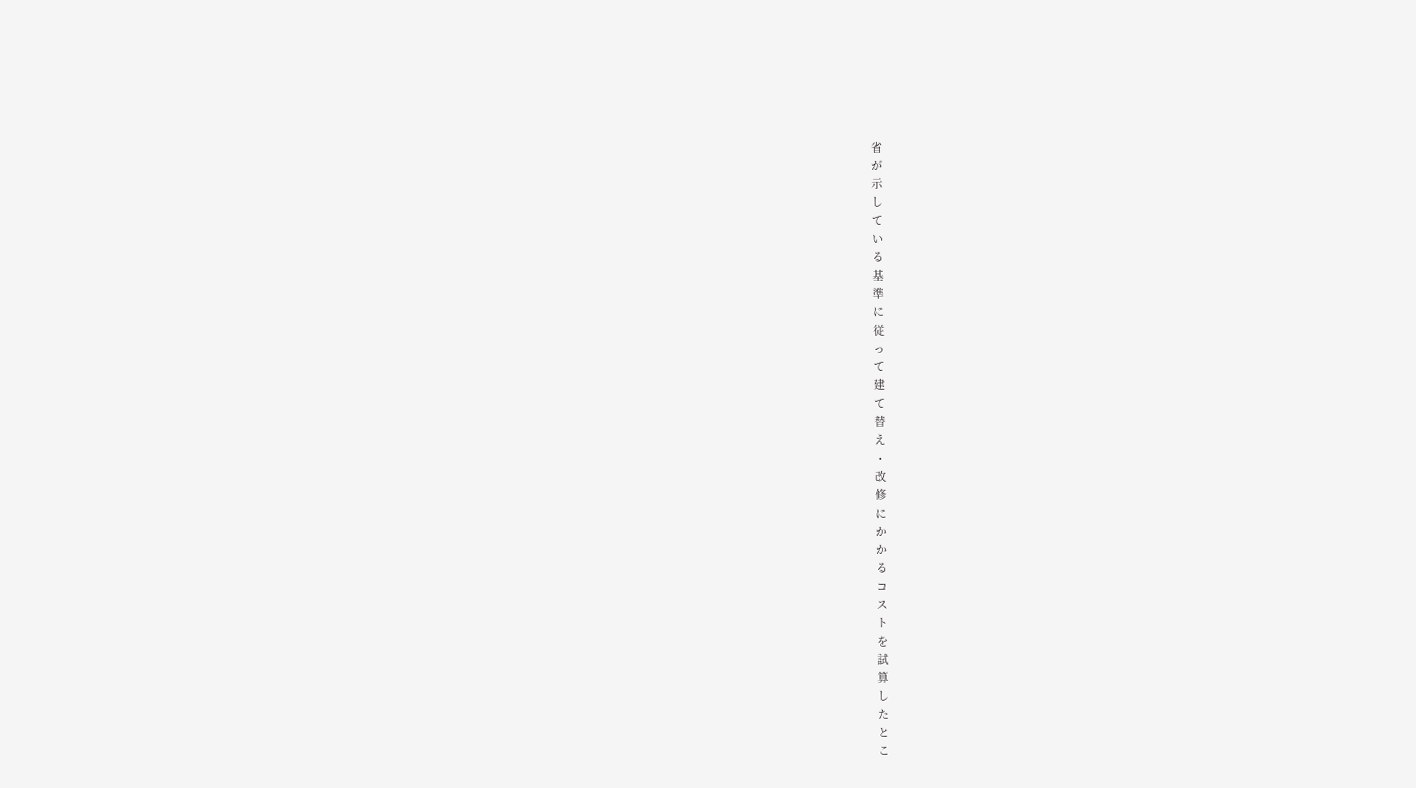省
が
示
し
て
い
る
基
準
に
従
っ
て
建
て
替
え
・
改
修
に
か
か
る
コ
ス
ト
を
試
算
し
た
と
こ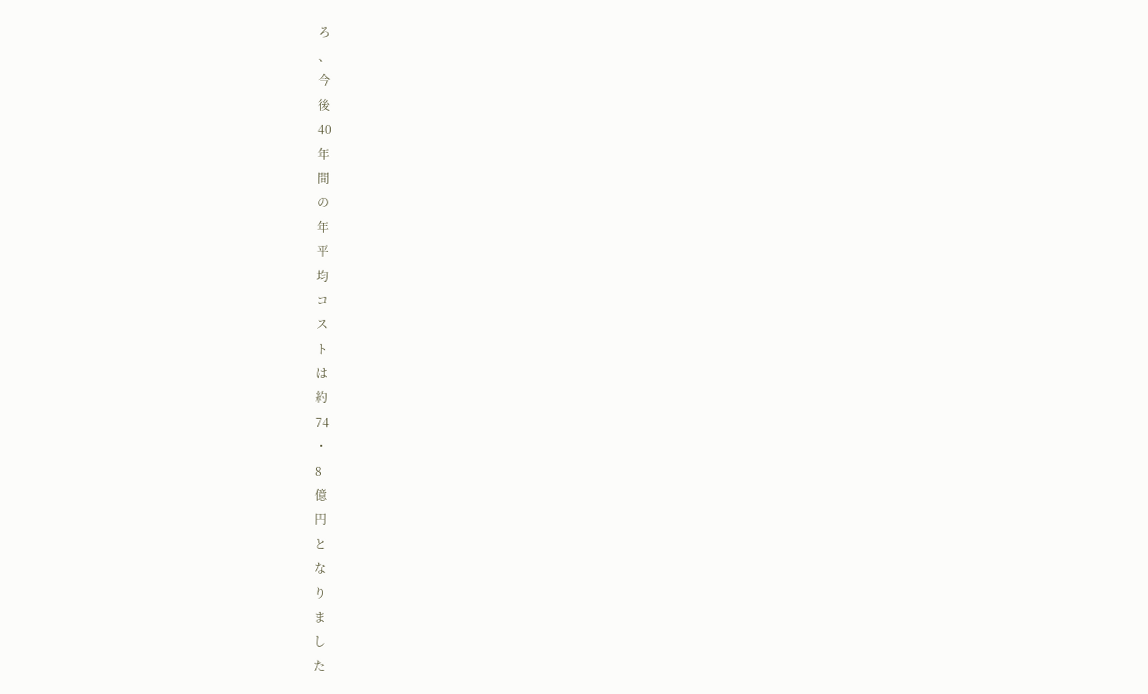ろ
、
今
後
40
年
間
の
年
平
均
コ
ス
ト
は
約
74
・
8
億
円
と
な
り
ま
し
た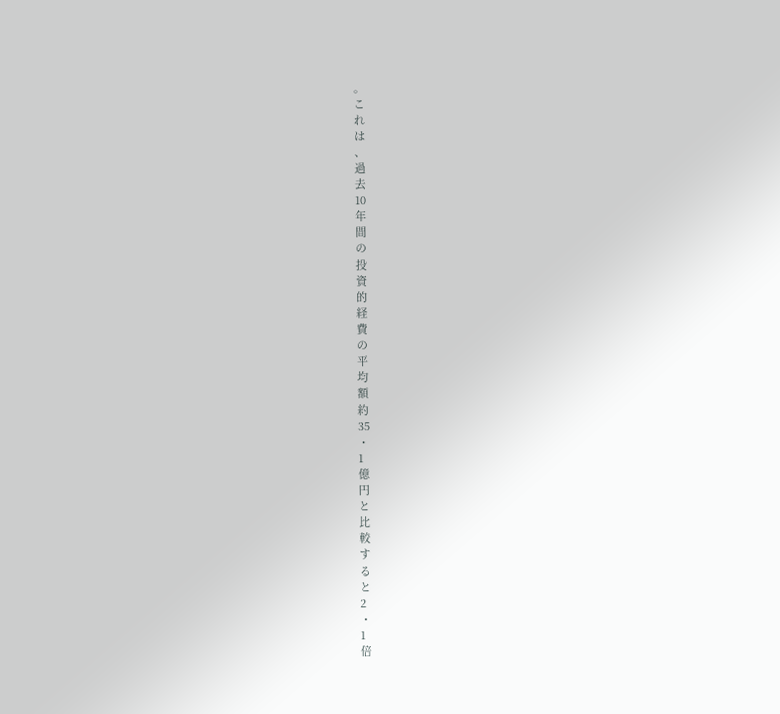。
こ
れ
は
、
過
去
10
年
間
の
投
資
的
経
費
の
平
均
額
約
35
・
1
億
円
と
比
較
す
る
と
2
・
1
倍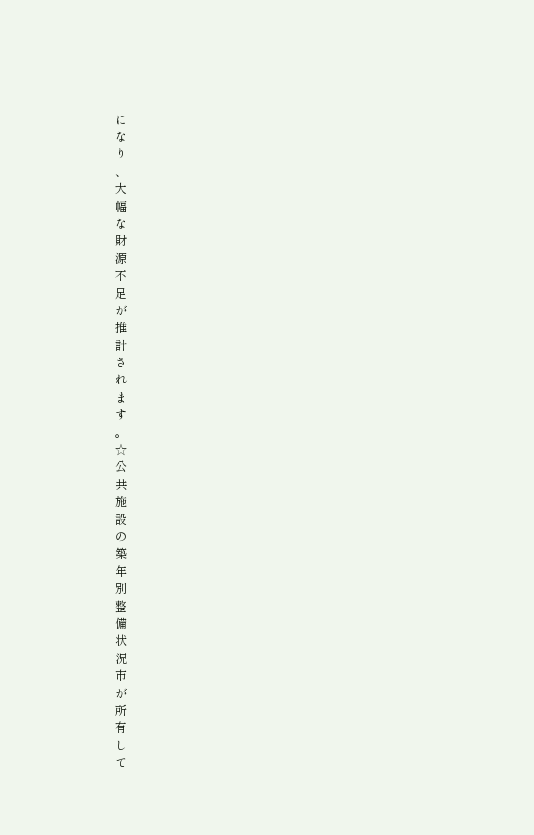に
な
り
、
大
幅
な
財
源
不
足
が
推
計
さ
れ
ま
す
。
☆
公
共
施
設
の
築
年
別
整
備
状
況
市
が
所
有
し
て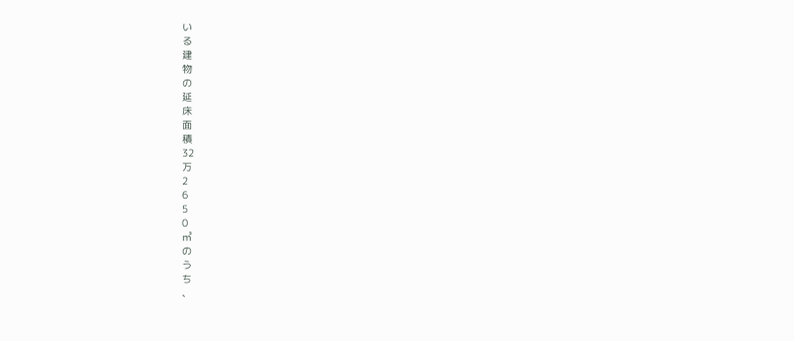い
る
建
物
の
延
床
面
積
32
万
2
6
5
0
㎡
の
う
ち
、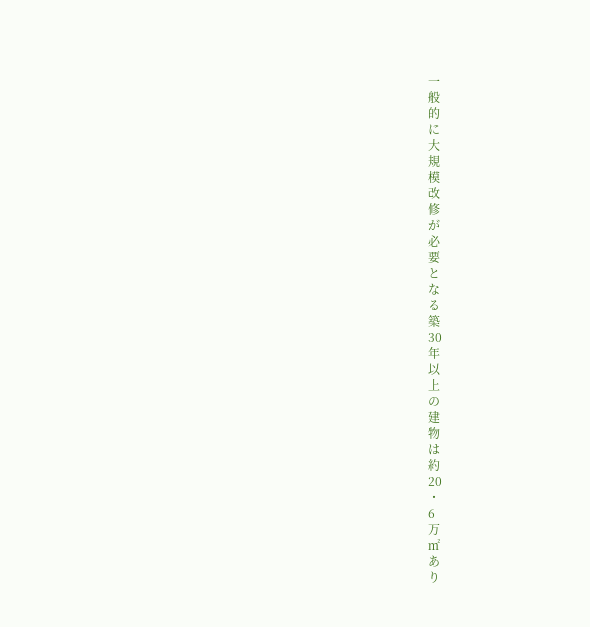一
般
的
に
大
規
模
改
修
が
必
要
と
な
る
築
30
年
以
上
の
建
物
は
約
20
・
6
万
㎡
あ
り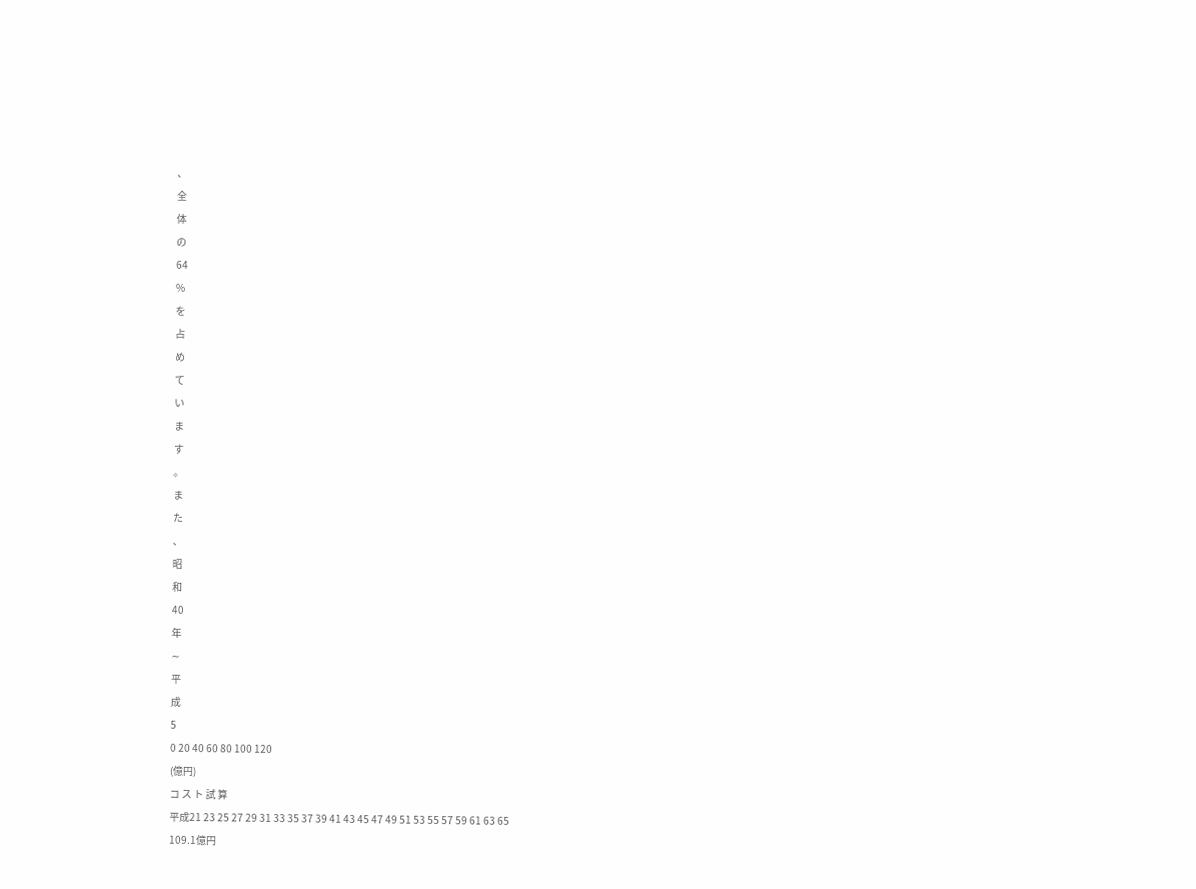、
全
体
の
64
%
を
占
め
て
い
ま
す
。
ま
た
、
昭
和
40
年
∼
平
成
5
0 20 40 60 80 100 120
(億円)
コ ス ト 試 算
平成21 23 25 27 29 31 33 35 37 39 41 43 45 47 49 51 53 55 57 59 61 63 65
109.1億円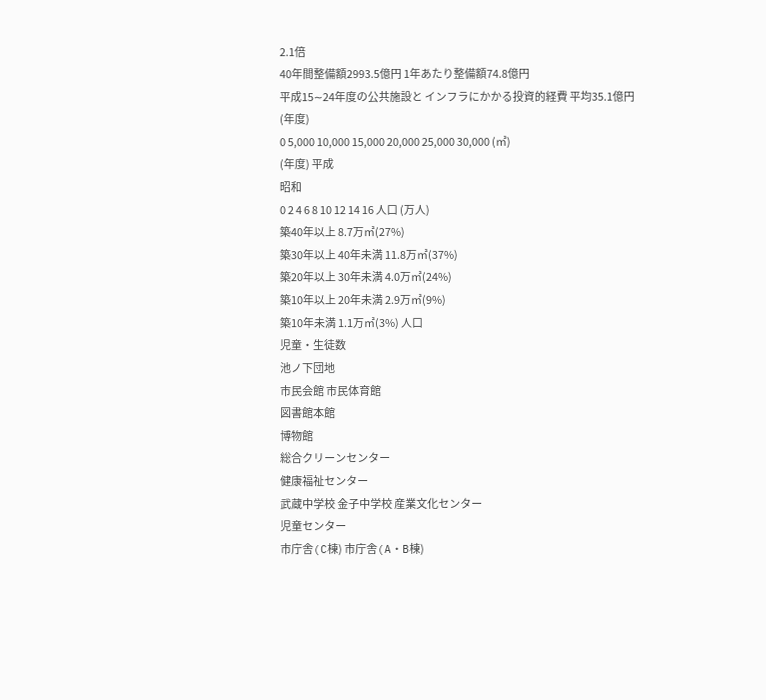2.1倍
40年間整備額2993.5億円 1年あたり整備額74.8億円
平成15∼24年度の公共施設と インフラにかかる投資的経費 平均35.1億円
(年度)
0 5,000 10,000 15,000 20,000 25,000 30,000 (㎡)
(年度) 平成
昭和
0 2 4 6 8 10 12 14 16 人口 (万人)
築40年以上 8.7万㎡(27%)
築30年以上 40年未満 11.8万㎡(37%)
築20年以上 30年未満 4.0万㎡(24%)
築10年以上 20年未満 2.9万㎡(9%)
築10年未満 1.1万㎡(3%) 人口
児童・生徒数
池ノ下団地
市民会館 市民体育館
図書館本館
博物館
総合クリーンセンター
健康福祉センター
武蔵中学校 金子中学校 産業文化センター
児童センター
市庁舎(C棟) 市庁舎(A・B棟)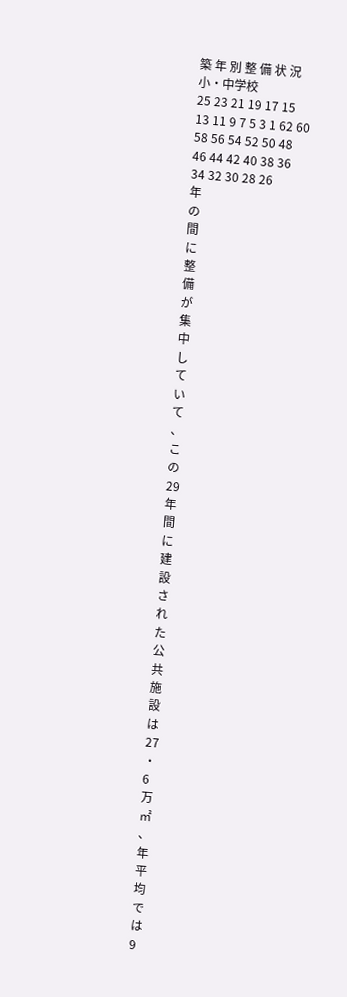築 年 別 整 備 状 況
小・中学校
25 23 21 19 17 15 13 11 9 7 5 3 1 62 60 58 56 54 52 50 48 46 44 42 40 38 36 34 32 30 28 26
年
の
間
に
整
備
が
集
中
し
て
い
て
、
こ
の
29
年
間
に
建
設
さ
れ
た
公
共
施
設
は
27
・
6
万
㎡
、
年
平
均
で
は
9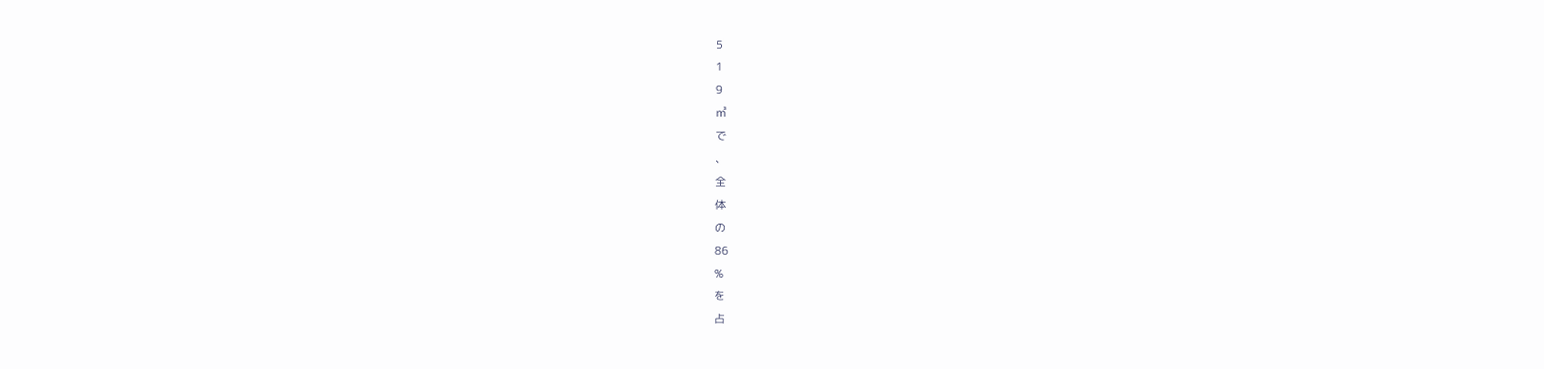5
1
9
㎡
で
、
全
体
の
86
%
を
占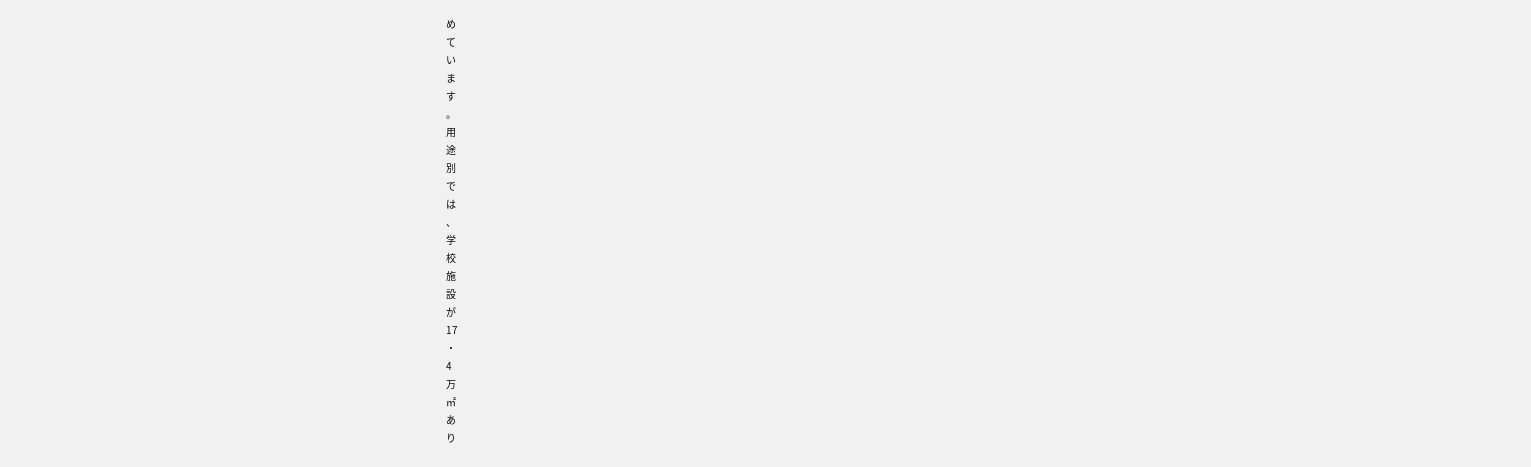め
て
い
ま
す
。
用
途
別
で
は
、
学
校
施
設
が
17
・
4
万
㎡
あ
り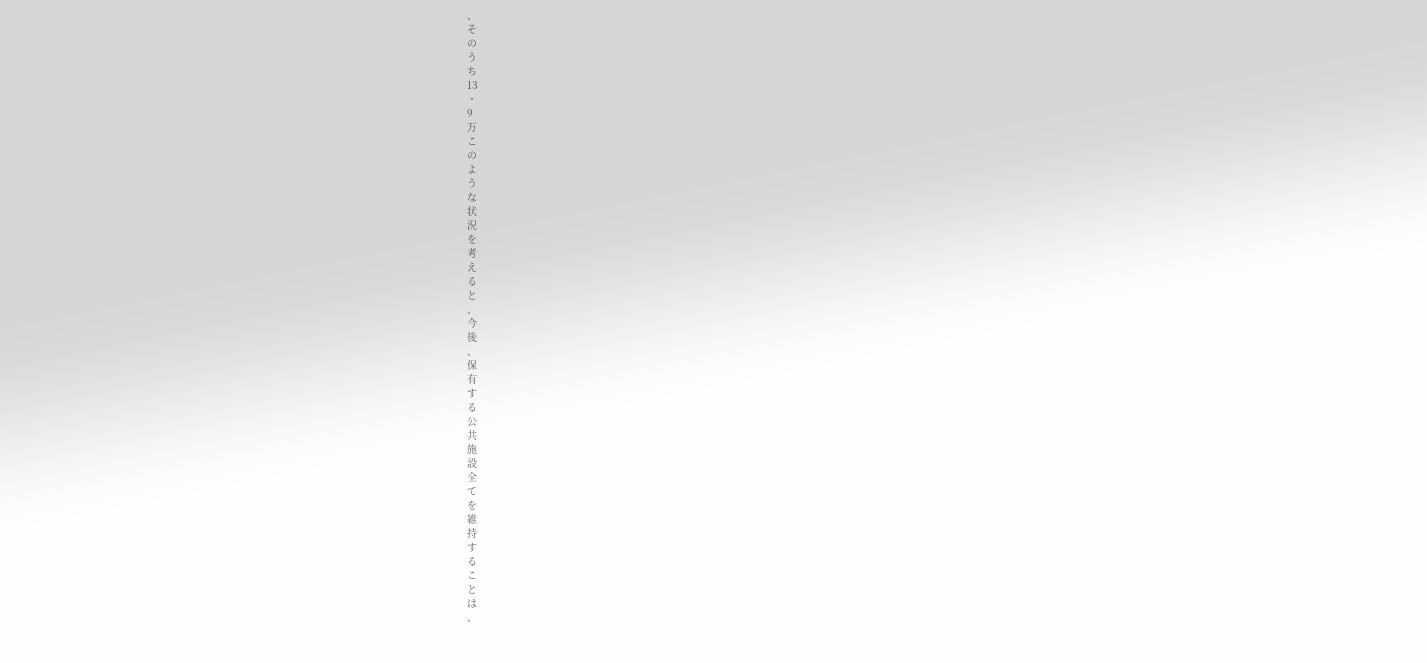、
そ
の
う
ち
13
・
9
万
こ
の
よ
う
な
状
況
を
考
え
る
と
、
今
後
、
保
有
す
る
公
共
施
設
全
て
を
維
持
す
る
こ
と
は
、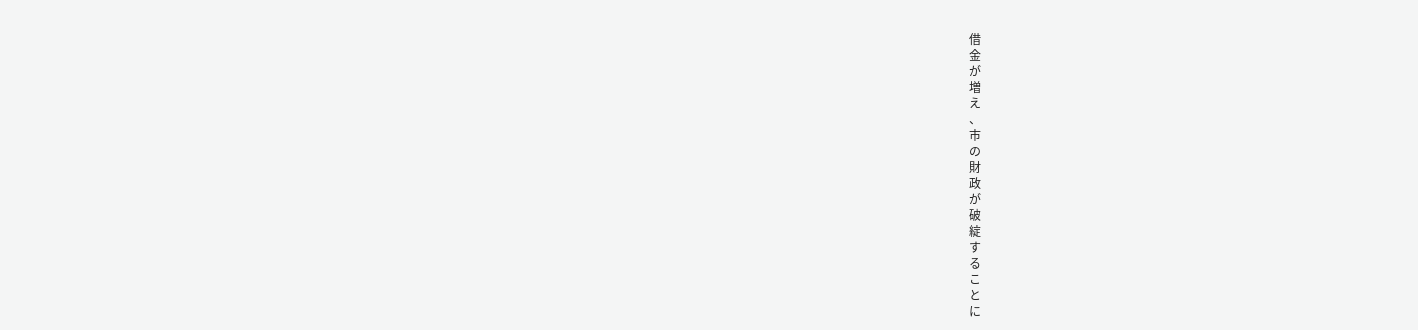借
金
が
増
え
、
市
の
財
政
が
破
綻
す
る
こ
と
に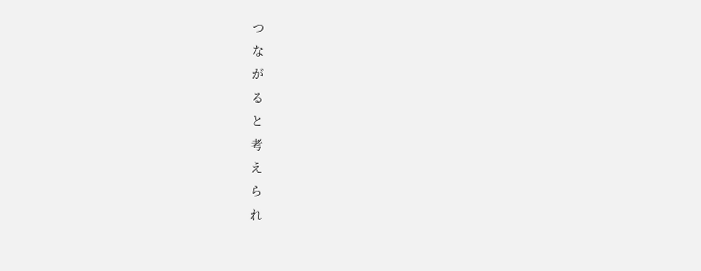つ
な
が
る
と
考
え
ら
れ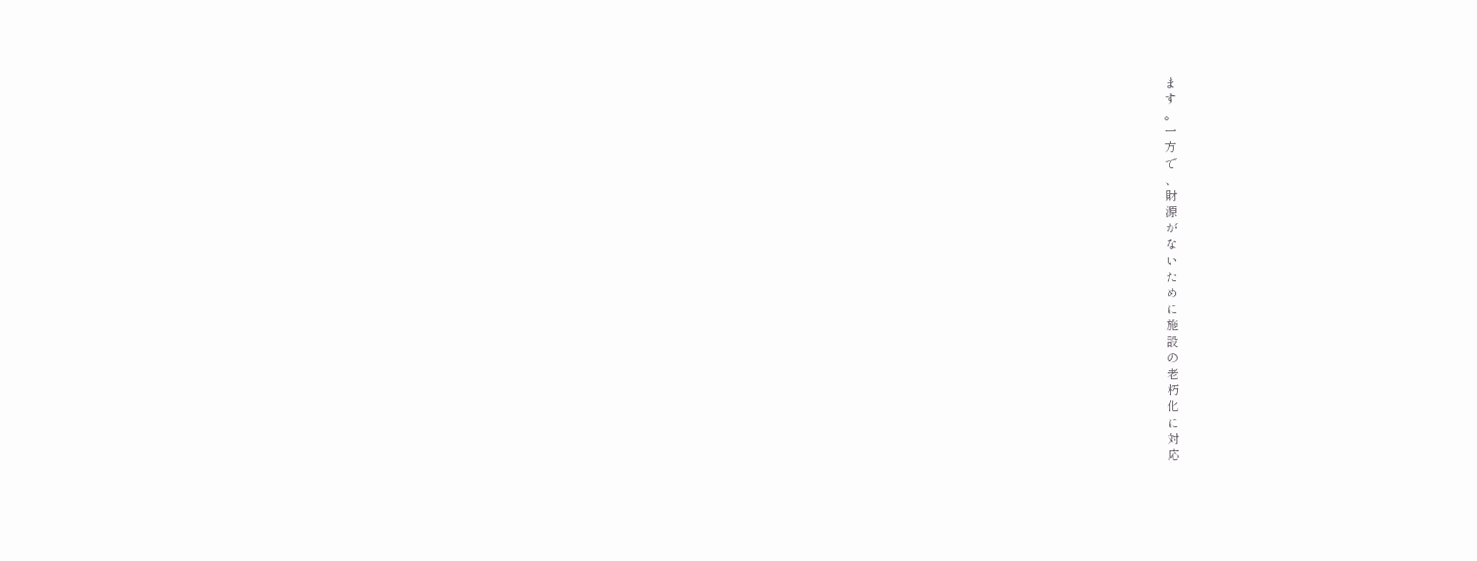ま
す
。
一
方
で
、
財
源
が
な
い
た
め
に
施
設
の
老
朽
化
に
対
応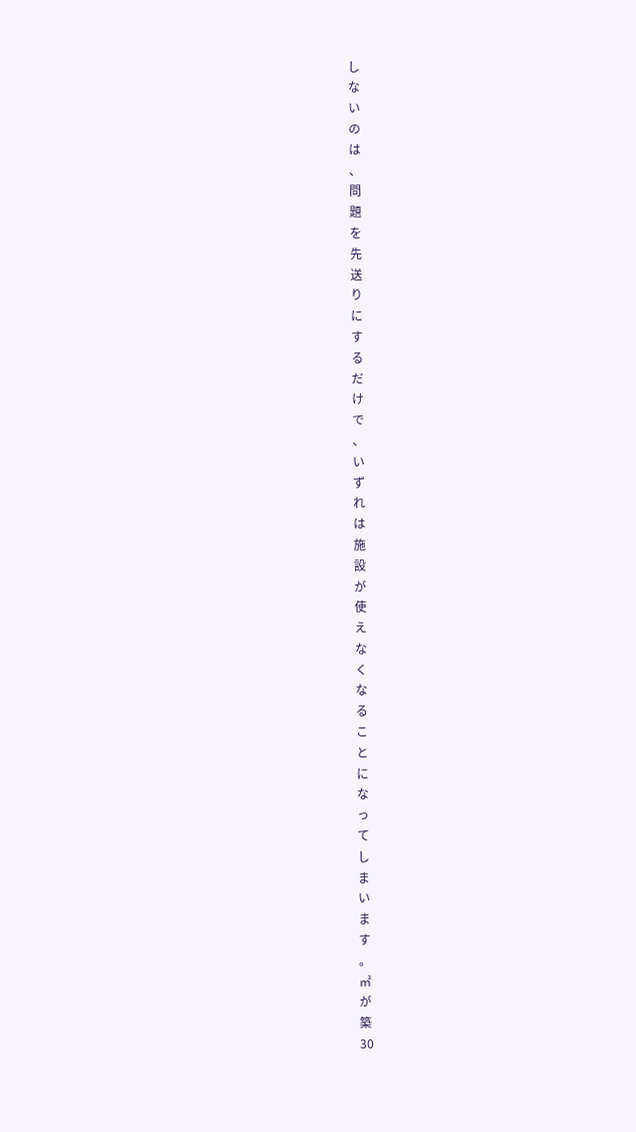し
な
い
の
は
、
問
題
を
先
送
り
に
す
る
だ
け
で
、
い
ず
れ
は
施
設
が
使
え
な
く
な
る
こ
と
に
な
っ
て
し
ま
い
ま
す
。
㎡
が
築
30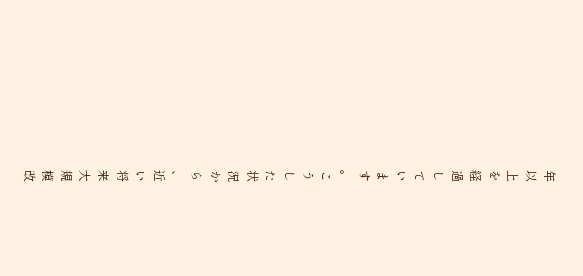年
以
上
を
経
過
し
て
い
ま
す
。
こ
う
し
た
状
況
か
ら
、
近
い
将
来
大
規
模
改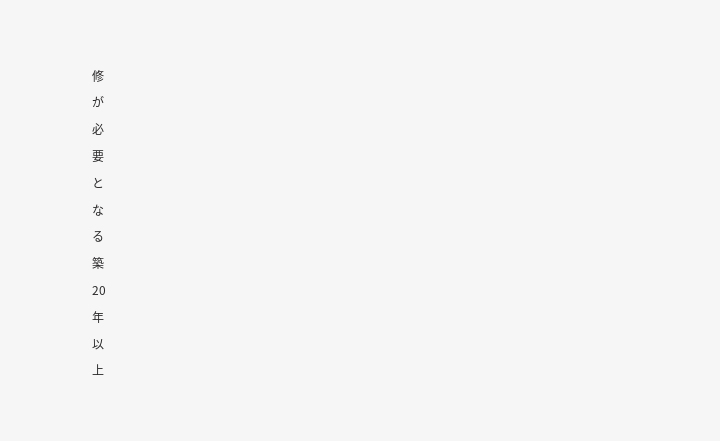修
が
必
要
と
な
る
築
20
年
以
上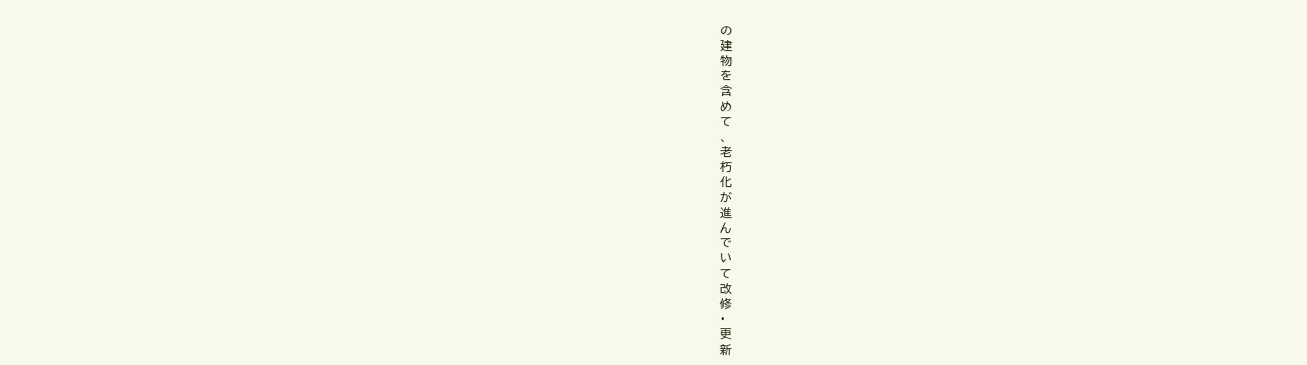の
建
物
を
含
め
て
、
老
朽
化
が
進
ん
で
い
て
改
修
・
更
新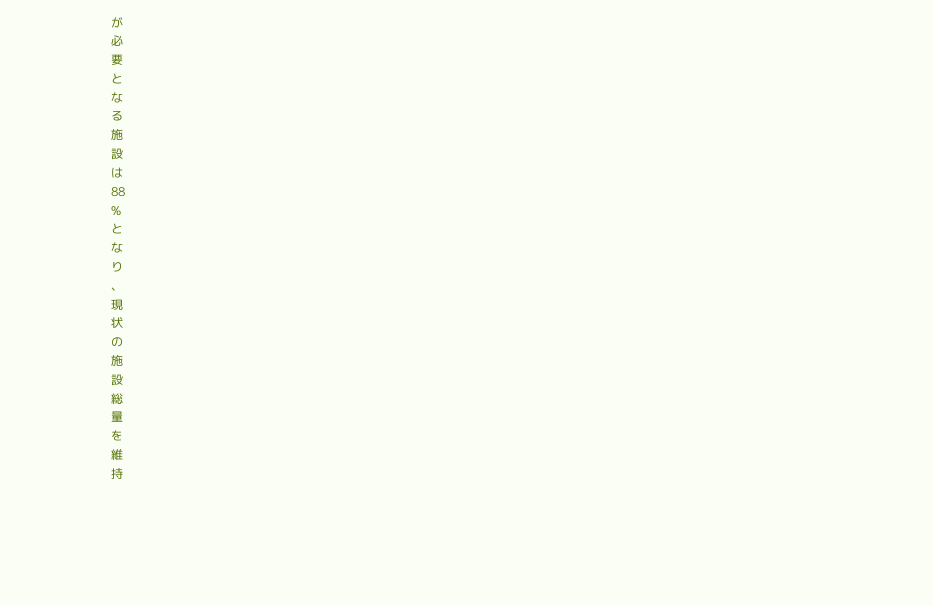が
必
要
と
な
る
施
設
は
88
%
と
な
り
、
現
状
の
施
設
総
量
を
維
持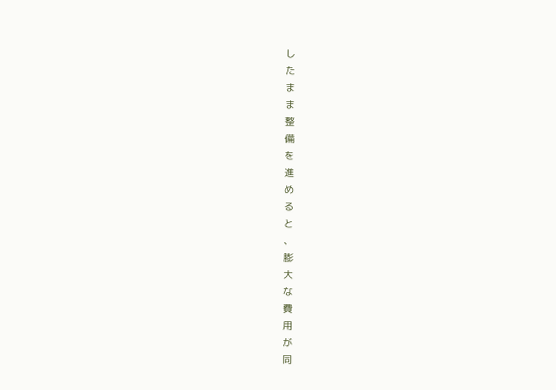し
た
ま
ま
整
備
を
進
め
る
と
、
膨
大
な
費
用
が
同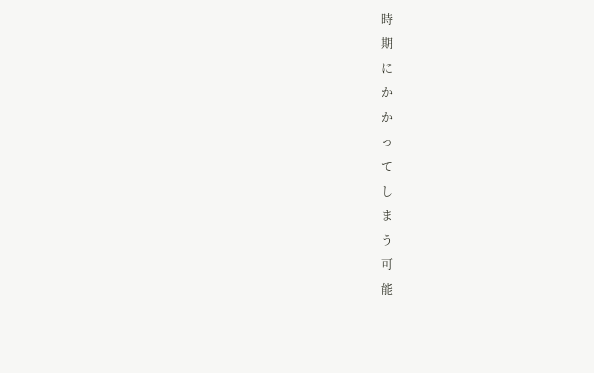時
期
に
か
か
っ
て
し
ま
う
可
能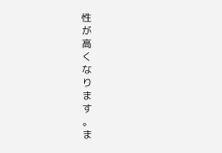性
が
高
く
な
り
ま
す
。
ま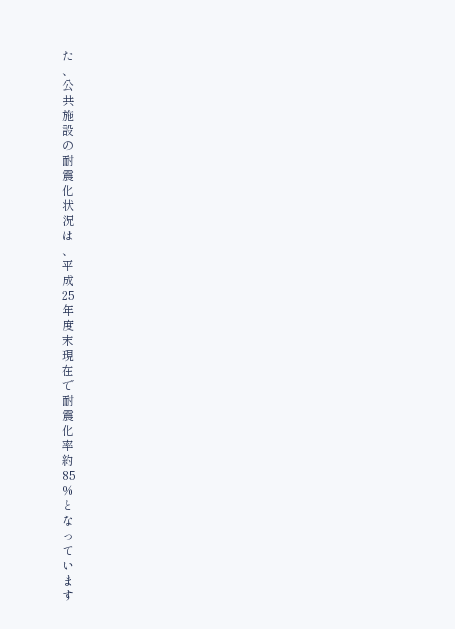た
、
公
共
施
設
の
耐
震
化
状
況
は
、
平
成
25
年
度
末
現
在
で
耐
震
化
率
約
85
%
と
な
っ
て
い
ま
す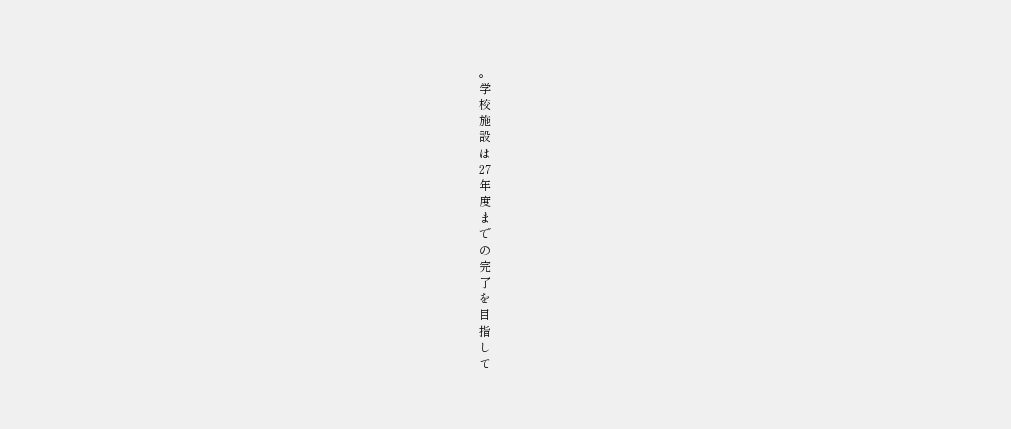。
学
校
施
設
は
27
年
度
ま
で
の
完
了
を
目
指
し
て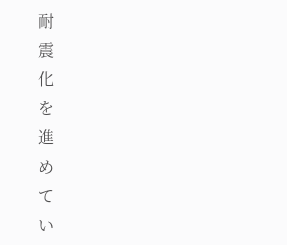耐
震
化
を
進
め
て
い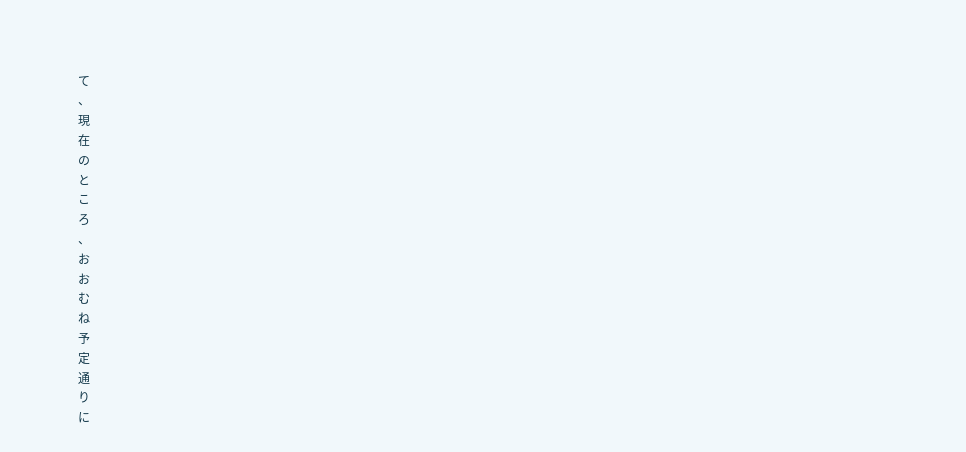て
、
現
在
の
と
こ
ろ
、
お
お
む
ね
予
定
通
り
に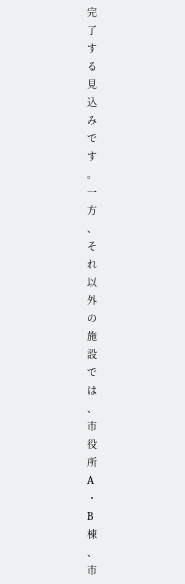完
了
す
る
見
込
み
で
す
。
一
方
、
そ
れ
以
外
の
施
設
で
は
、
市
役
所
A
・
B
棟
、
市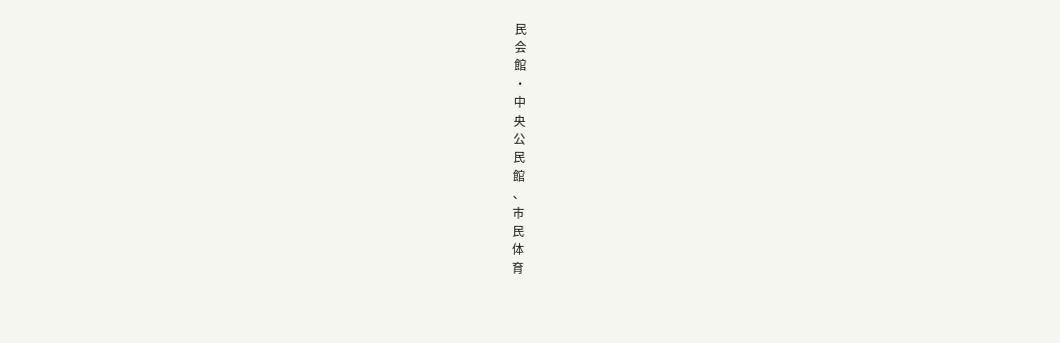民
会
館
・
中
央
公
民
館
、
市
民
体
育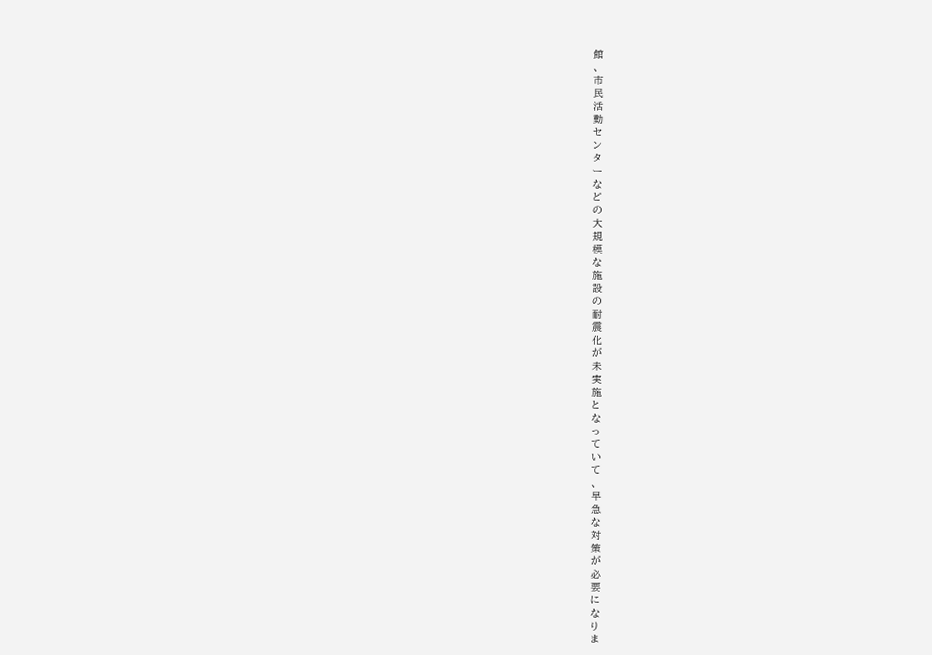館
、
市
民
活
動
セ
ン
タ
ー
な
ど
の
大
規
模
な
施
設
の
耐
震
化
が
未
実
施
と
な
っ
て
い
て
、
早
急
な
対
策
が
必
要
に
な
り
ま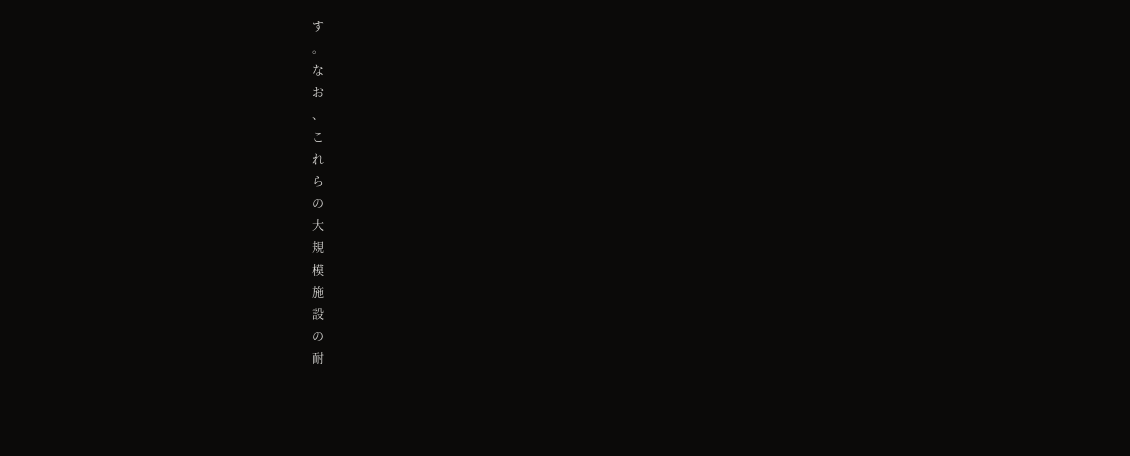す
。
な
お
、
こ
れ
ら
の
大
規
模
施
設
の
耐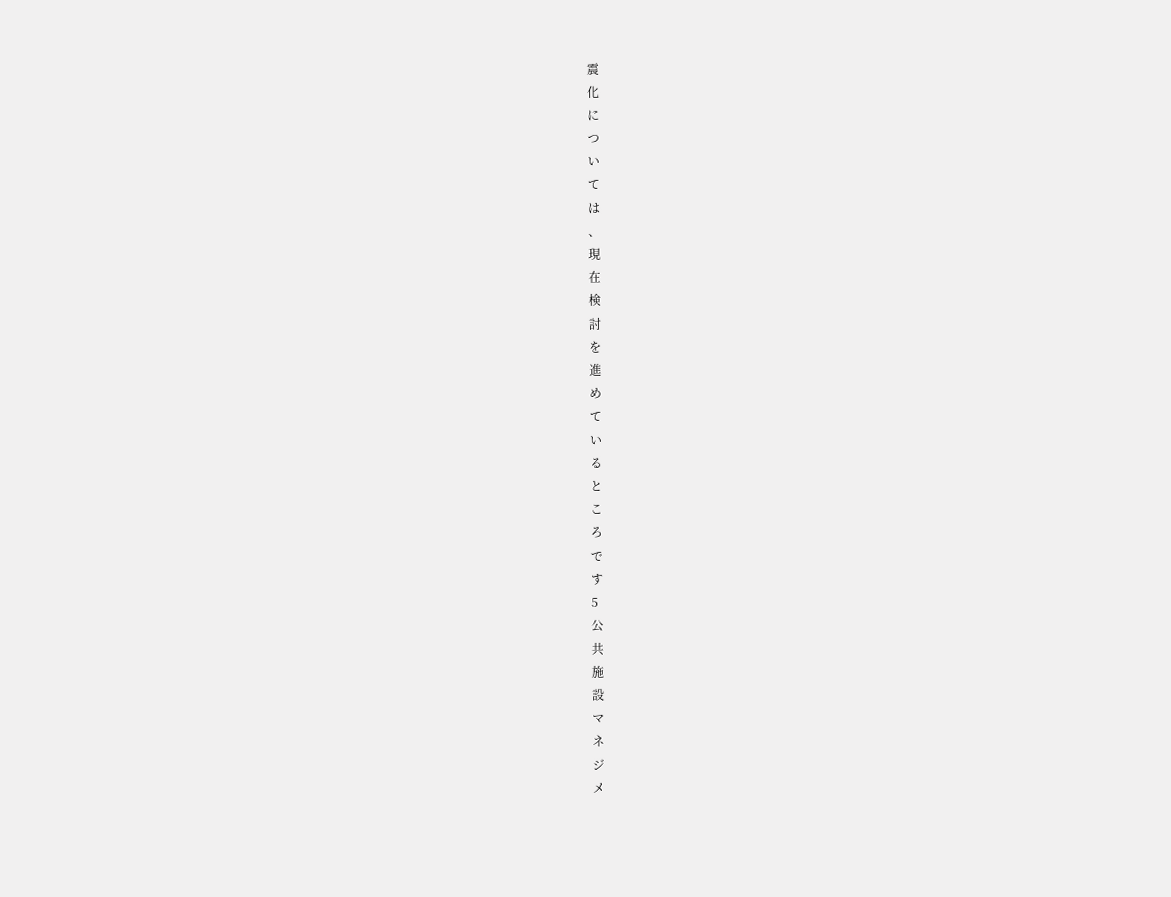震
化
に
つ
い
て
は
、
現
在
検
討
を
進
め
て
い
る
と
こ
ろ
で
す
5
公
共
施
設
マ
ネ
ジ
メ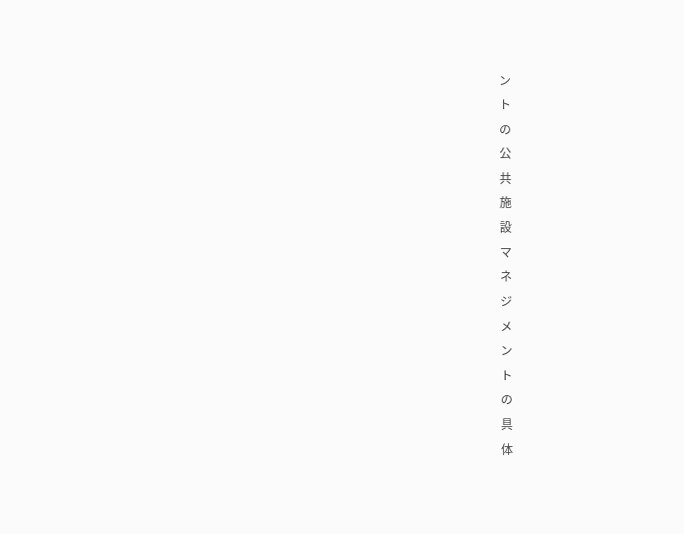ン
ト
の
公
共
施
設
マ
ネ
ジ
メ
ン
ト
の
具
体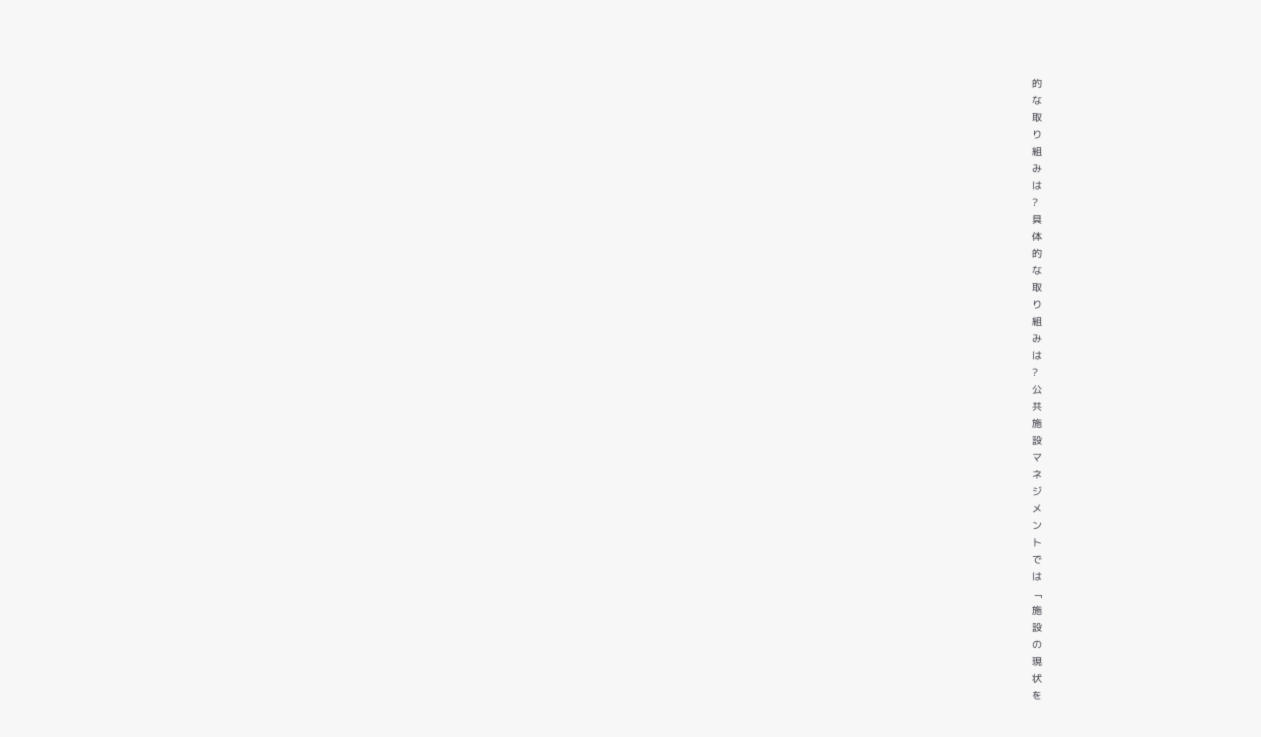的
な
取
り
組
み
は
?
具
体
的
な
取
り
組
み
は
?
公
共
施
設
マ
ネ
ジ
メ
ン
ト
で
は
﹁
施
設
の
現
状
を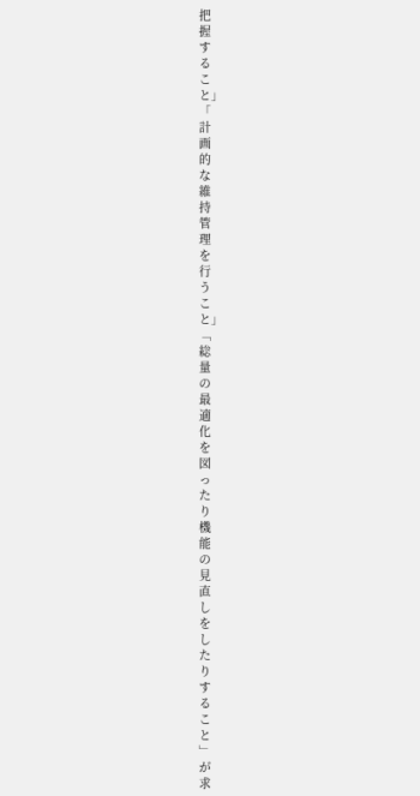把
握
す
る
こ
と」
「
計
画
的
な
維
持
管
理
を
行
う
こ
と」
﹁
総
量
の
最
適
化
を
図
っ
た
り
機
能
の
見
直
し
を
し
た
り
す
る
こ
と
﹂
が
求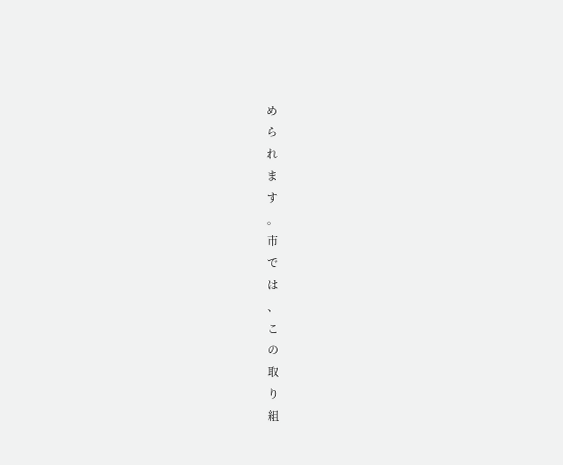め
ら
れ
ま
す
。
市
で
は
、
こ
の
取
り
組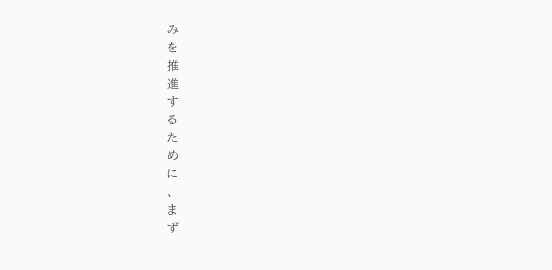み
を
推
進
す
る
た
め
に
、
ま
ず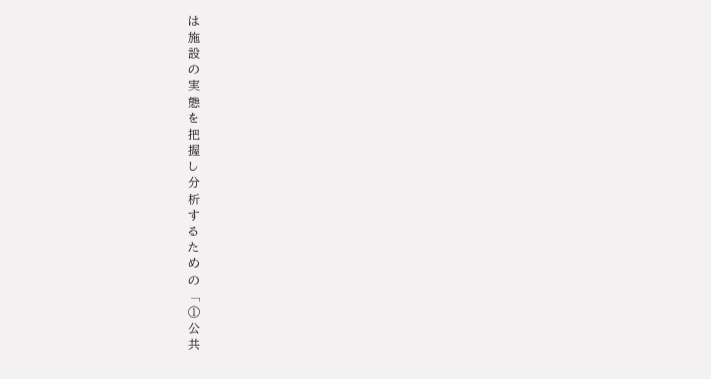は
施
設
の
実
態
を
把
握
し
分
析
す
る
た
め
の
﹁
①
公
共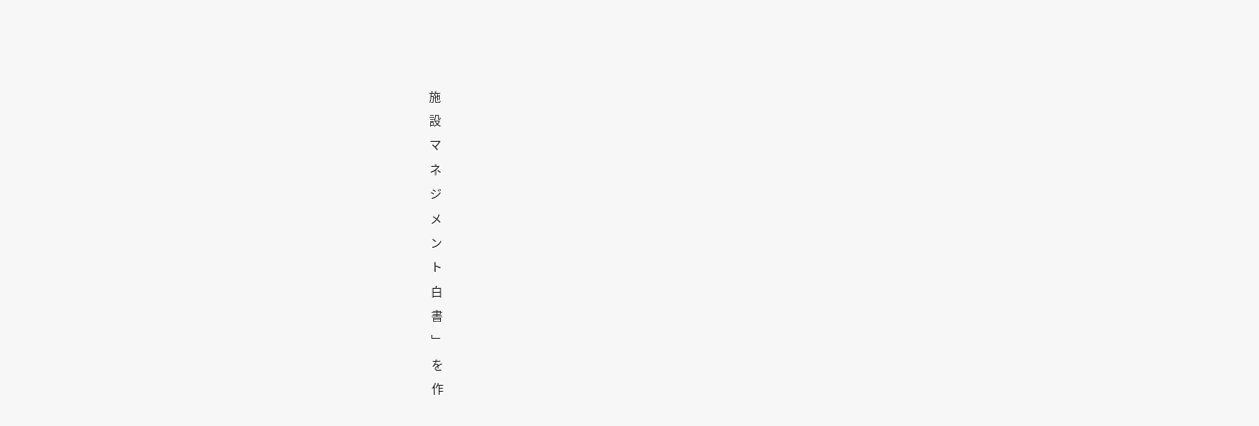施
設
マ
ネ
ジ
メ
ン
ト
白
書
﹂
を
作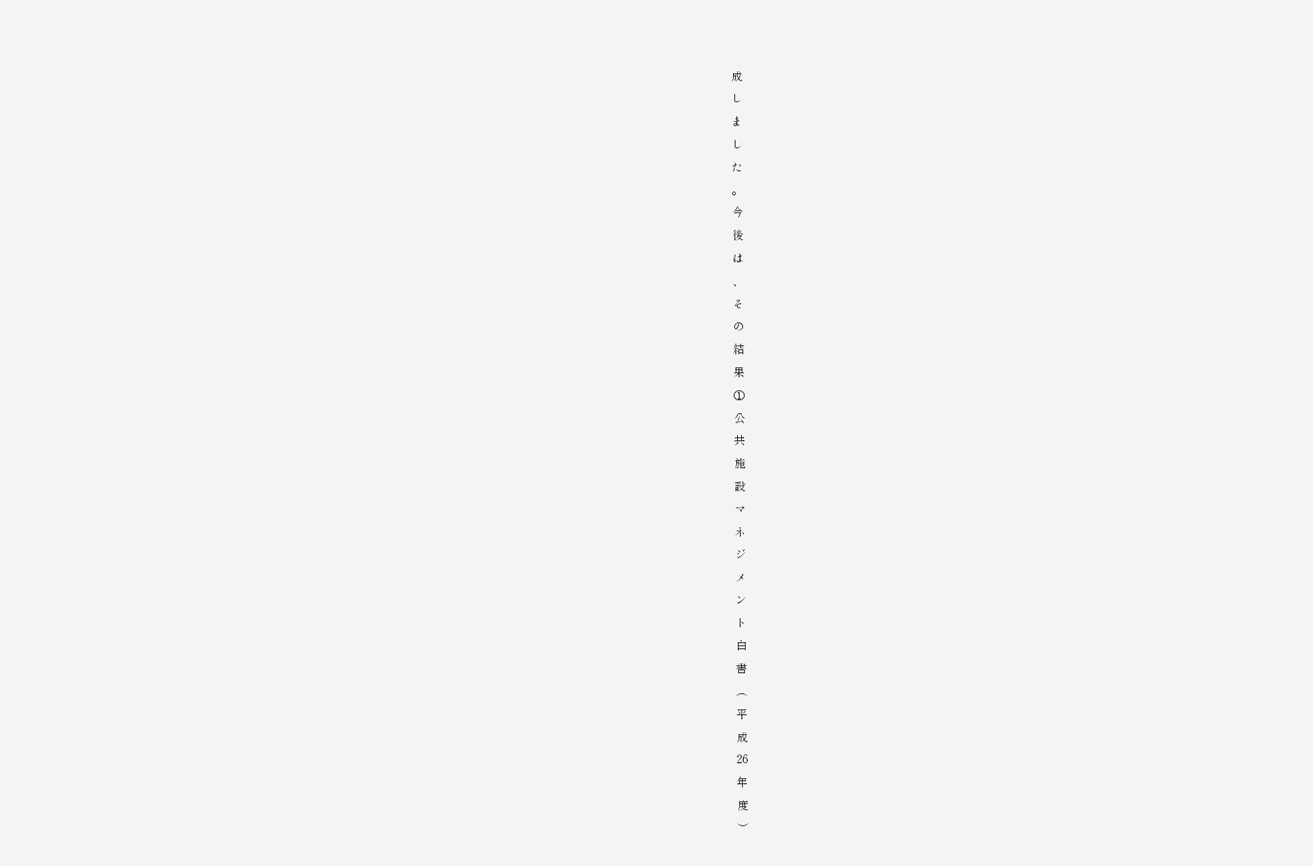成
し
ま
し
た
。
今
後
は
、
そ
の
結
果
①
公
共
施
設
マ
ネ
ジ
メ
ン
ト
白
書
︵
平
成
26
年
度
︶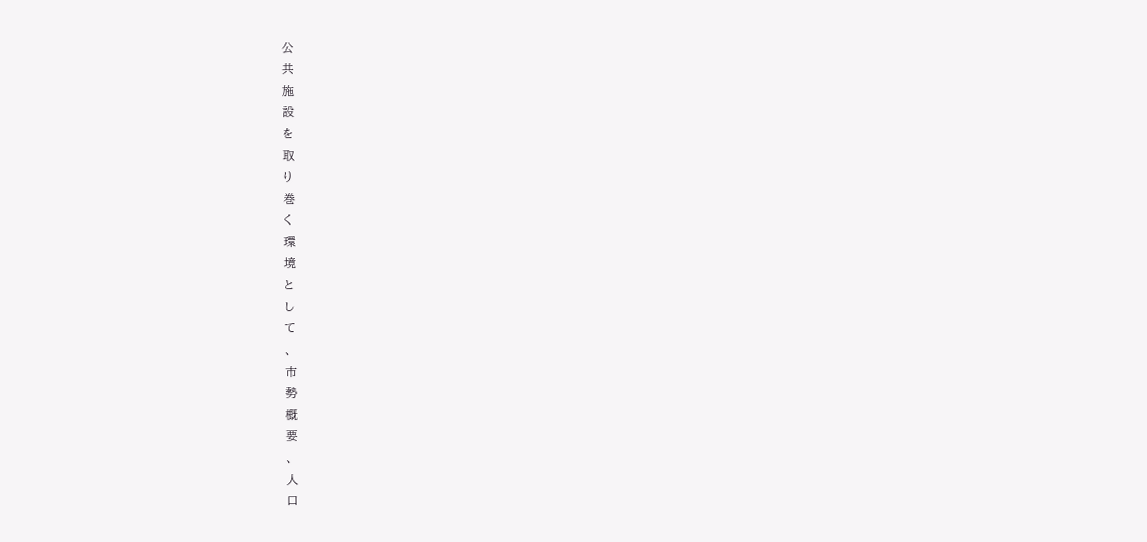公
共
施
設
を
取
り
巻
く
環
境
と
し
て
、
市
勢
概
要
、
人
口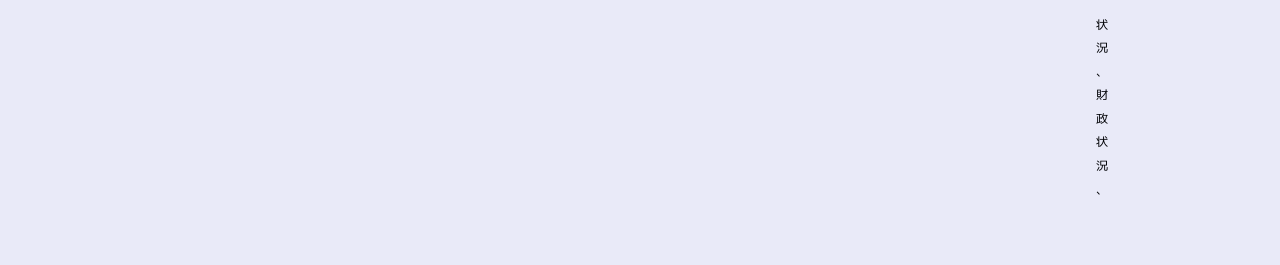状
況
、
財
政
状
況
、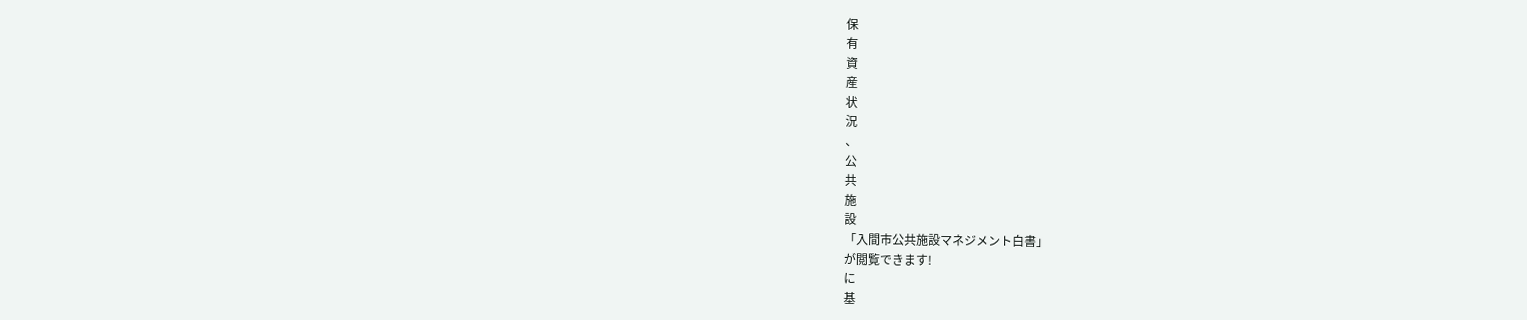保
有
資
産
状
況
、
公
共
施
設
「入間市公共施設マネジメント白書」
が閲覧できます!
に
基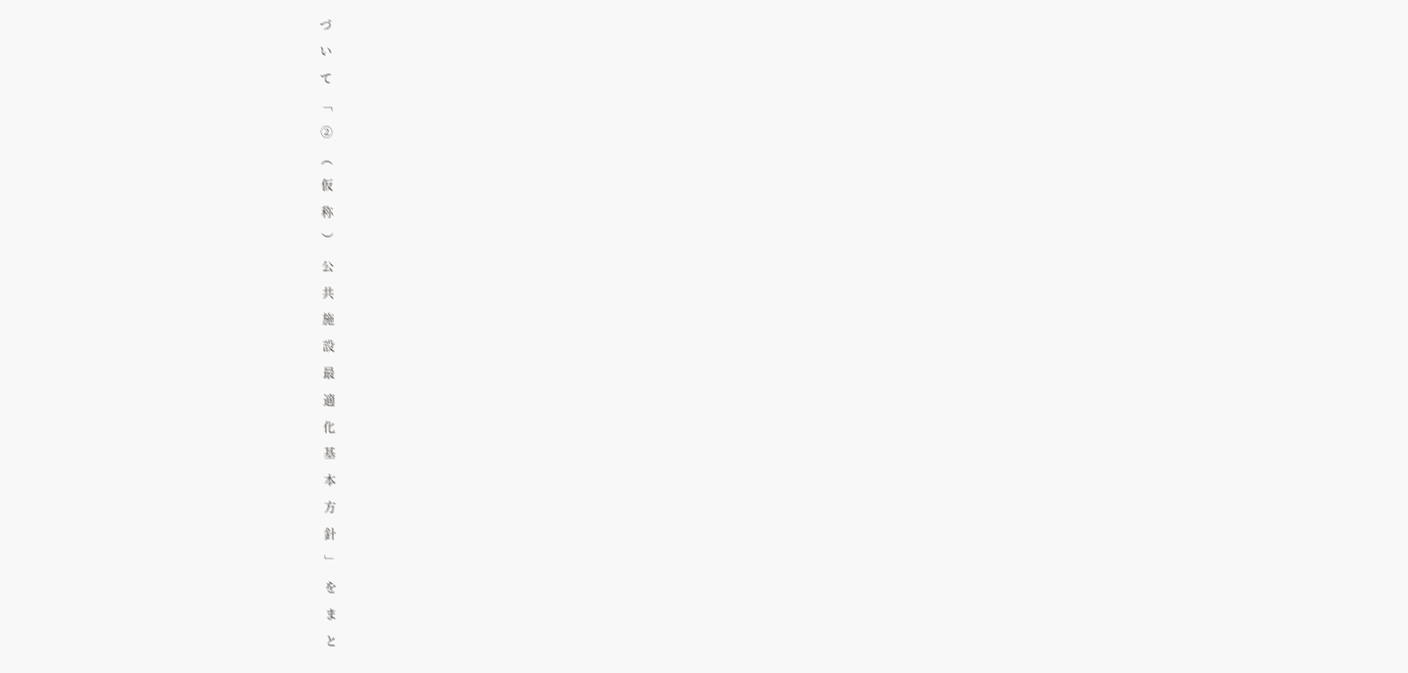づ
い
て
﹁
②
︵
仮
称
︶
公
共
施
設
最
適
化
基
本
方
針
﹂
を
ま
と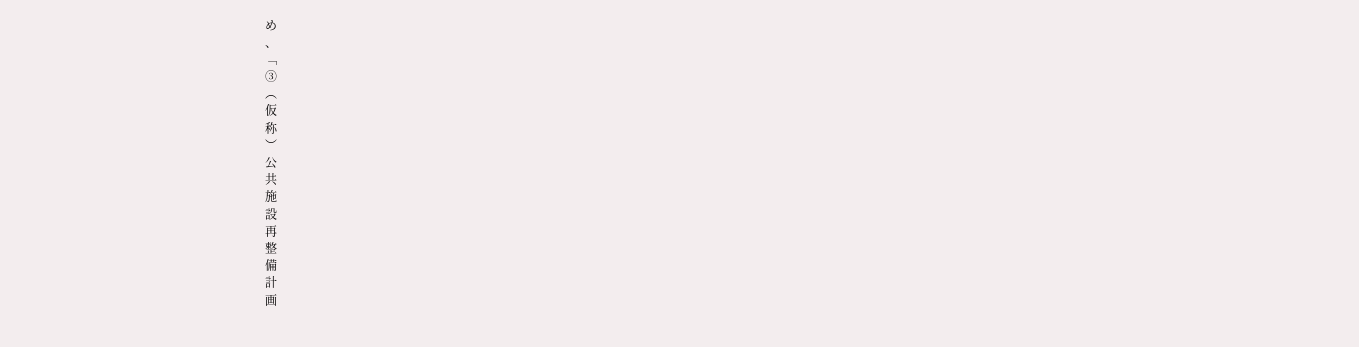め
、
﹁
③
︵
仮
称
︶
公
共
施
設
再
整
備
計
画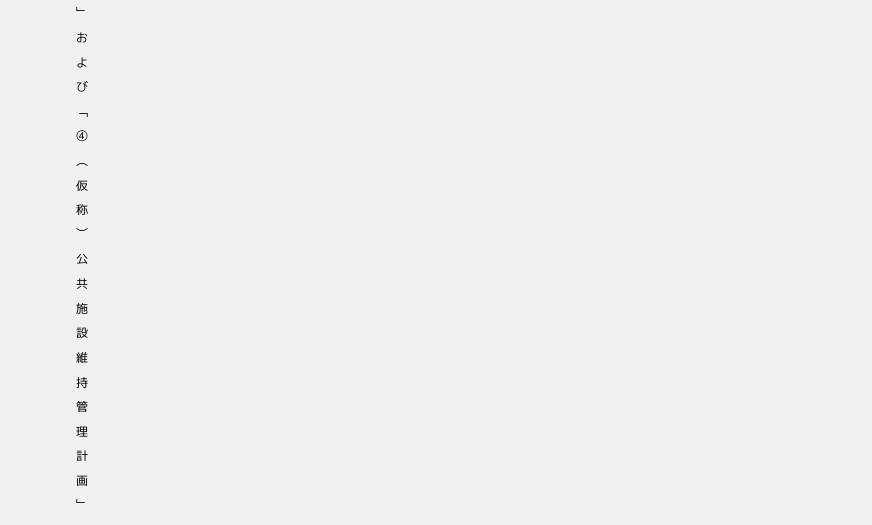﹂
お
よ
び
﹁
④
︵
仮
称
︶
公
共
施
設
維
持
管
理
計
画
﹂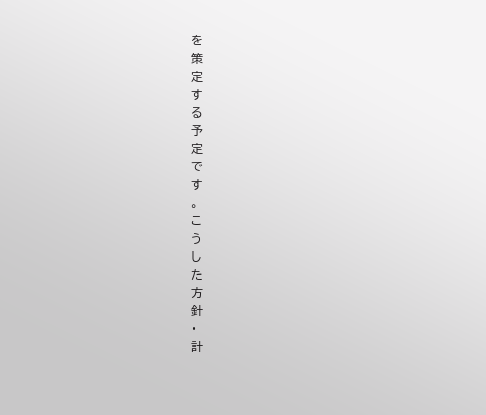を
策
定
す
る
予
定
で
す
。
こ
う
し
た
方
針
・
計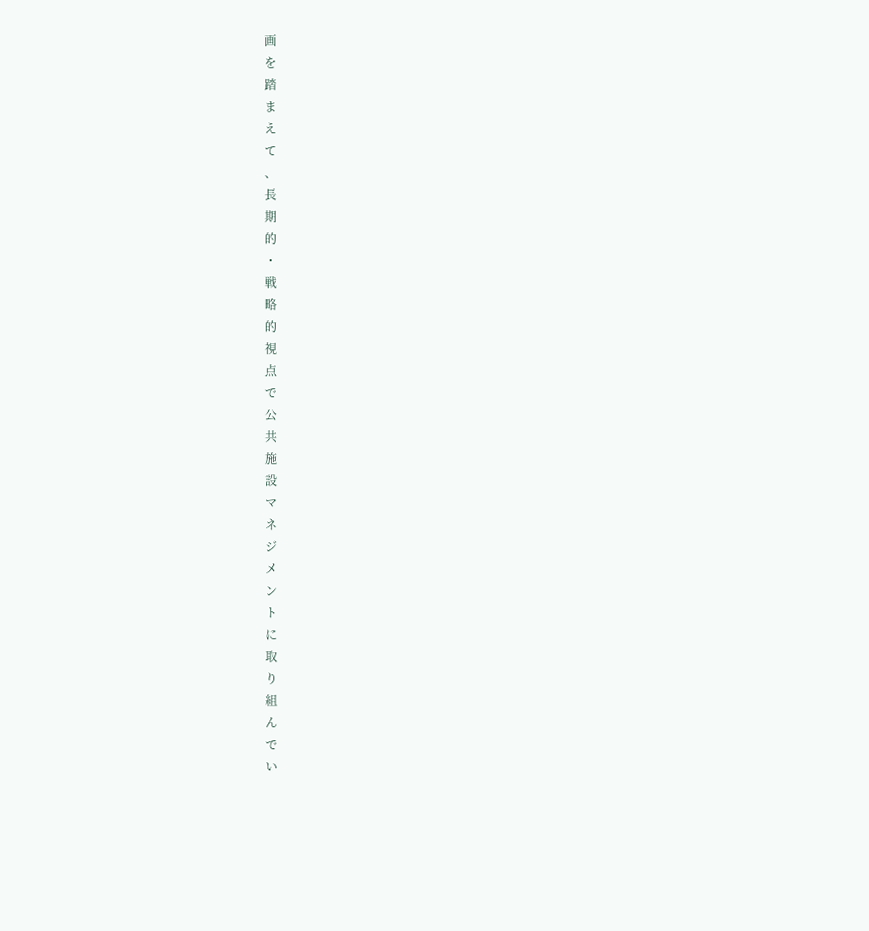画
を
踏
ま
え
て
、
長
期
的
・
戦
略
的
視
点
で
公
共
施
設
マ
ネ
ジ
メ
ン
ト
に
取
り
組
ん
で
い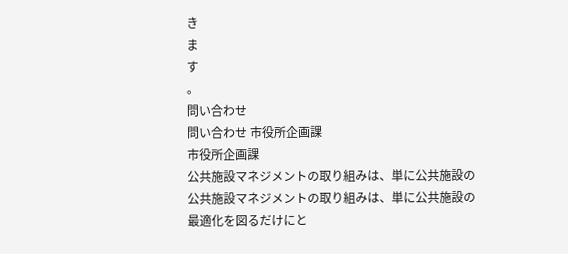き
ま
す
。
問い合わせ
問い合わせ 市役所企画課
市役所企画課
公共施設マネジメントの取り組みは、単に公共施設の
公共施設マネジメントの取り組みは、単に公共施設の
最適化を図るだけにと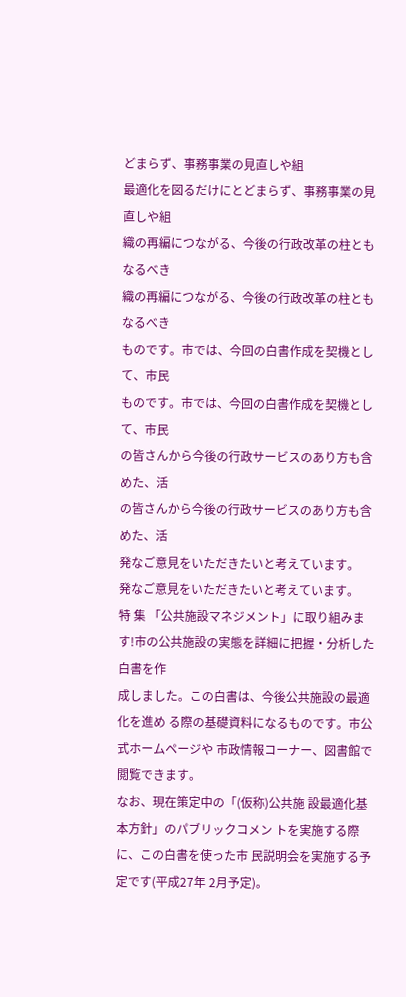どまらず、事務事業の見直しや組
最適化を図るだけにとどまらず、事務事業の見直しや組
織の再編につながる、今後の行政改革の柱ともなるべき
織の再編につながる、今後の行政改革の柱ともなるべき
ものです。市では、今回の白書作成を契機として、市民
ものです。市では、今回の白書作成を契機として、市民
の皆さんから今後の行政サービスのあり方も含めた、活
の皆さんから今後の行政サービスのあり方も含めた、活
発なご意見をいただきたいと考えています。
発なご意見をいただきたいと考えています。
特 集 「公共施設マネジメント」に取り組みます!市の公共施設の実態を詳細に把握・分析した白書を作
成しました。この白書は、今後公共施設の最適化を進め る際の基礎資料になるものです。市公式ホームページや 市政情報コーナー、図書館で閲覧できます。
なお、現在策定中の「(仮称)公共施 設最適化基本方針」のパブリックコメン トを実施する際に、この白書を使った市 民説明会を実施する予定です(平成27年 2月予定)。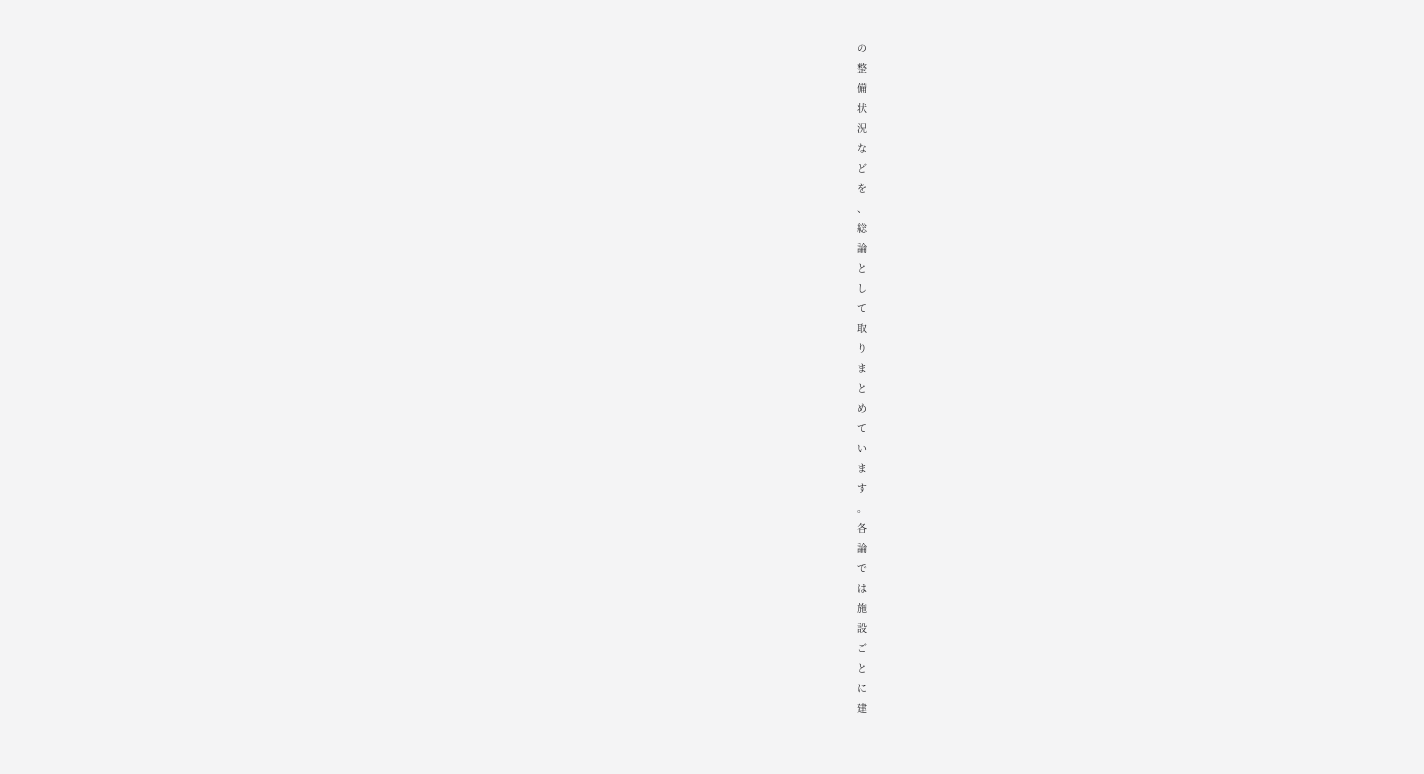の
整
備
状
況
な
ど
を
、
総
論
と
し
て
取
り
ま
と
め
て
い
ま
す
。
各
論
で
は
施
設
ご
と
に
建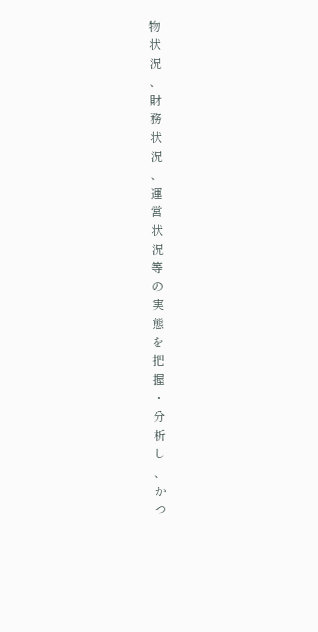物
状
況
、
財
務
状
況
、
運
営
状
況
等
の
実
態
を
把
握
・
分
析
し
、
か
つ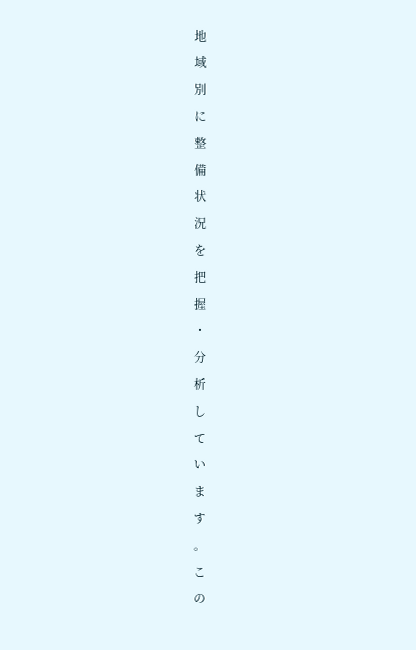地
域
別
に
整
備
状
況
を
把
握
・
分
析
し
て
い
ま
す
。
こ
の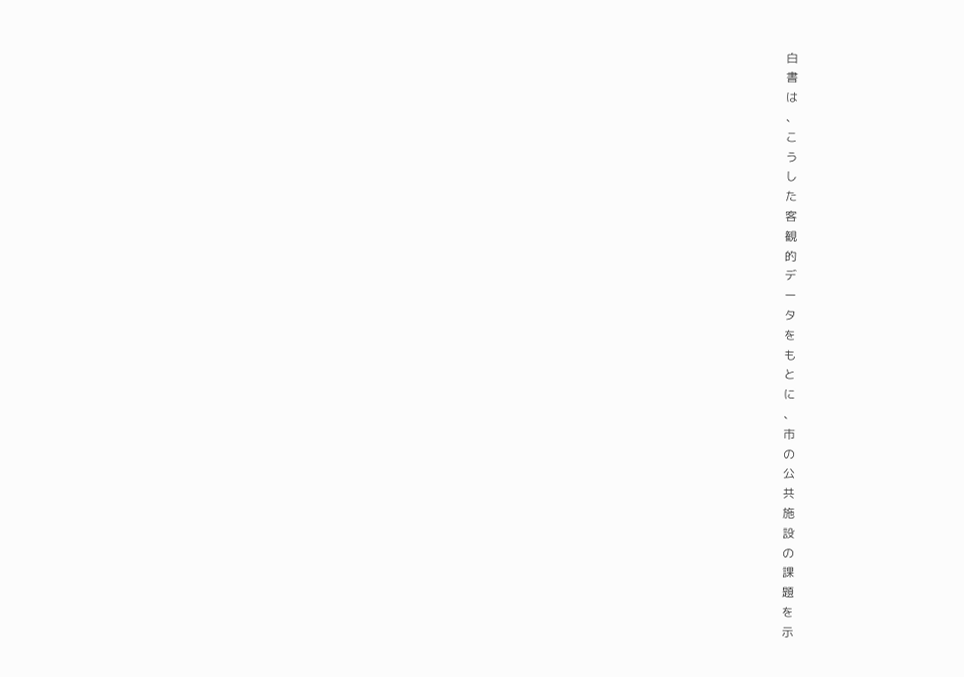白
書
は
、
こ
う
し
た
客
観
的
デ
ー
タ
を
も
と
に
、
市
の
公
共
施
設
の
課
題
を
示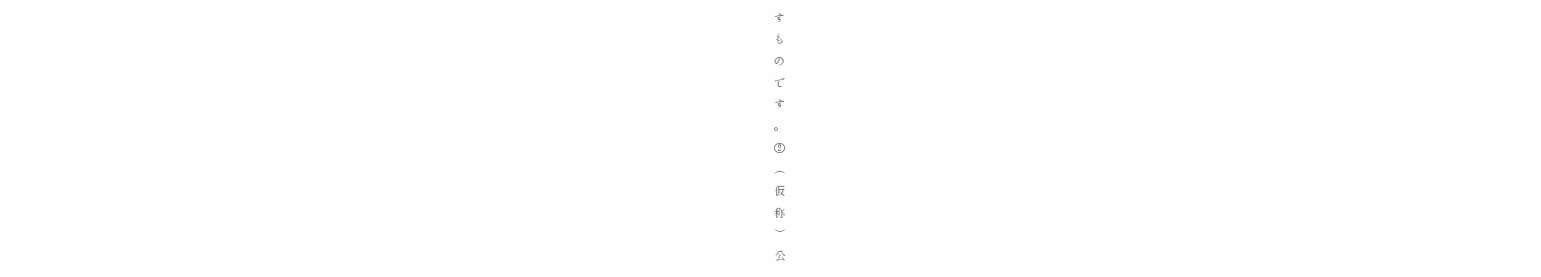す
も
の
で
す
。
②
︵
仮
称
︶
公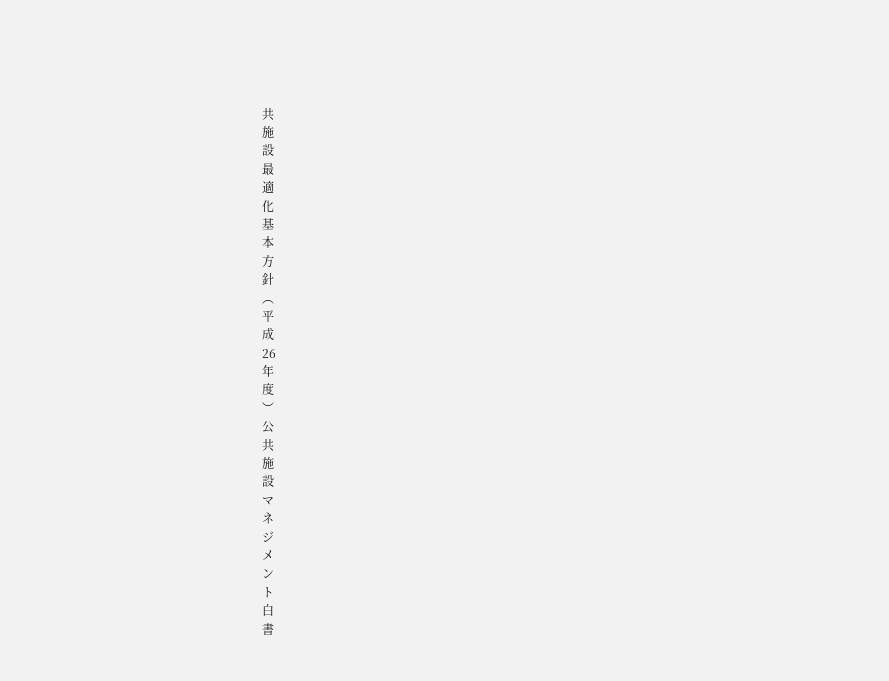共
施
設
最
適
化
基
本
方
針
︵
平
成
26
年
度
︶
公
共
施
設
マ
ネ
ジ
メ
ン
ト
白
書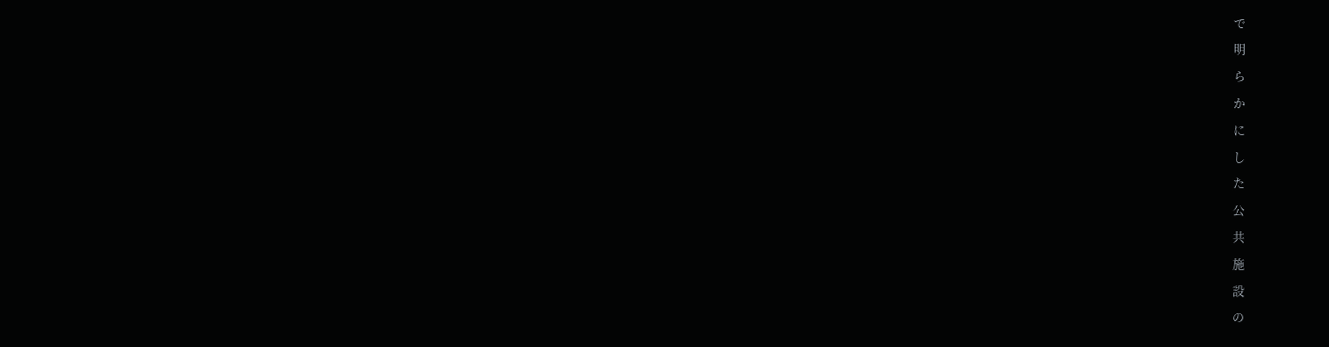で
明
ら
か
に
し
た
公
共
施
設
の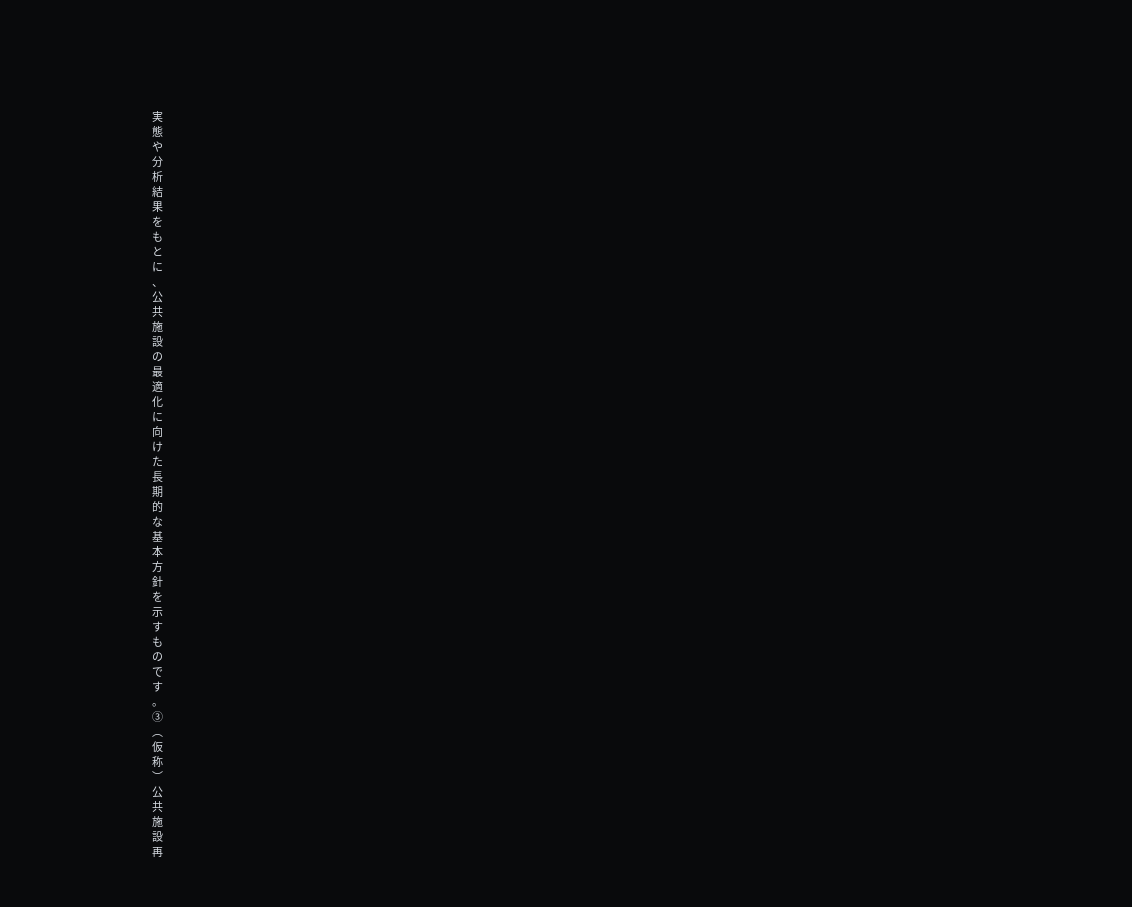実
態
や
分
析
結
果
を
も
と
に
、
公
共
施
設
の
最
適
化
に
向
け
た
長
期
的
な
基
本
方
針
を
示
す
も
の
で
す
。
③
︵
仮
称
︶
公
共
施
設
再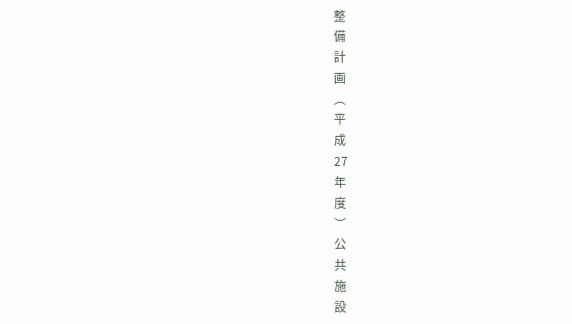整
備
計
画
︵
平
成
27
年
度
︶
公
共
施
設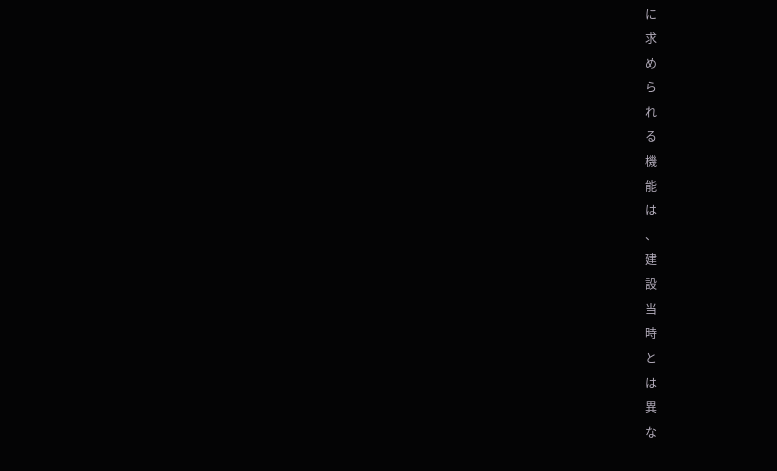に
求
め
ら
れ
る
機
能
は
、
建
設
当
時
と
は
異
な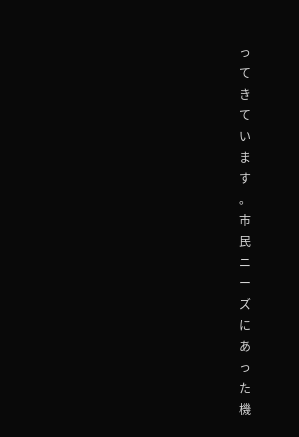っ
て
き
て
い
ま
す
。
市
民
ニ
ー
ズ
に
あ
っ
た
機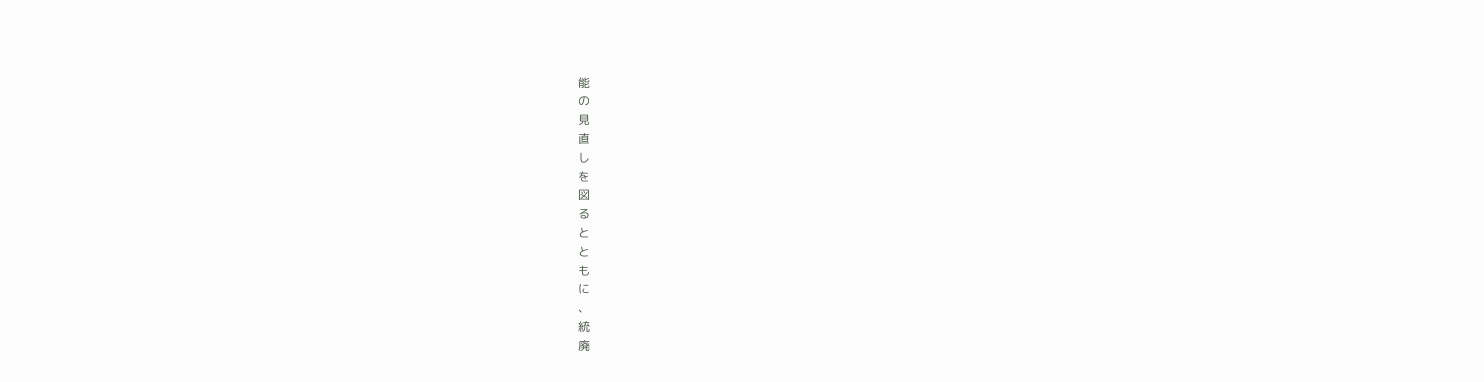能
の
見
直
し
を
図
る
と
と
も
に
、
統
廃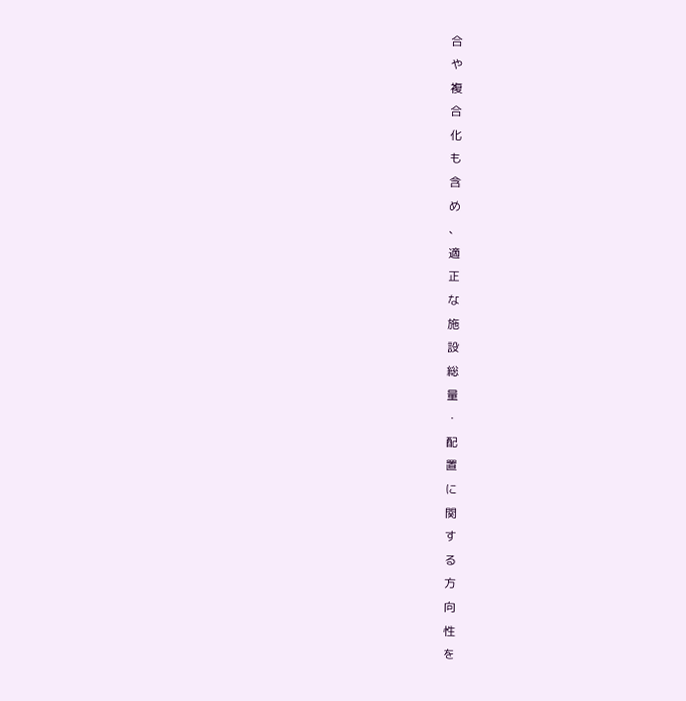合
や
複
合
化
も
含
め
、
適
正
な
施
設
総
量
・
配
置
に
関
す
る
方
向
性
を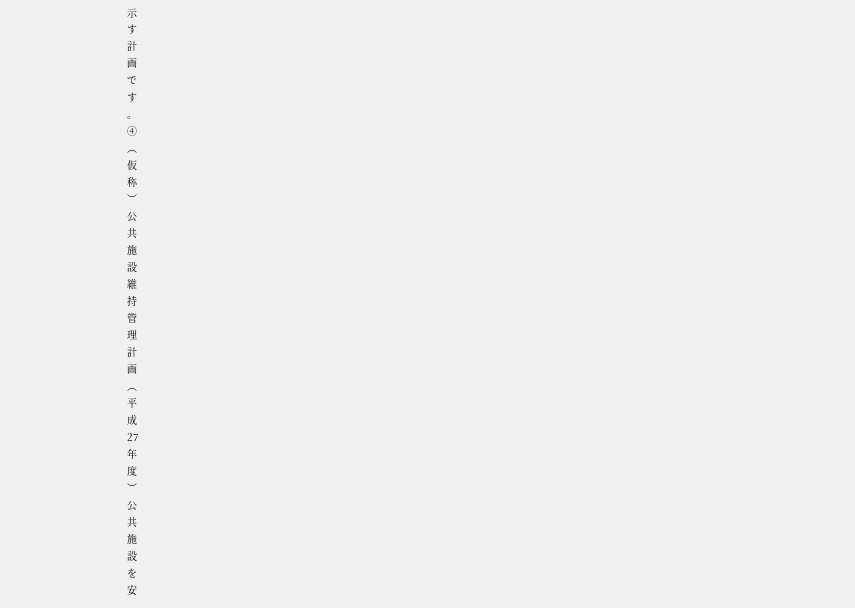示
す
計
画
で
す
。
④
︵
仮
称
︶
公
共
施
設
維
持
管
理
計
画
︵
平
成
27
年
度
︶
公
共
施
設
を
安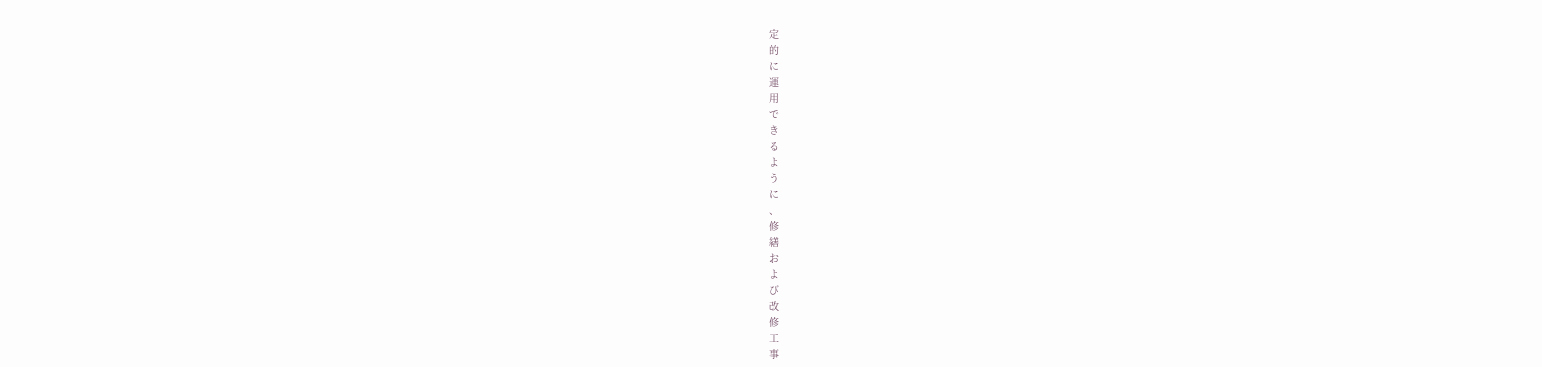定
的
に
運
用
で
き
る
よ
う
に
、
修
繕
お
よ
び
改
修
工
事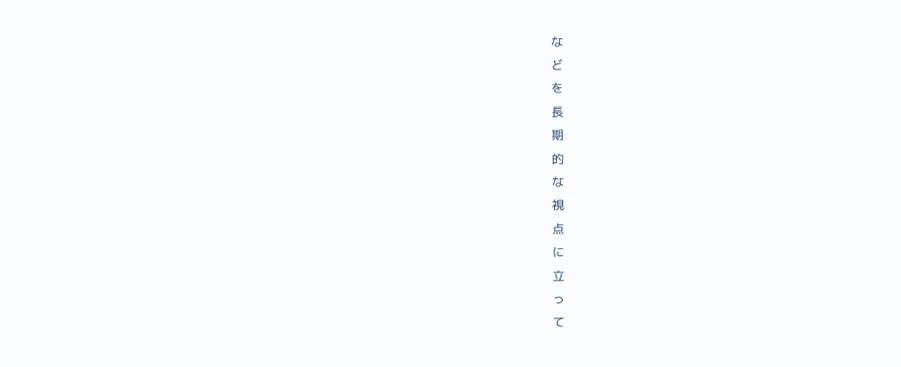な
ど
を
長
期
的
な
視
点
に
立
っ
て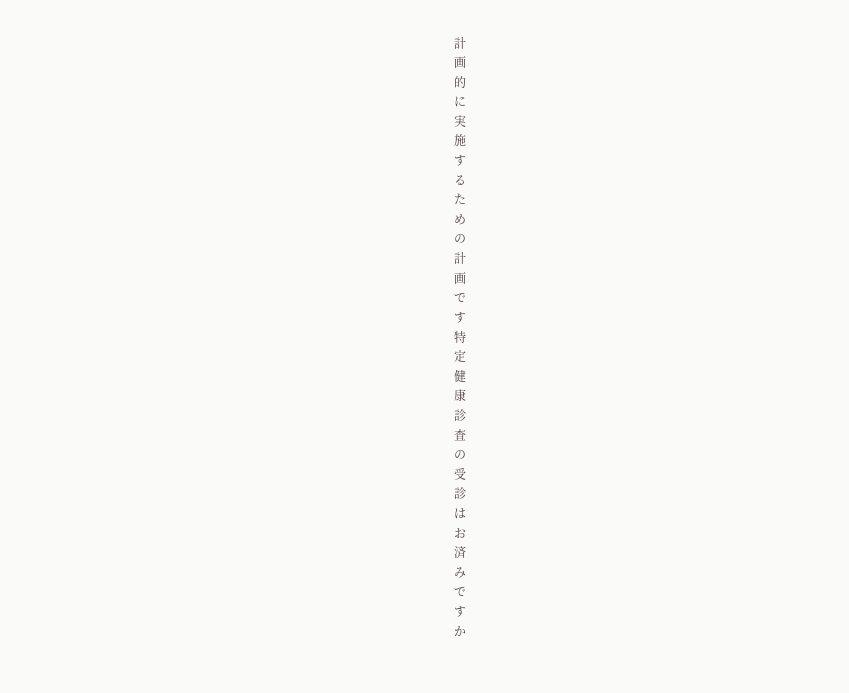計
画
的
に
実
施
す
る
た
め
の
計
画
で
す
特
定
健
康
診
査
の
受
診
は
お
済
み
で
す
か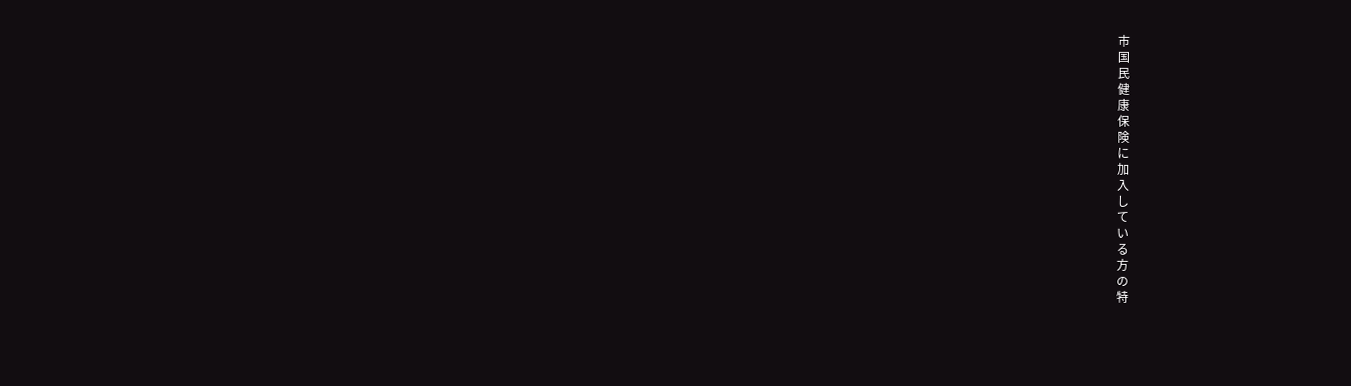市
国
民
健
康
保
険
に
加
入
し
て
い
る
方
の
特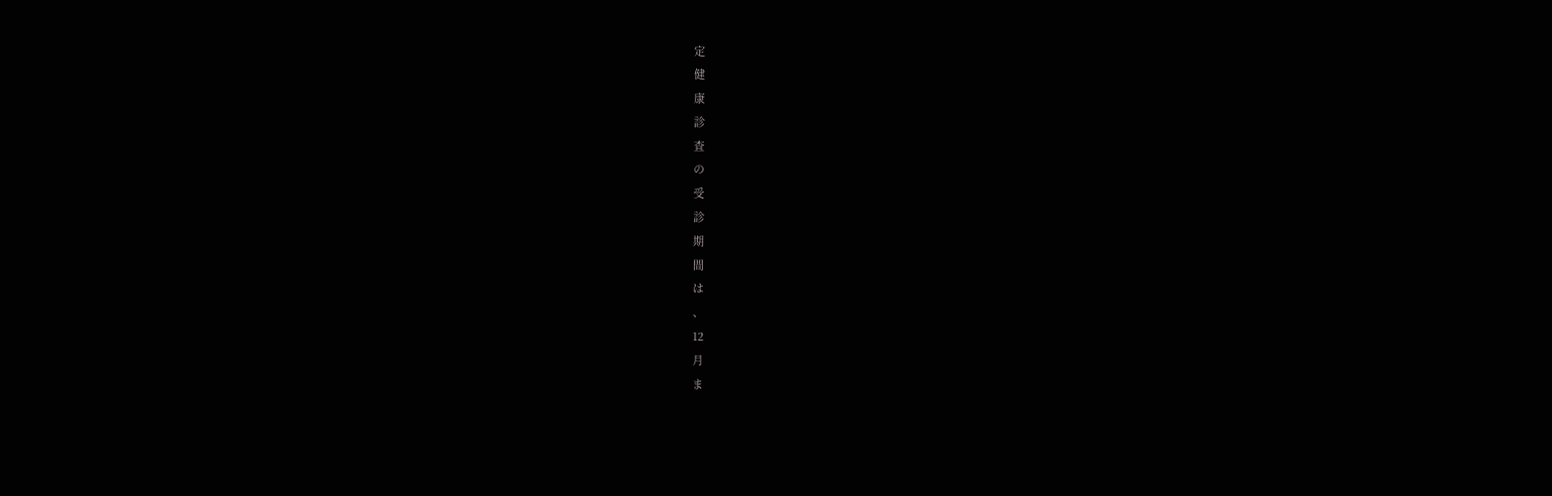定
健
康
診
査
の
受
診
期
間
は
、
12
月
ま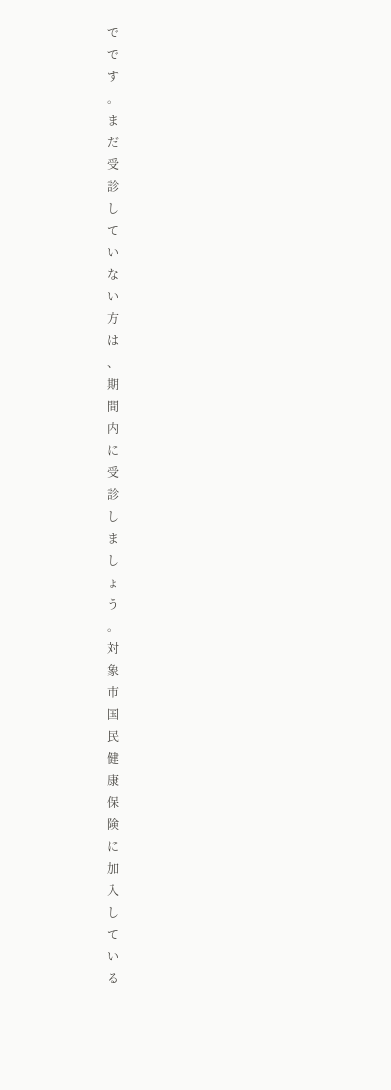で
で
す
。
ま
だ
受
診
し
て
い
な
い
方
は
、
期
間
内
に
受
診
し
ま
し
ょ
う
。
対
象
市
国
民
健
康
保
険
に
加
入
し
て
い
る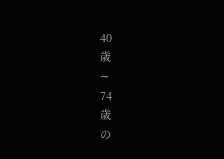40
歳
∼
74
歳
の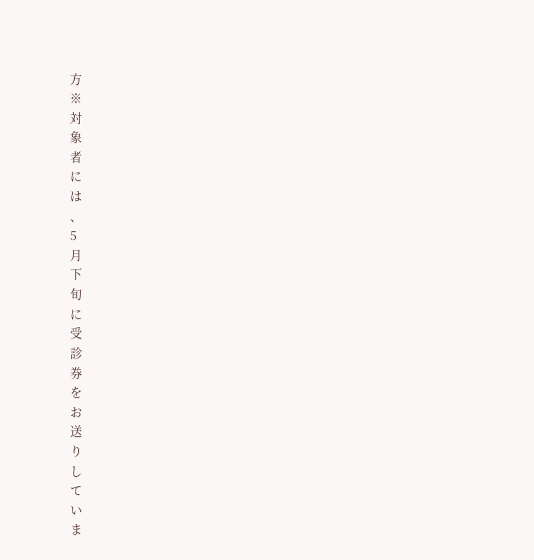方
※
対
象
者
に
は
、
5
月
下
旬
に
受
診
券
を
お
送
り
し
て
い
ま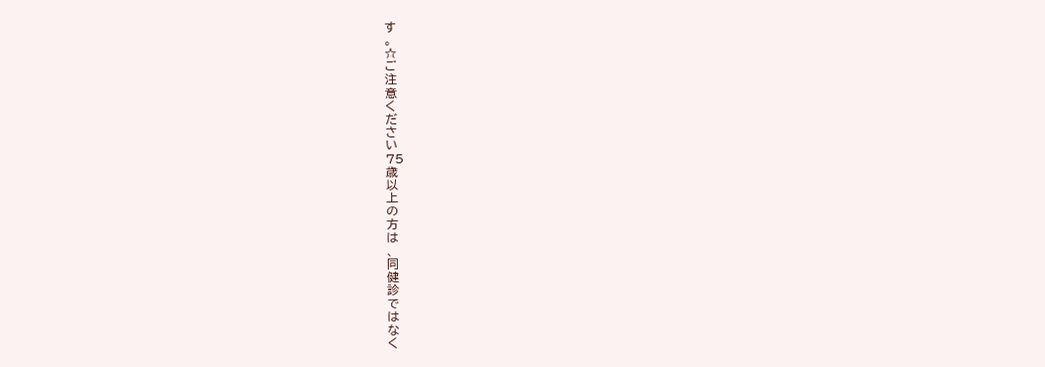す
。
☆
ご
注
意
く
だ
さ
い
75
歳
以
上
の
方
は
、
同
健
診
で
は
な
く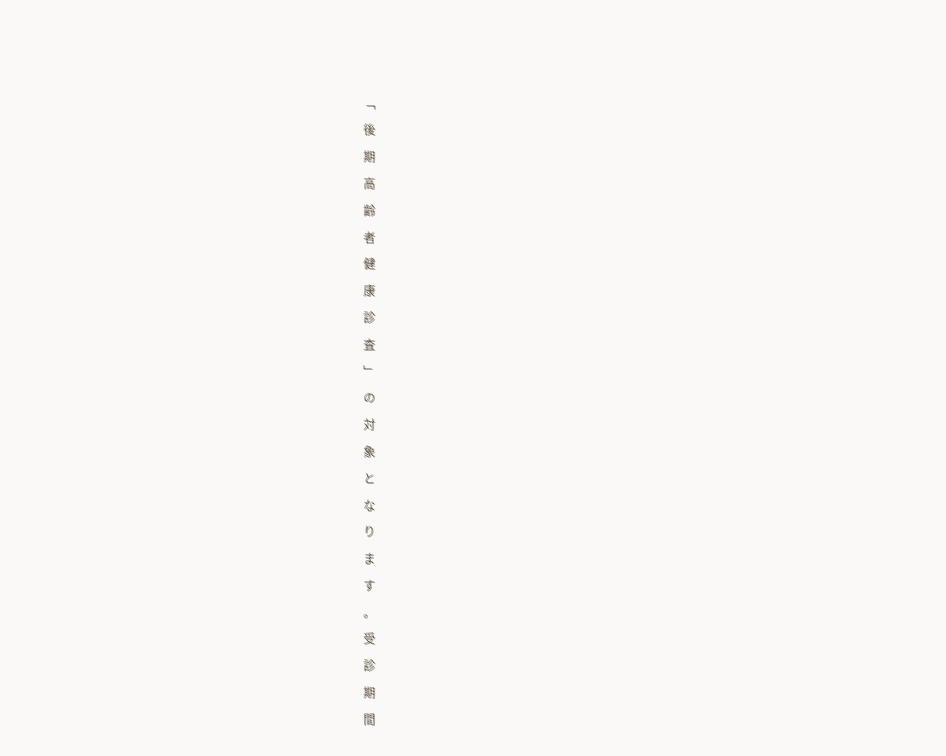﹁
後
期
高
齢
者
健
康
診
査
﹂
の
対
象
と
な
り
ま
す
。
受
診
期
間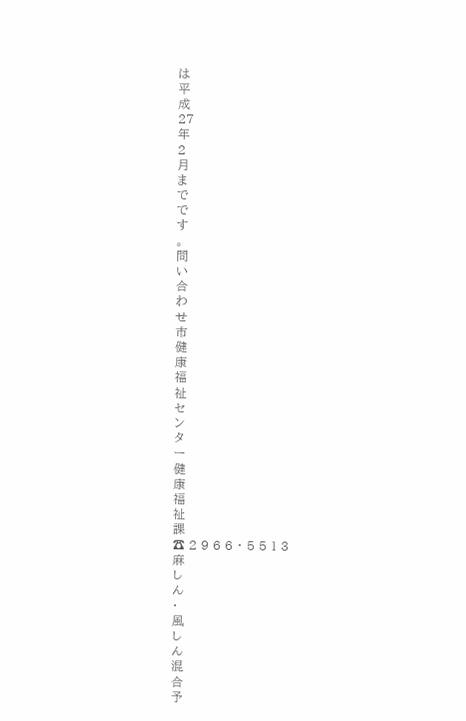は
平
成
27
年
2
月
ま
で
で
す
。
問
い
合
わ
せ
市
健
康
福
祉
セ
ン
タ
ー
健
康
福
祉
課
☎ 2 9 6 6 ・ 5 5 1 3
麻
し
ん
・
風
し
ん
混
合
予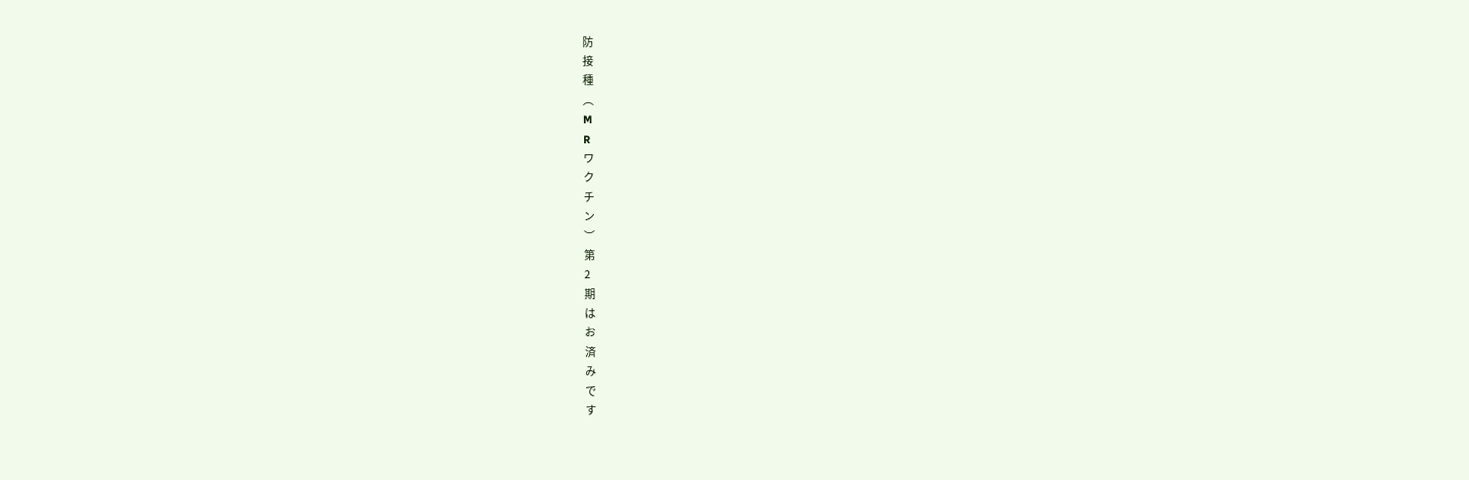防
接
種
︵
M
R
ワ
ク
チ
ン
︶
第
2
期
は
お
済
み
で
す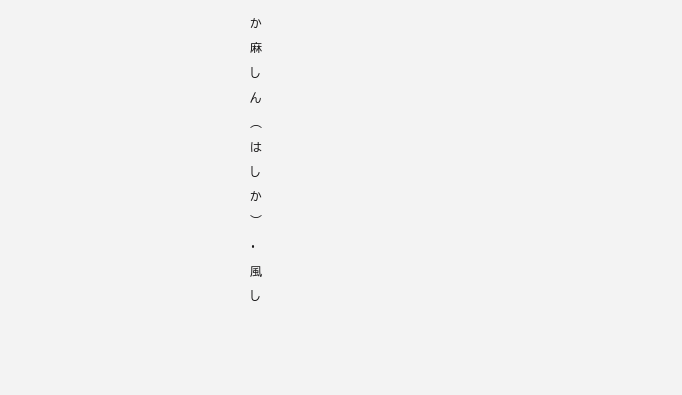か
麻
し
ん
︵
は
し
か
︶
・
風
し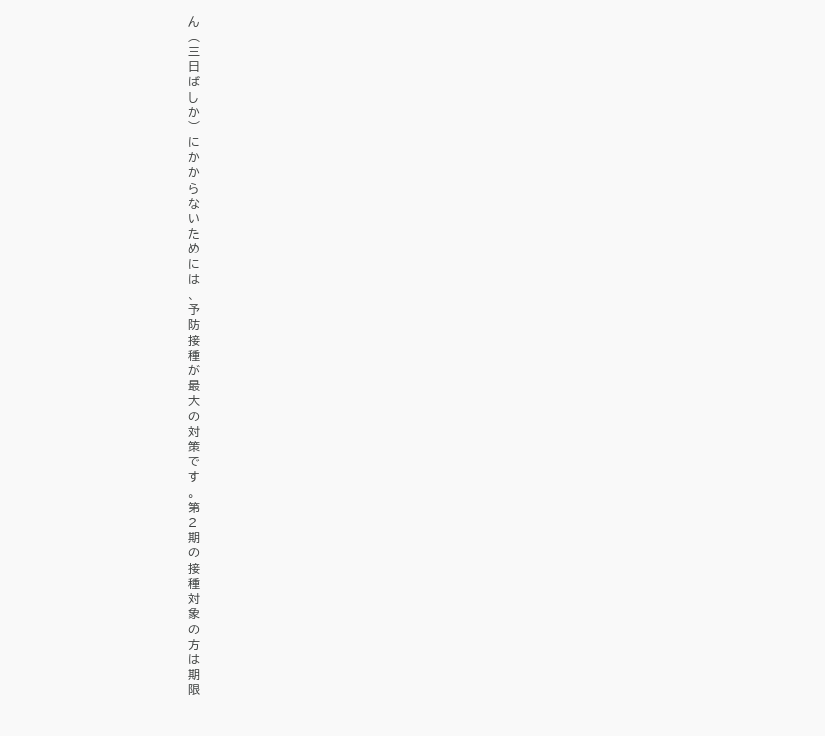ん
︵
三
日
ば
し
か
︶
に
か
か
ら
な
い
た
め
に
は
、
予
防
接
種
が
最
大
の
対
策
で
す
。
第
2
期
の
接
種
対
象
の
方
は
期
限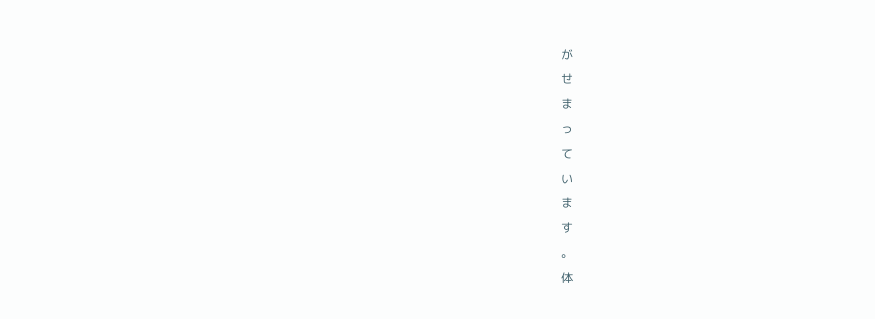が
せ
ま
っ
て
い
ま
す
。
体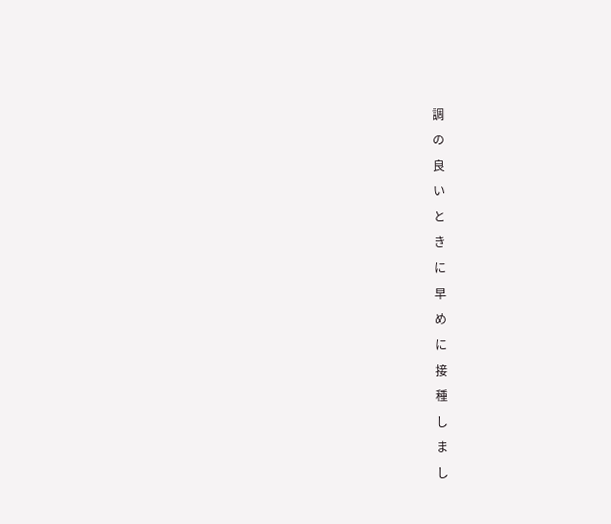調
の
良
い
と
き
に
早
め
に
接
種
し
ま
し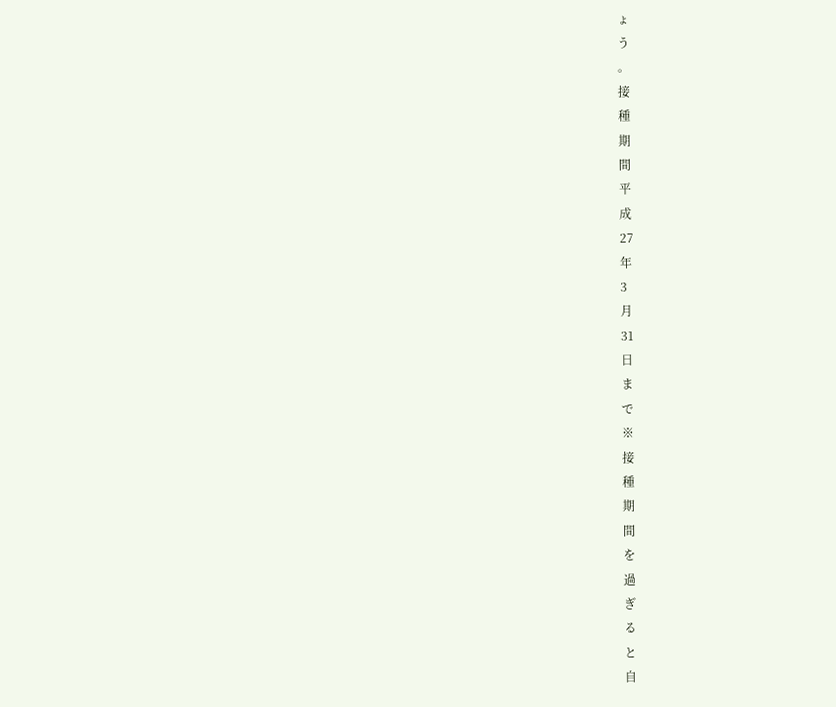ょ
う
。
接
種
期
間
平
成
27
年
3
月
31
日
ま
で
※
接
種
期
間
を
過
ぎ
る
と
自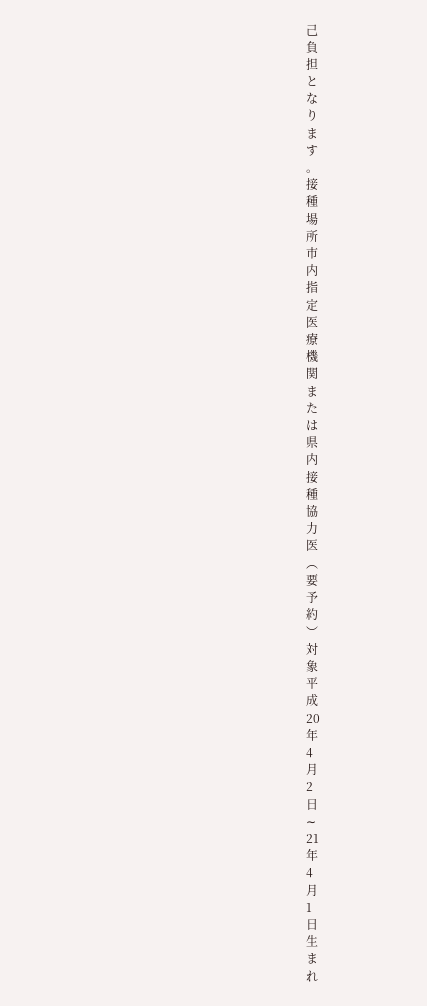己
負
担
と
な
り
ま
す
。
接
種
場
所
市
内
指
定
医
療
機
関
ま
た
は
県
内
接
種
協
力
医
︵
要
予
約
︶
対
象
平
成
20
年
4
月
2
日
∼
21
年
4
月
1
日
生
ま
れ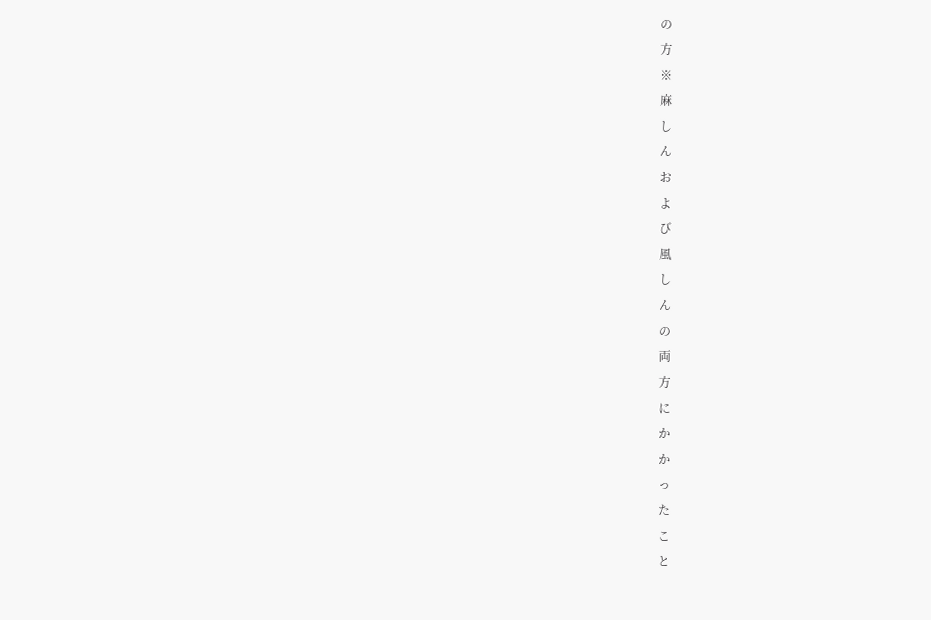の
方
※
麻
し
ん
お
よ
び
風
し
ん
の
両
方
に
か
か
っ
た
こ
と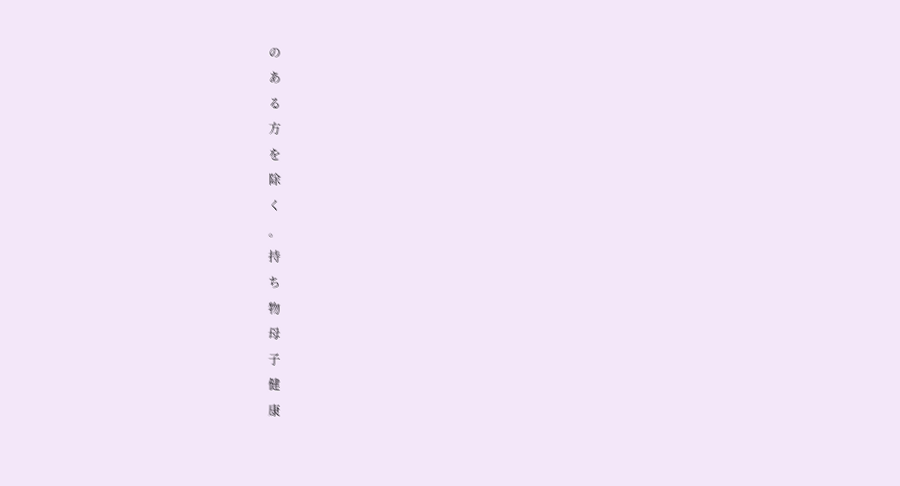の
あ
る
方
を
除
く
。
持
ち
物
母
子
健
康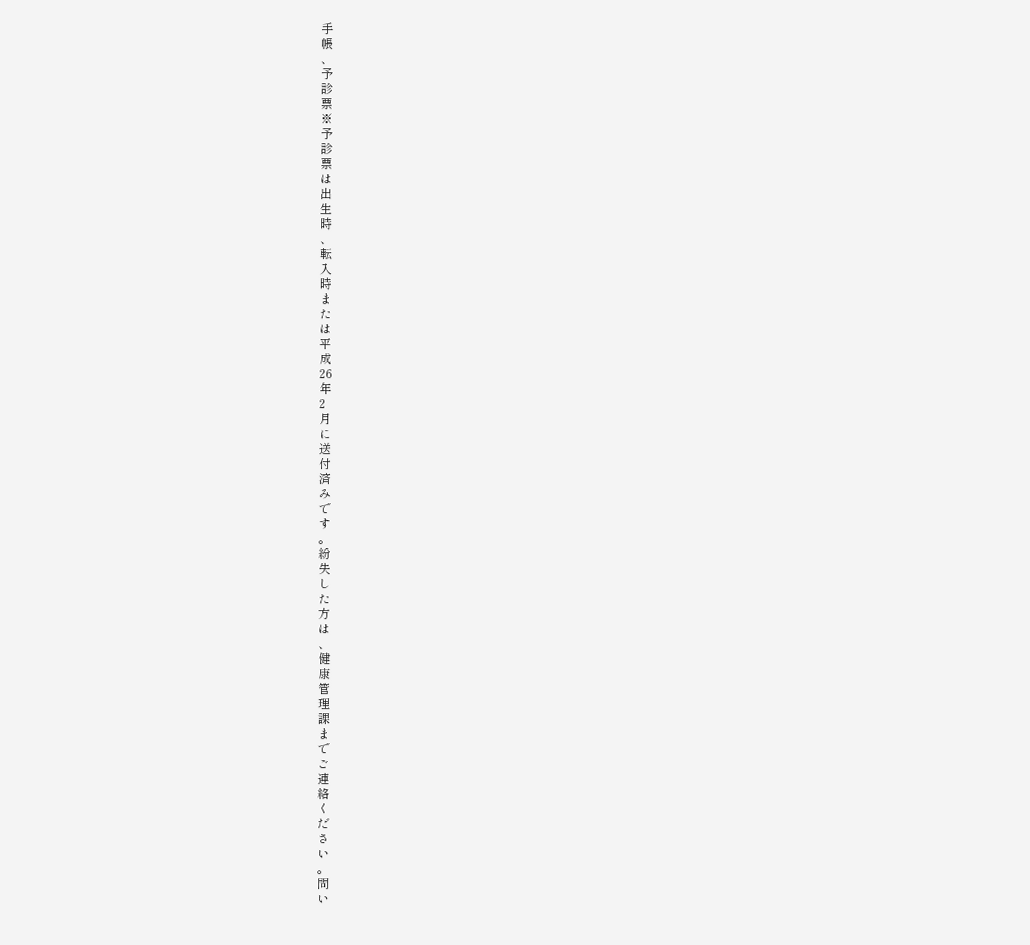手
帳
、
予
診
票
※
予
診
票
は
出
生
時
、
転
入
時
ま
た
は
平
成
26
年
2
月
に
送
付
済
み
で
す
。
紛
失
し
た
方
は
、
健
康
管
理
課
ま
で
ご
連
絡
く
だ
さ
い
。
問
い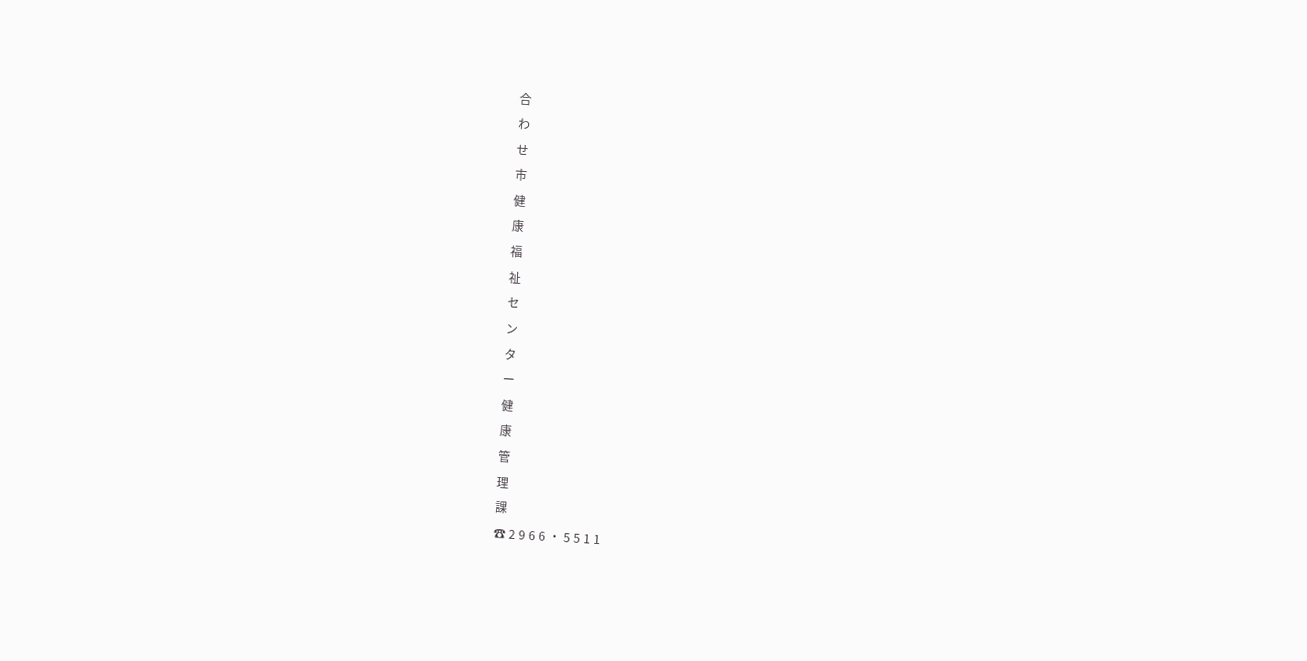合
わ
せ
市
健
康
福
祉
セ
ン
タ
ー
健
康
管
理
課
☎ 2 9 6 6 ・ 5 5 1 1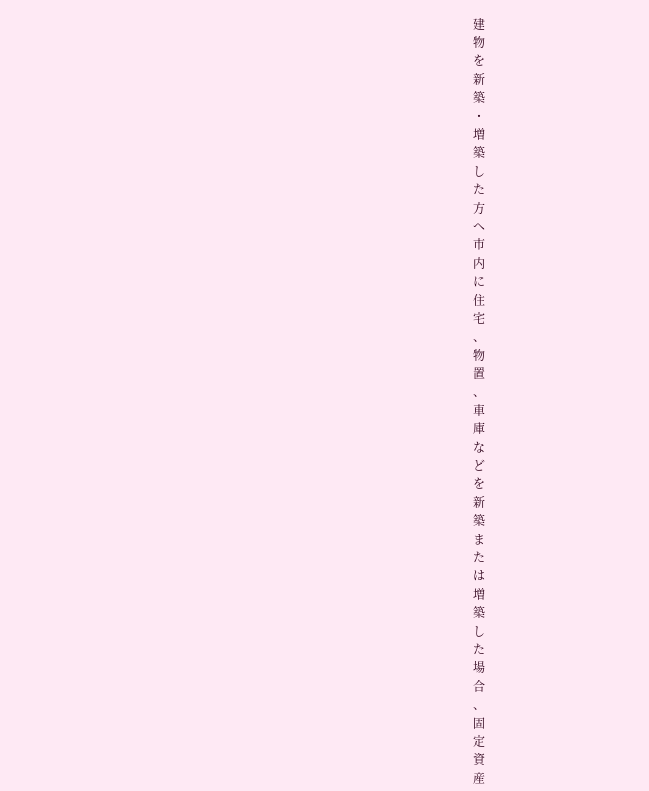建
物
を
新
築
・
増
築
し
た
方
へ
市
内
に
住
宅
、
物
置
、
車
庫
な
ど
を
新
築
ま
た
は
増
築
し
た
場
合
、
固
定
資
産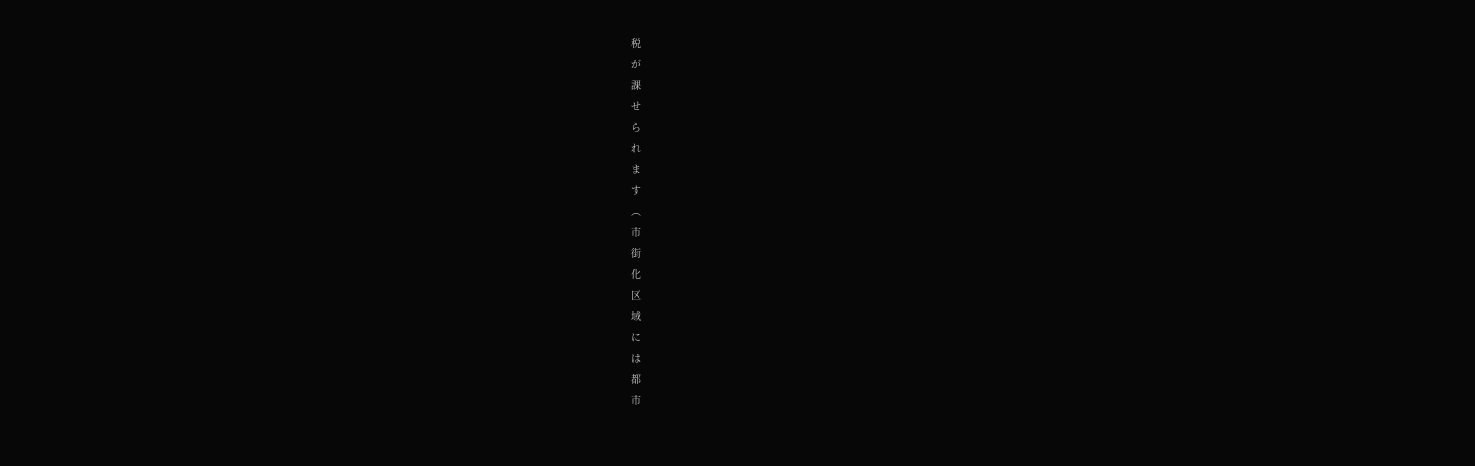税
が
課
せ
ら
れ
ま
す
︵
市
街
化
区
域
に
は
都
市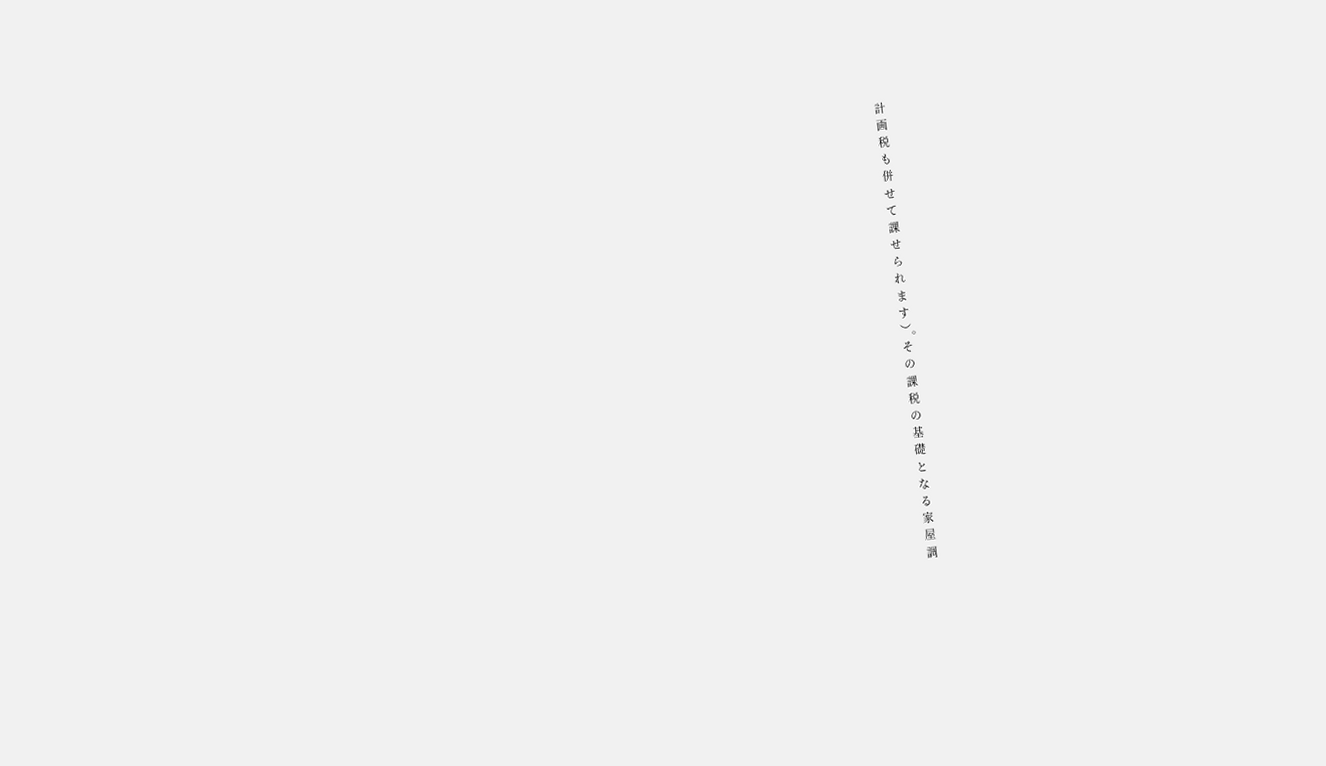計
画
税
も
併
せ
て
課
せ
ら
れ
ま
す
︶。
そ
の
課
税
の
基
礎
と
な
る
家
屋
調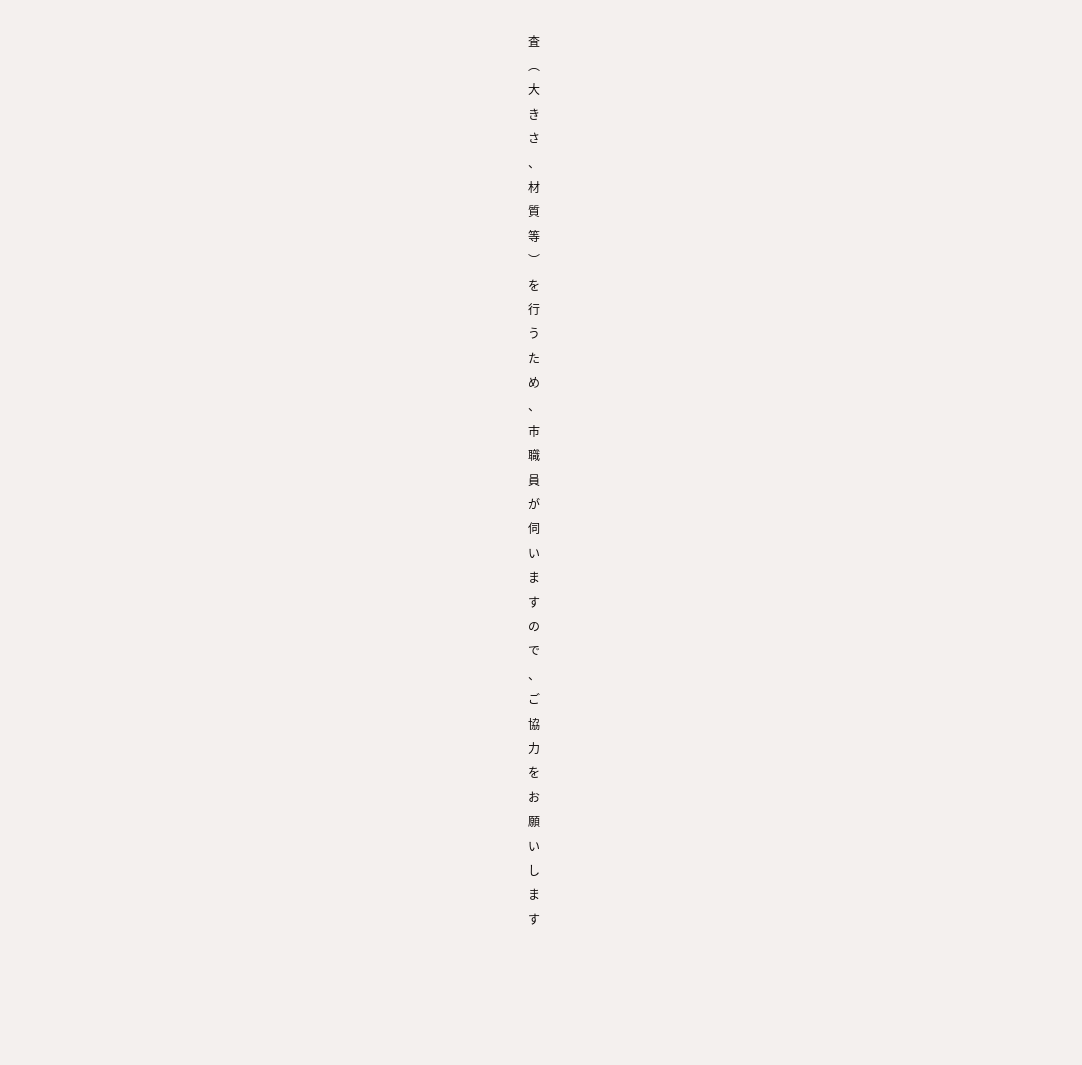査
︵
大
き
さ
、
材
質
等
︶
を
行
う
た
め
、
市
職
員
が
伺
い
ま
す
の
で
、
ご
協
力
を
お
願
い
し
ま
す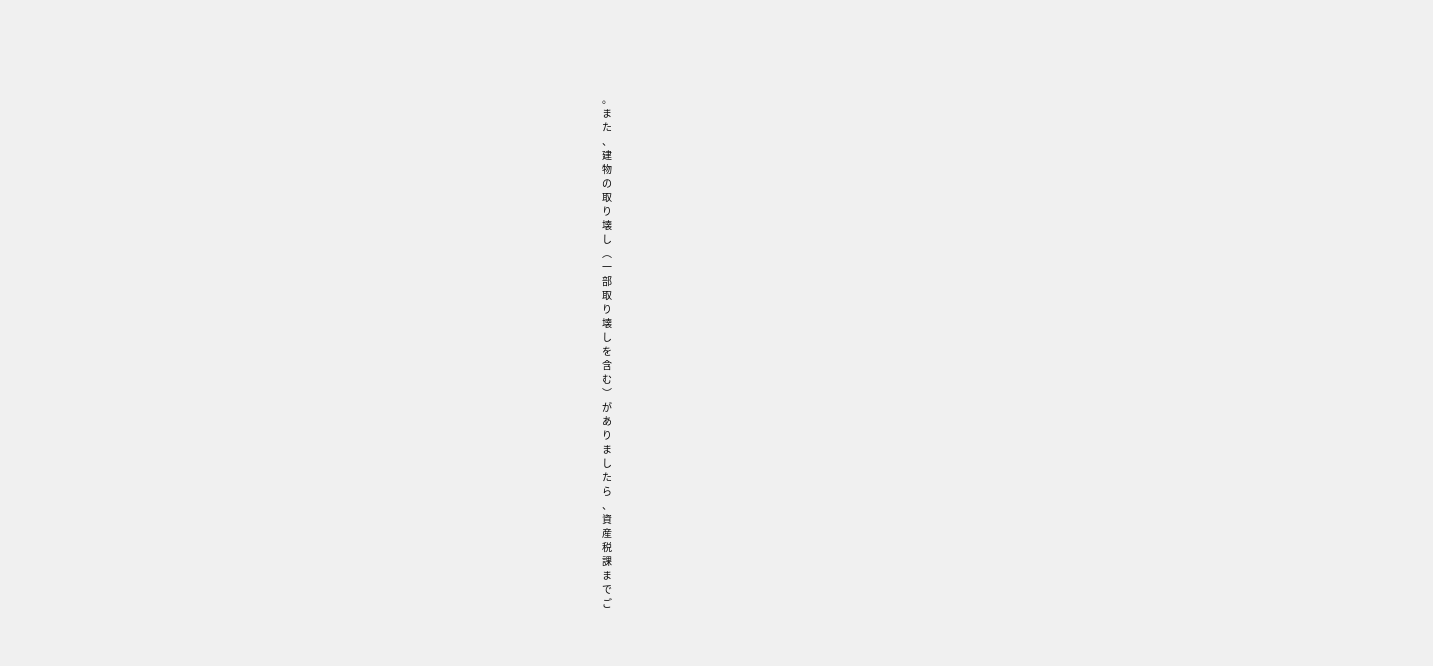。
ま
た
、
建
物
の
取
り
壊
し
︵
一
部
取
り
壊
し
を
含
む
︶
が
あ
り
ま
し
た
ら
、
資
産
税
課
ま
で
ご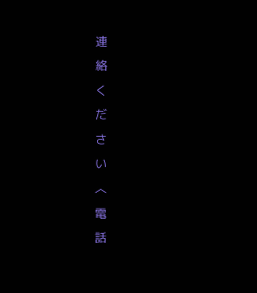連
絡
く
だ
さ
い
︿
電
話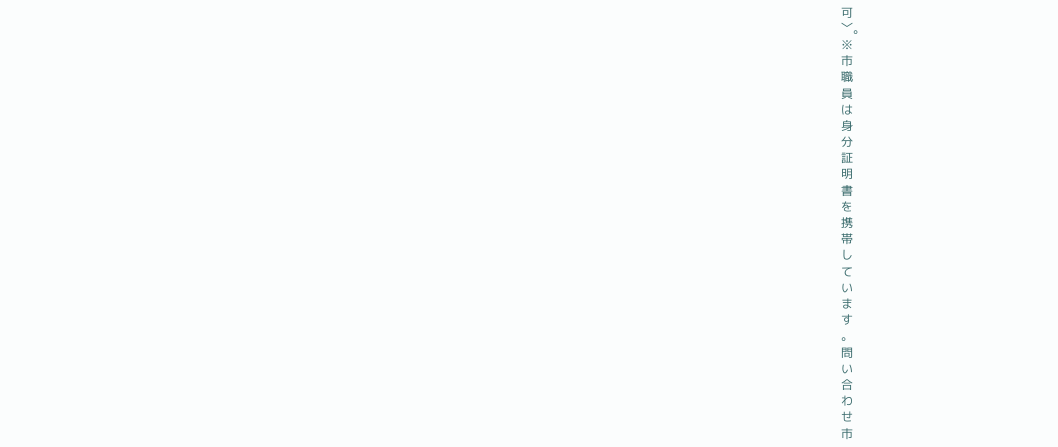可
﹀。
※
市
職
員
は
身
分
証
明
書
を
携
帯
し
て
い
ま
す
。
問
い
合
わ
せ
市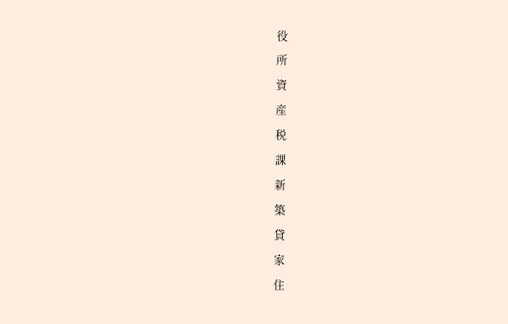役
所
資
産
税
課
新
築
貸
家
住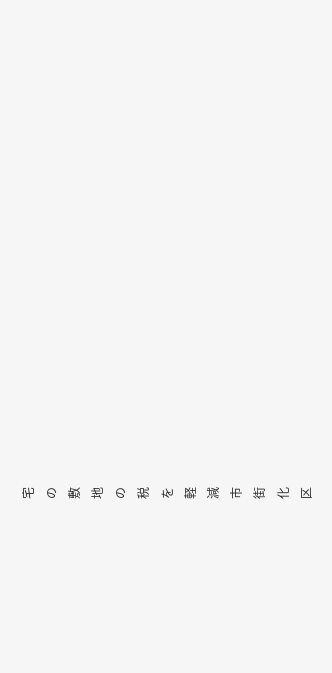宅
の
敷
地
の
税
を
軽
減
市
街
化
区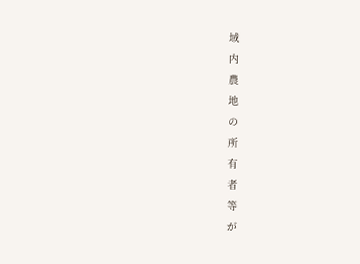域
内
農
地
の
所
有
者
等
が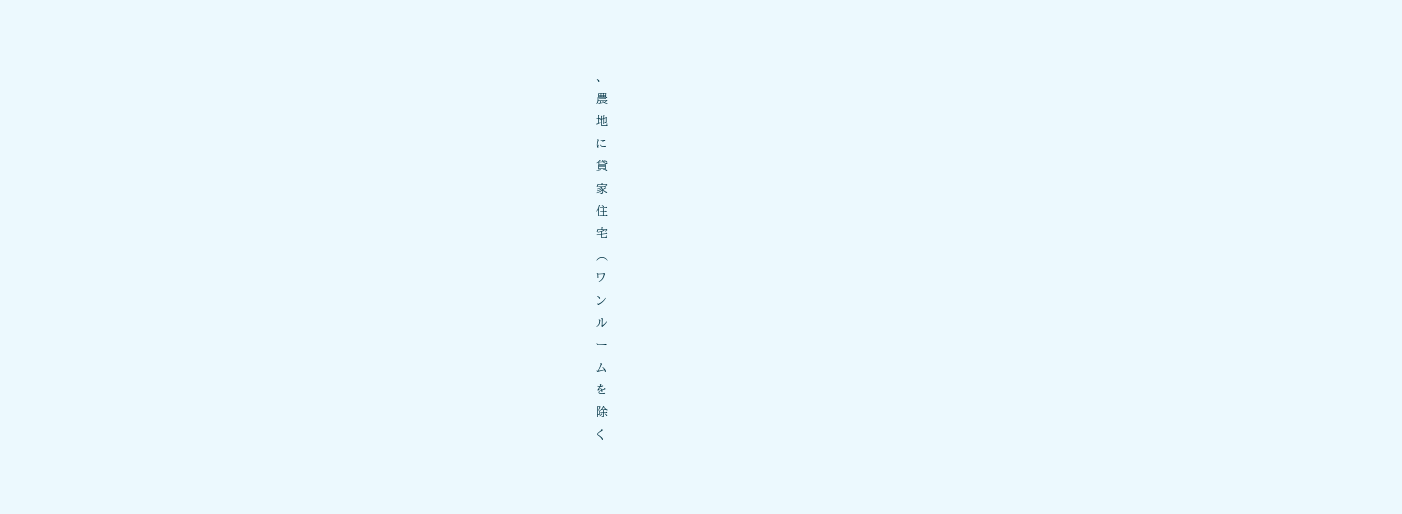、
農
地
に
貸
家
住
宅
︵
ワ
ン
ル
ー
ム
を
除
く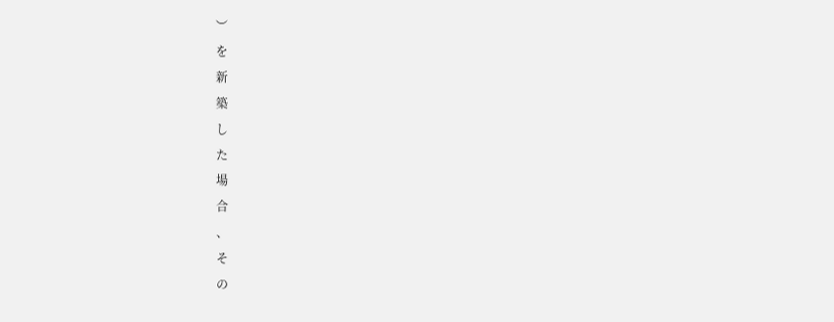︶
を
新
築
し
た
場
合
、
そ
の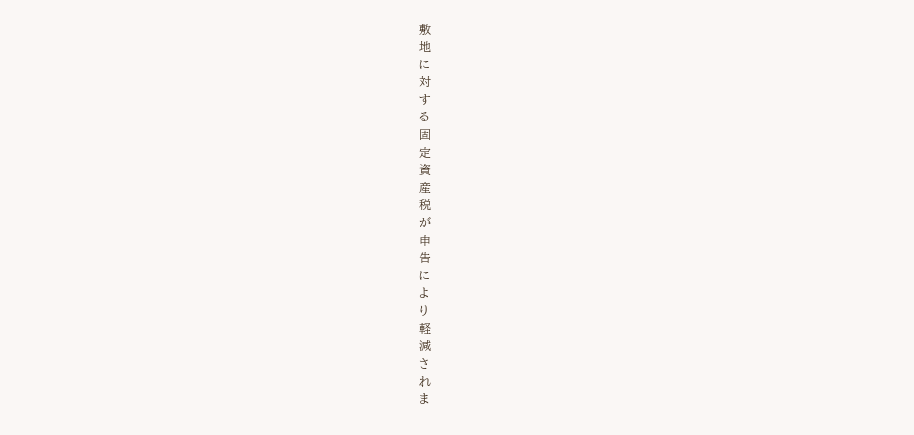敷
地
に
対
す
る
固
定
資
産
税
が
申
告
に
よ
り
軽
減
さ
れ
ま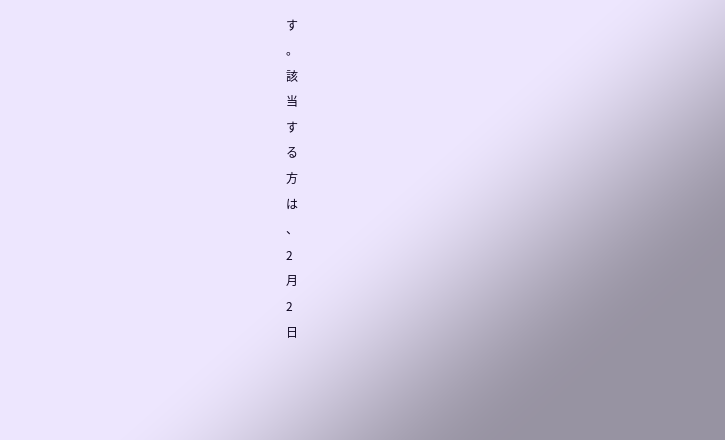す
。
該
当
す
る
方
は
、
2
月
2
日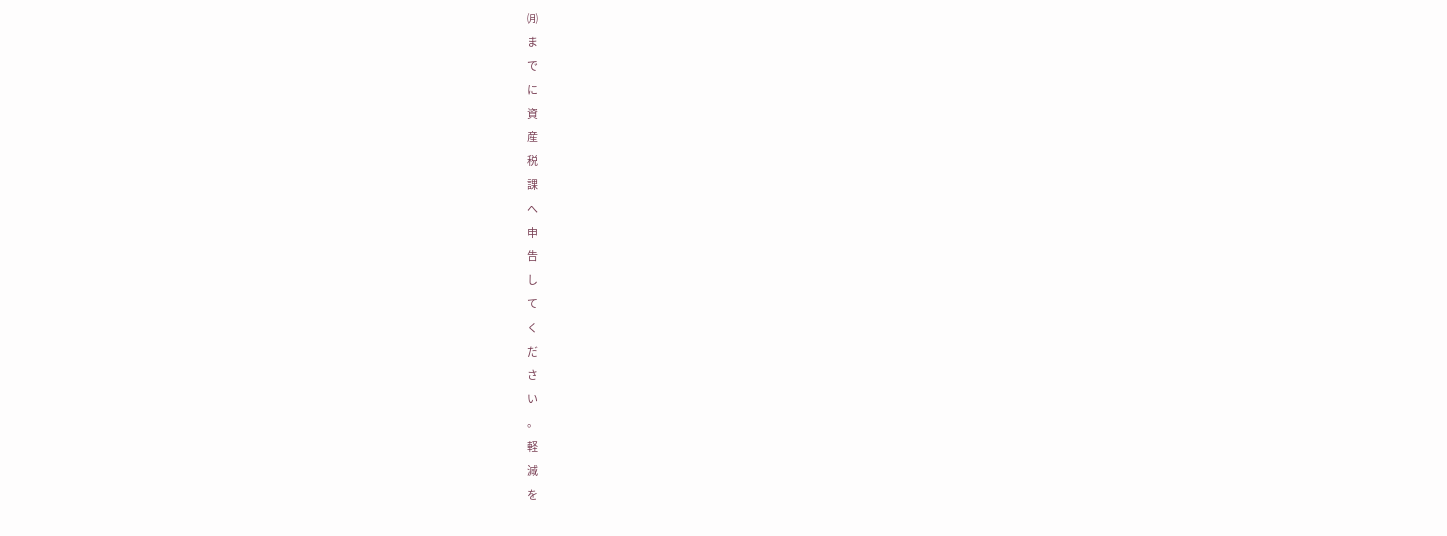㈪
ま
で
に
資
産
税
課
へ
申
告
し
て
く
だ
さ
い
。
軽
減
を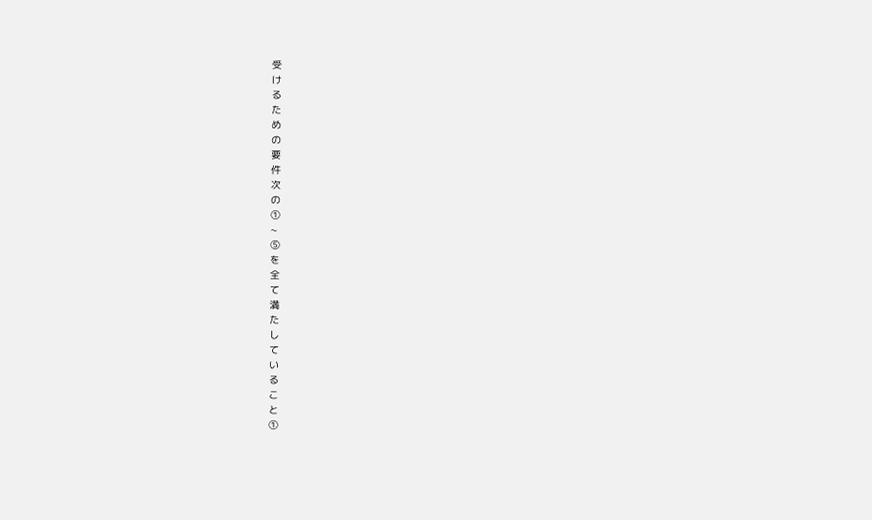受
け
る
た
め
の
要
件
次
の
①
∼
⑤
を
全
て
満
た
し
て
い
る
こ
と
①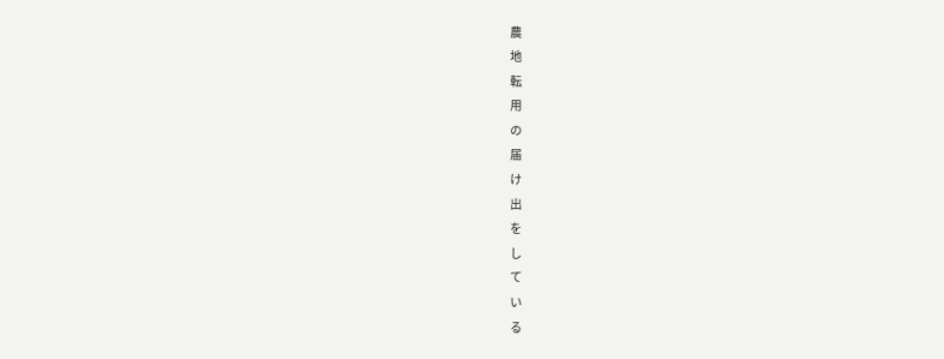農
地
転
用
の
届
け
出
を
し
て
い
る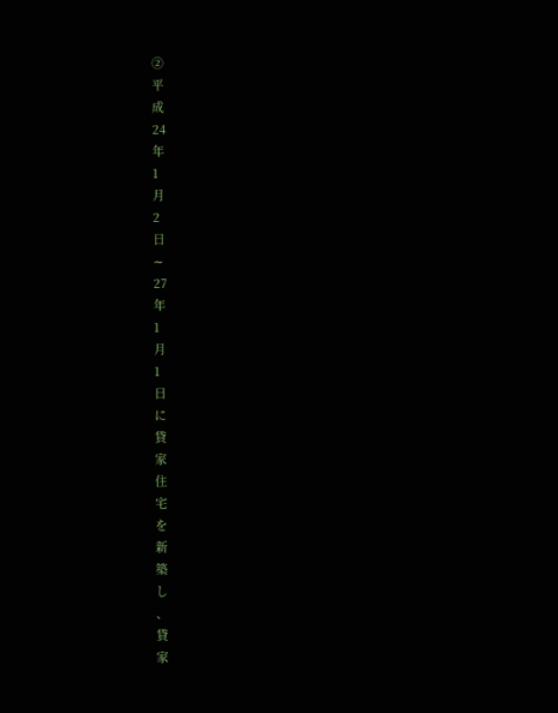②
平
成
24
年
1
月
2
日
∼
27
年
1
月
1
日
に
貸
家
住
宅
を
新
築
し
、
貸
家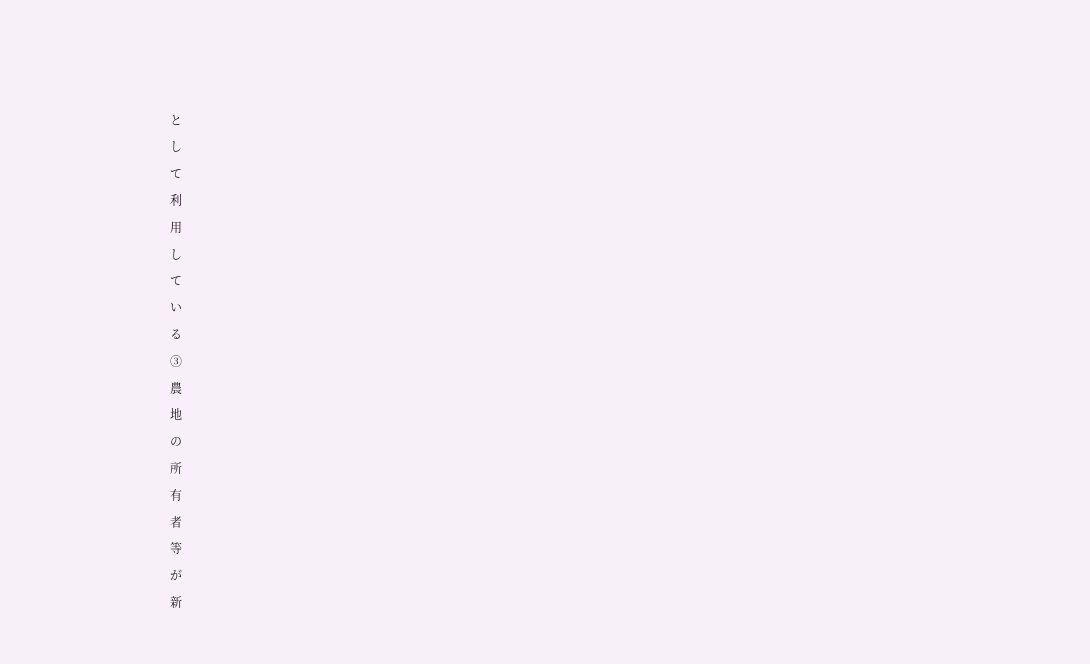と
し
て
利
用
し
て
い
る
③
農
地
の
所
有
者
等
が
新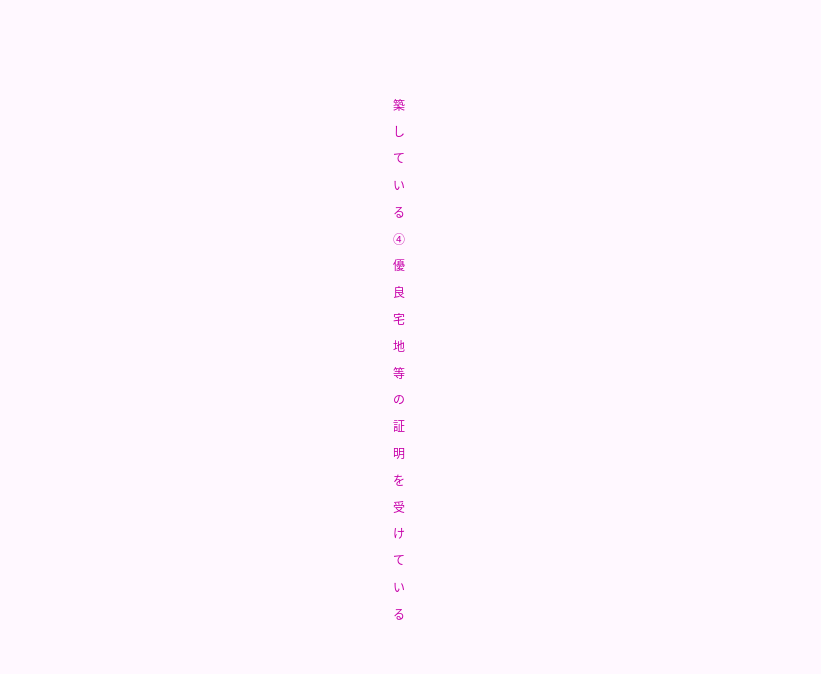築
し
て
い
る
④
優
良
宅
地
等
の
証
明
を
受
け
て
い
る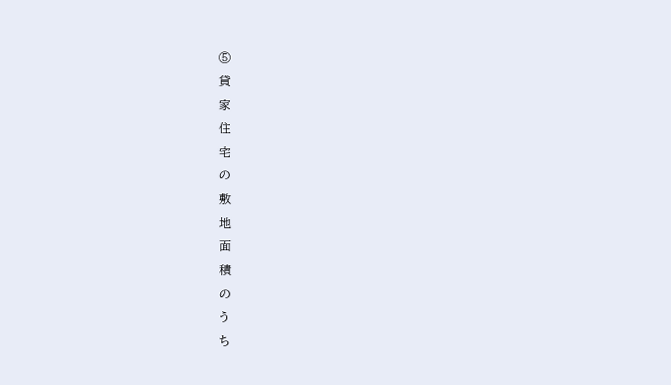⑤
貸
家
住
宅
の
敷
地
面
積
の
う
ち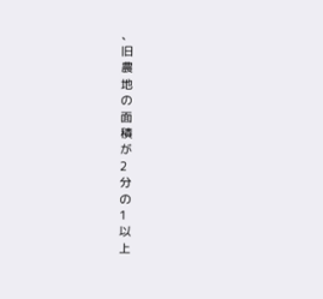、
旧
農
地
の
面
積
が
2
分
の
1
以
上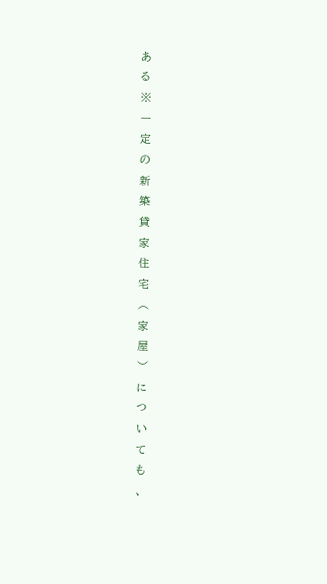あ
る
※
一
定
の
新
築
貸
家
住
宅
︵
家
屋
︶
に
つ
い
て
も
、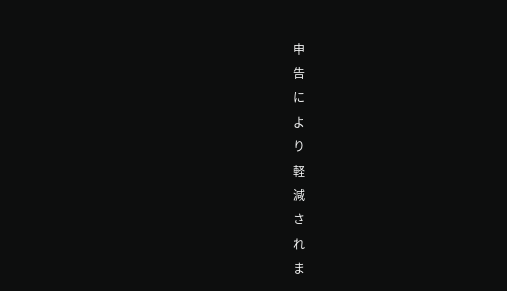申
告
に
よ
り
軽
減
さ
れ
ま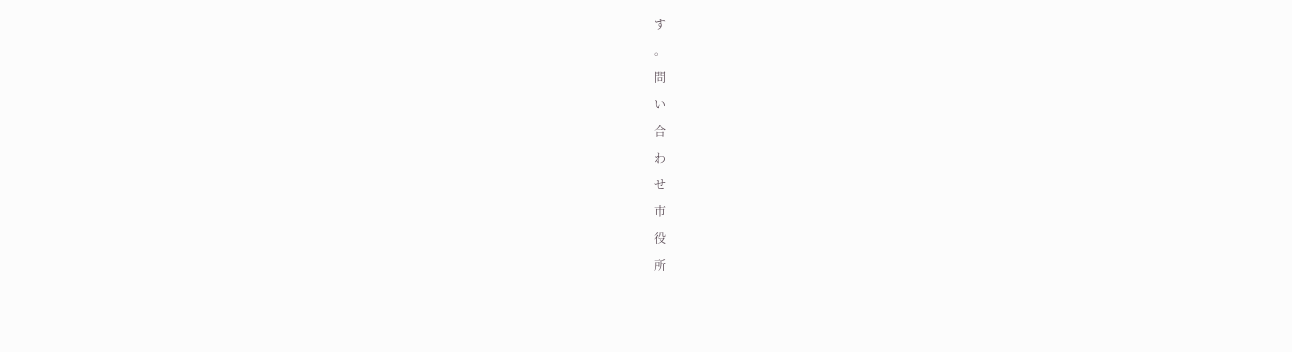す
。
問
い
合
わ
せ
市
役
所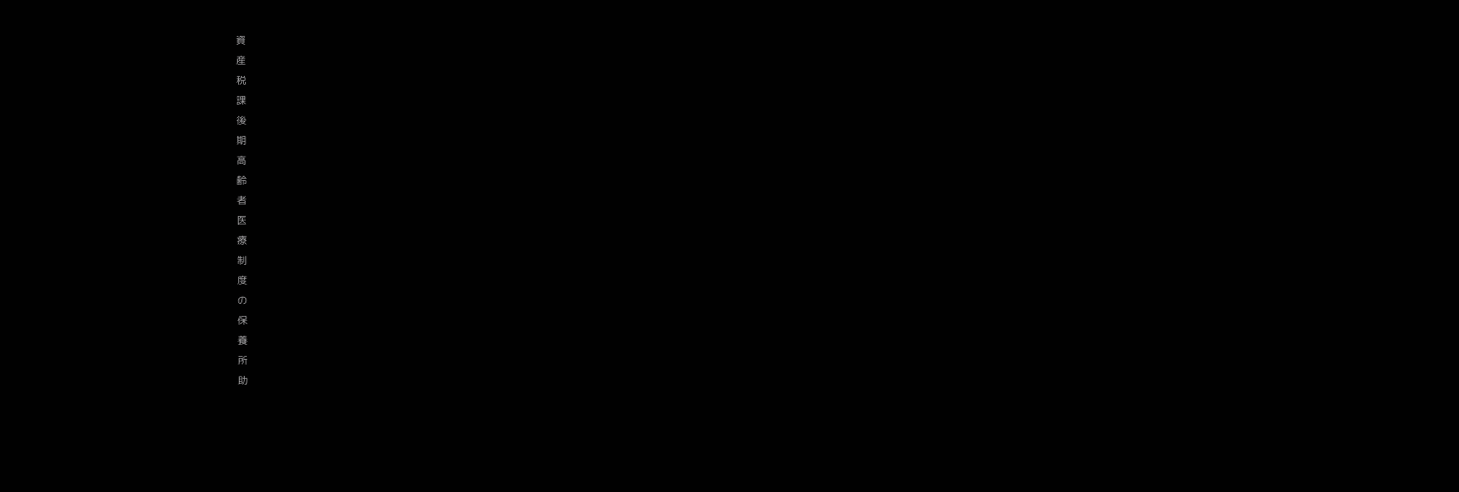資
産
税
課
後
期
高
齢
者
医
療
制
度
の
保
養
所
助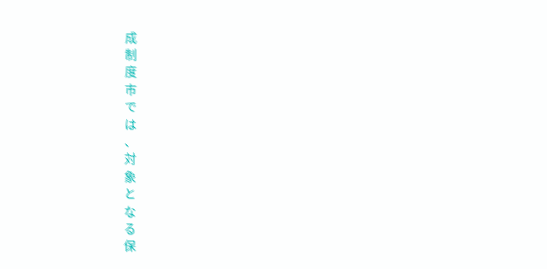成
制
度
市
で
は
、
対
象
と
な
る
保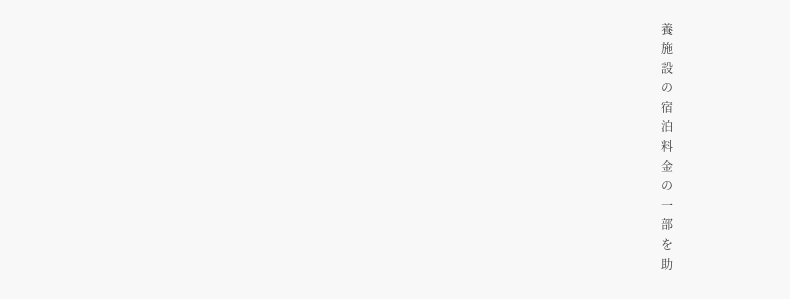養
施
設
の
宿
泊
料
金
の
一
部
を
助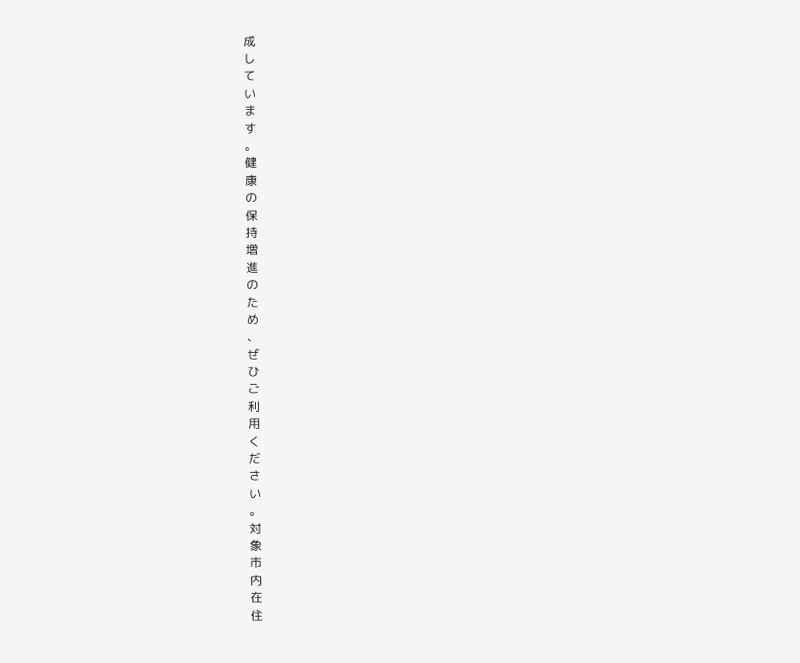成
し
て
い
ま
す
。
健
康
の
保
持
増
進
の
た
め
、
ぜ
ひ
ご
利
用
く
だ
さ
い
。
対
象
市
内
在
住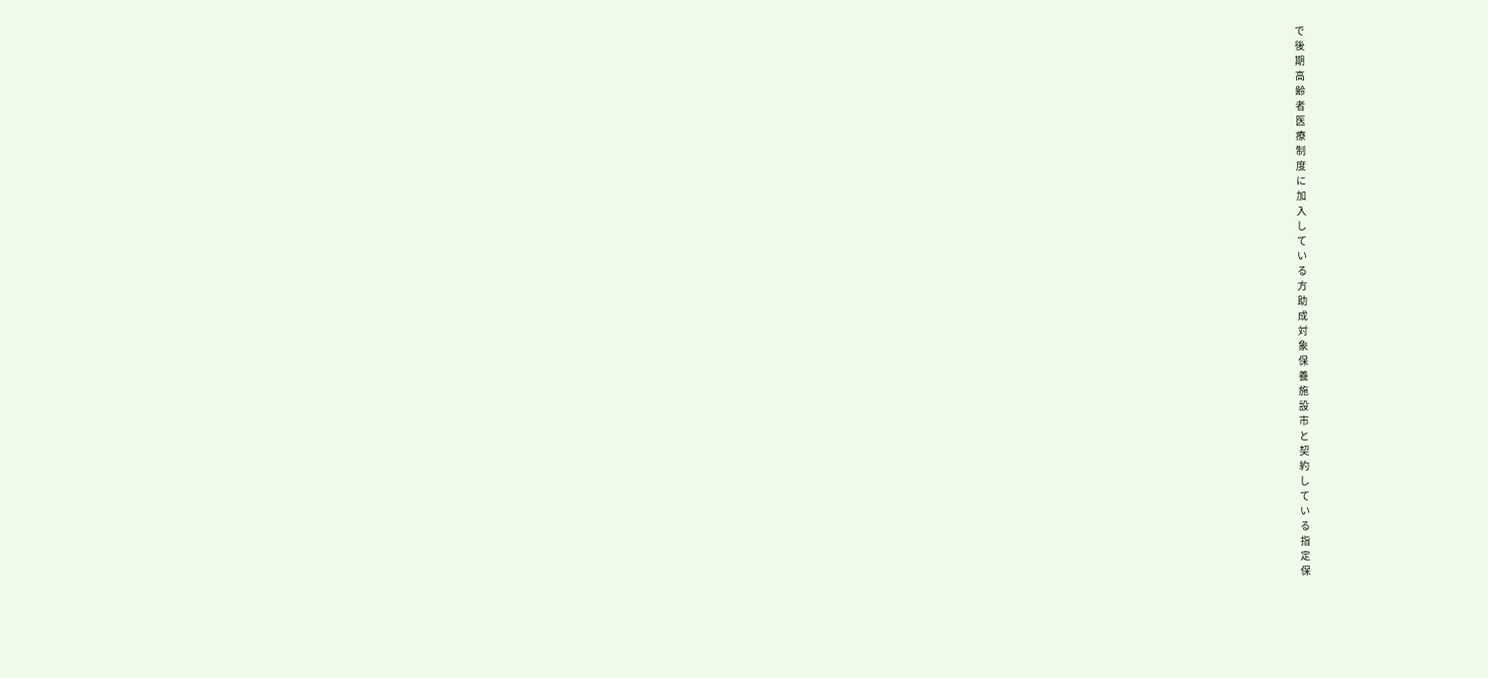で
後
期
高
齢
者
医
療
制
度
に
加
入
し
て
い
る
方
助
成
対
象
保
養
施
設
市
と
契
約
し
て
い
る
指
定
保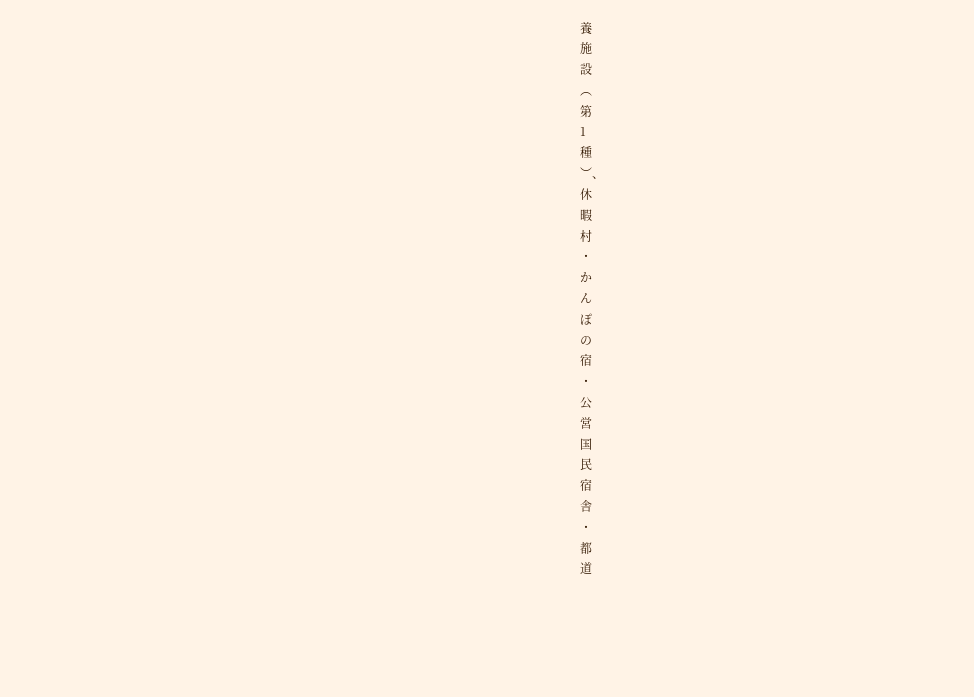養
施
設
︵
第
1
種
︶、
休
暇
村
・
か
ん
ぽ
の
宿
・
公
営
国
民
宿
舎
・
都
道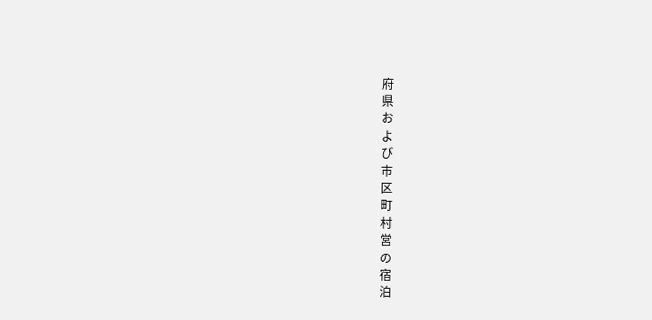府
県
お
よ
び
市
区
町
村
営
の
宿
泊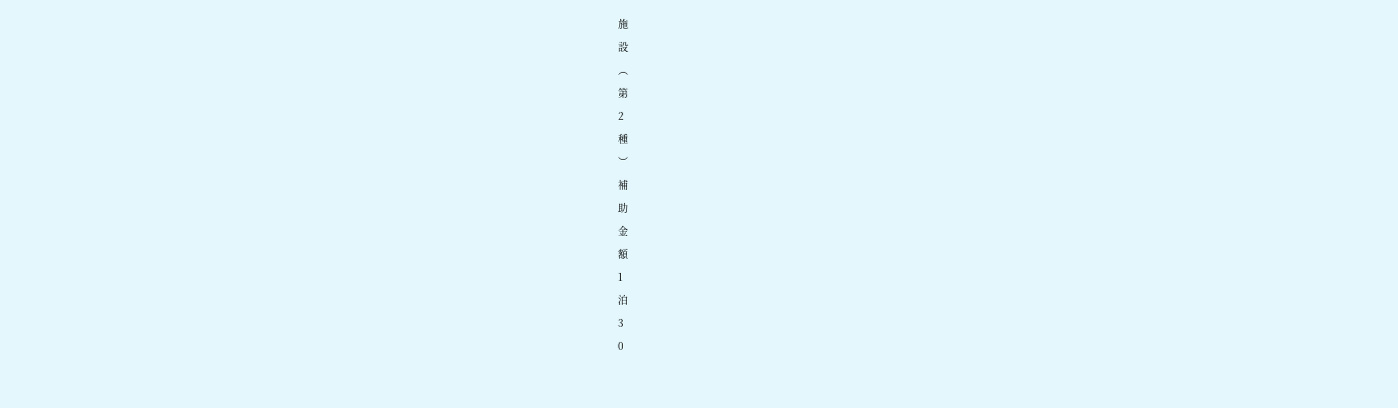施
設
︵
第
2
種
︶
補
助
金
額
1
泊
3
0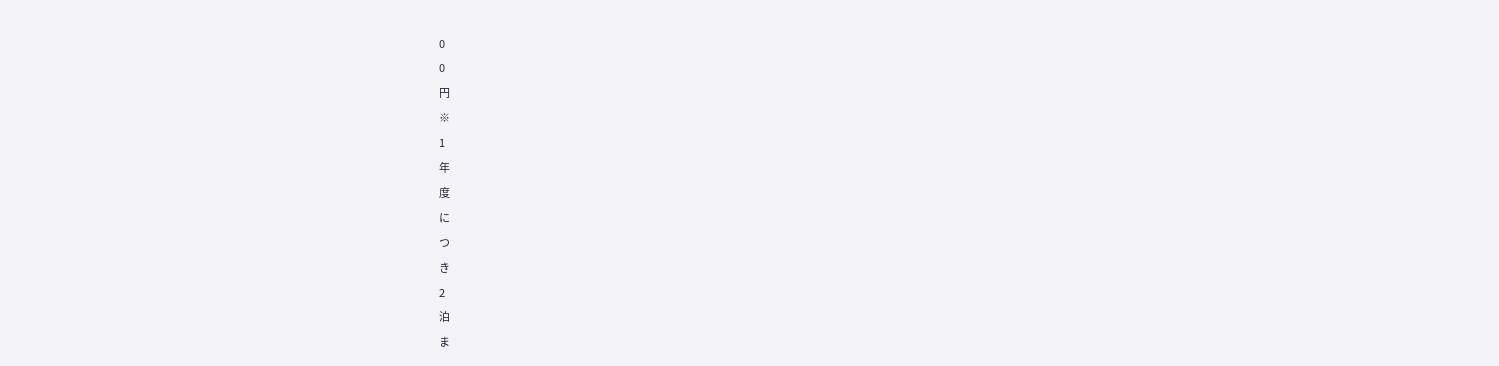0
0
円
※
1
年
度
に
つ
き
2
泊
ま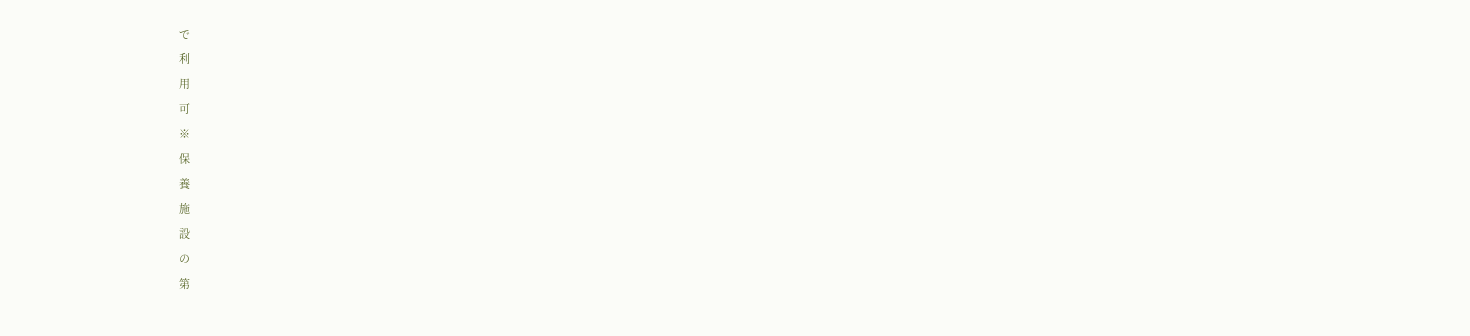で
利
用
可
※
保
養
施
設
の
第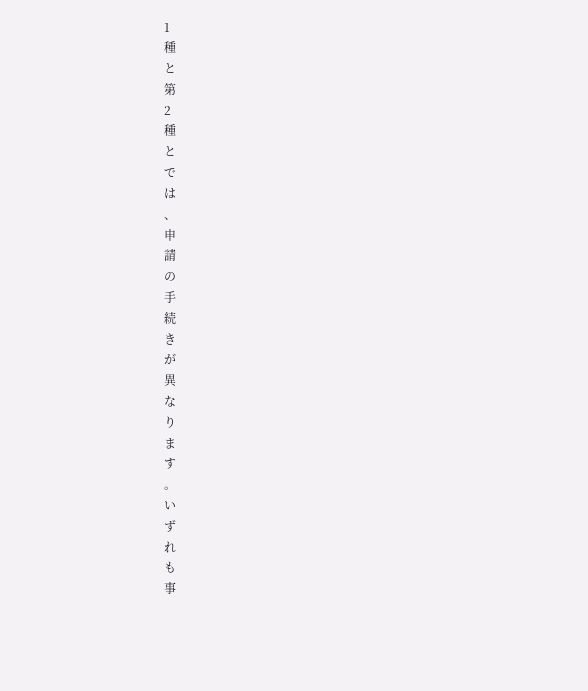1
種
と
第
2
種
と
で
は
、
申
請
の
手
続
き
が
異
な
り
ま
す
。
い
ず
れ
も
事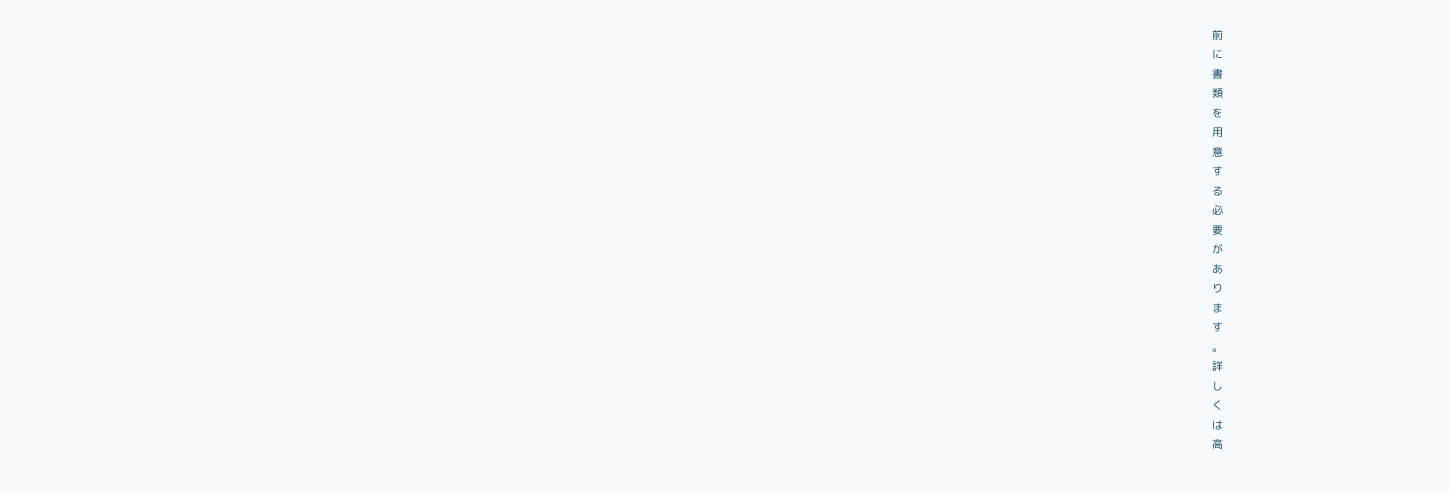前
に
書
類
を
用
意
す
る
必
要
が
あ
り
ま
す
。
詳
し
く
は
高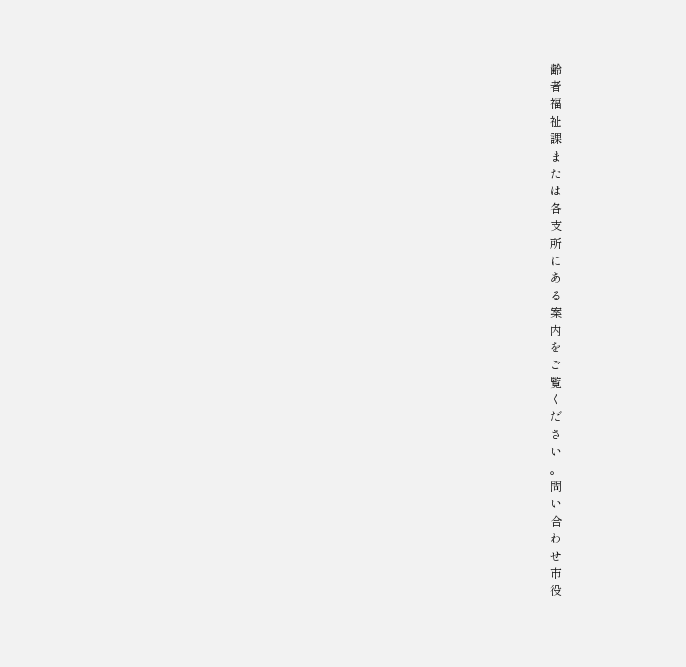齢
者
福
祉
課
ま
た
は
各
支
所
に
あ
る
案
内
を
ご
覧
く
だ
さ
い
。
問
い
合
わ
せ
市
役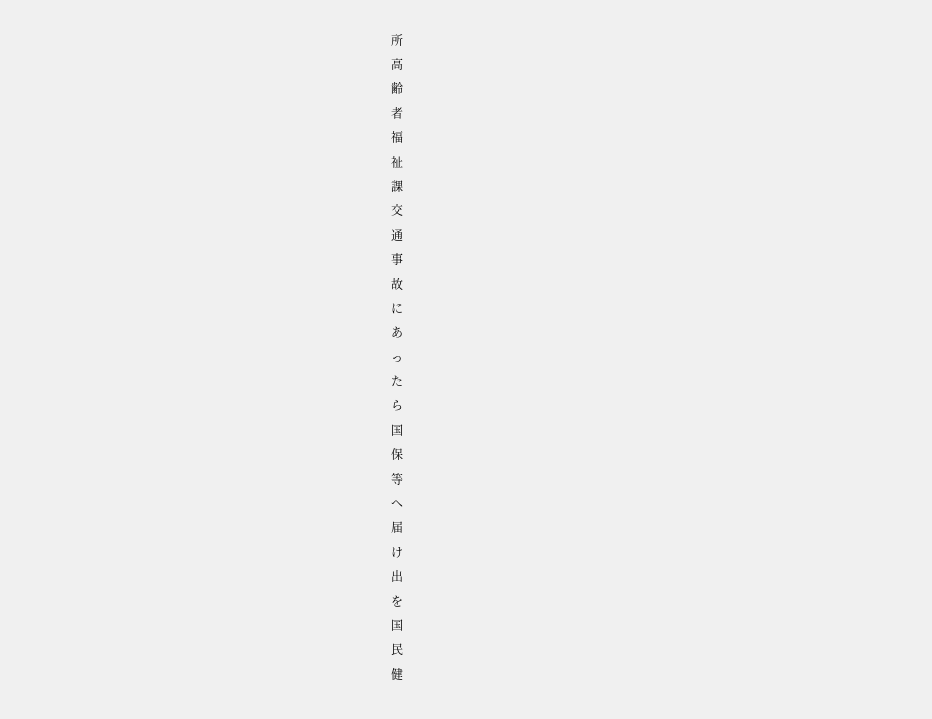所
高
齢
者
福
祉
課
交
通
事
故
に
あ
っ
た
ら
国
保
等
へ
届
け
出
を
国
民
健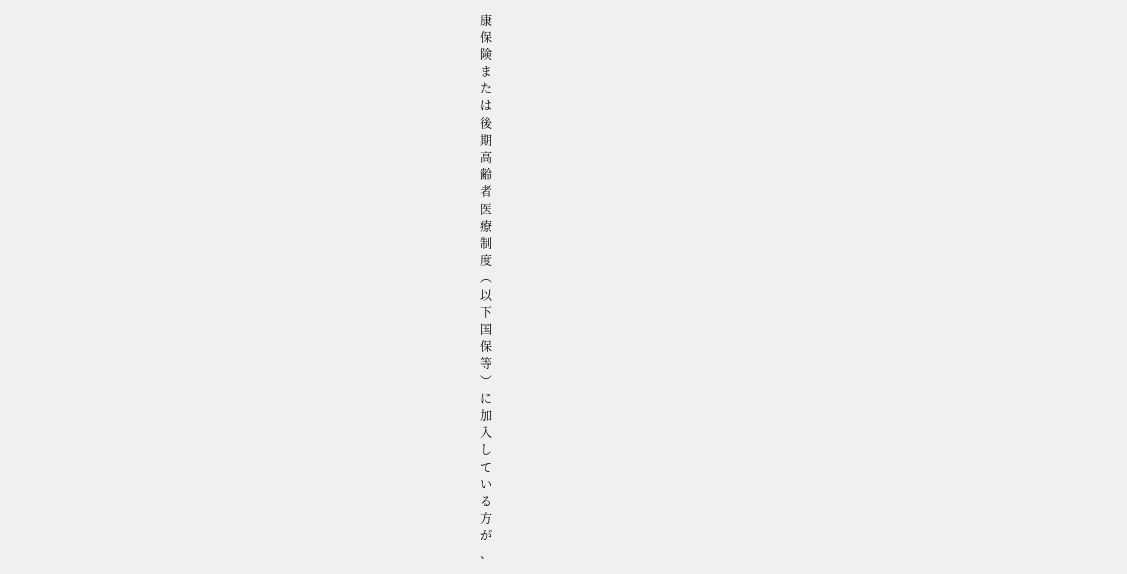康
保
険
ま
た
は
後
期
高
齢
者
医
療
制
度
︵
以
下
国
保
等
︶
に
加
入
し
て
い
る
方
が
、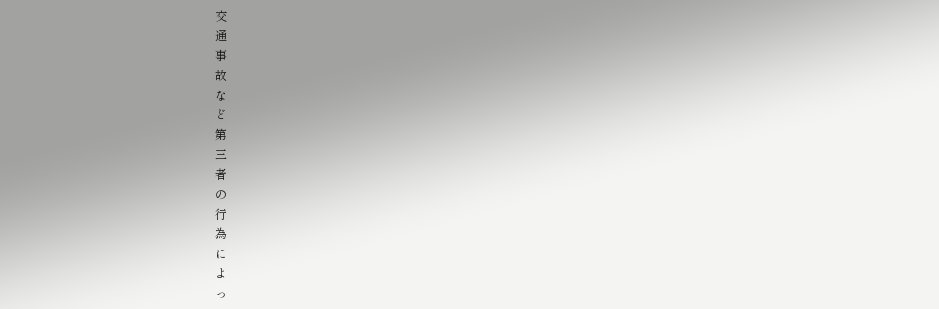交
通
事
故
な
ど
第
三
者
の
行
為
に
よ
っ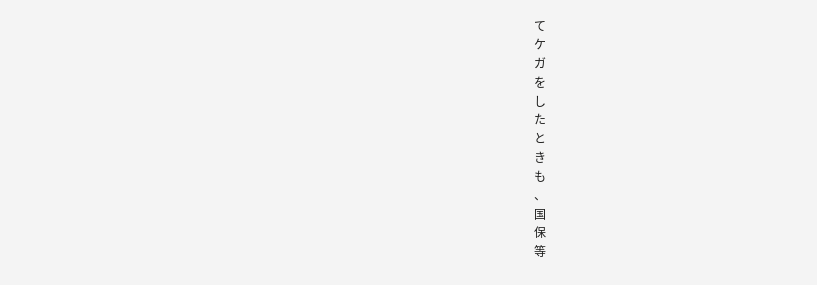て
ケ
ガ
を
し
た
と
き
も
、
国
保
等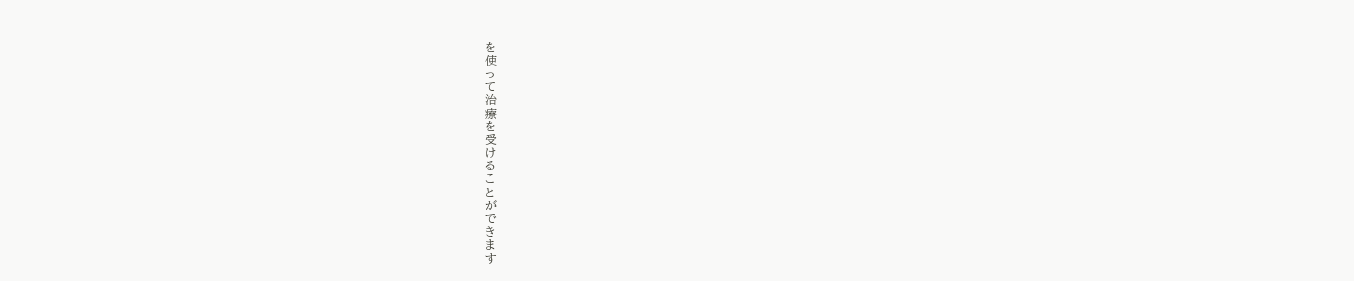を
使
っ
て
治
療
を
受
け
る
こ
と
が
で
き
ま
す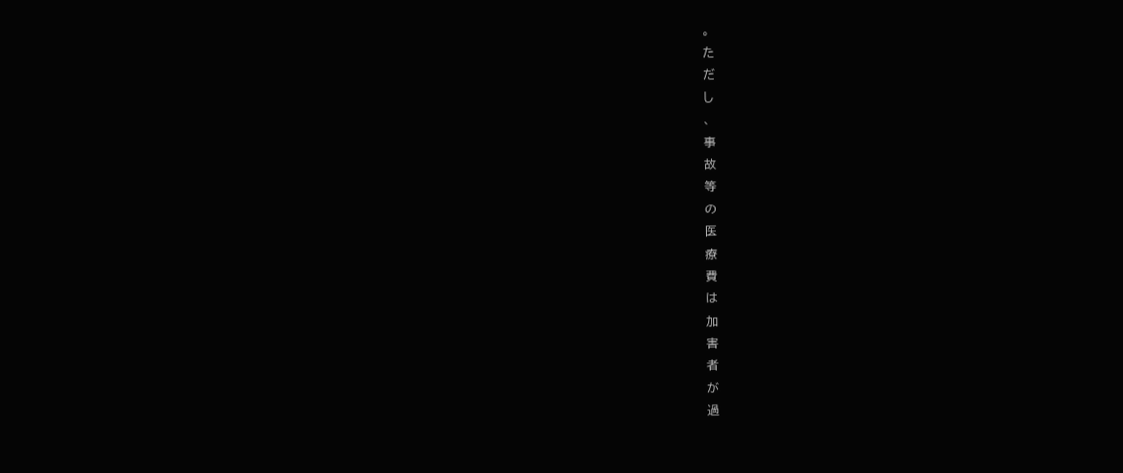。
た
だ
し
、
事
故
等
の
医
療
費
は
加
害
者
が
過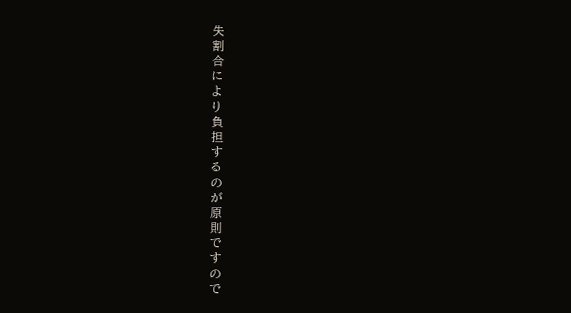失
割
合
に
よ
り
負
担
す
る
の
が
原
則
で
す
の
で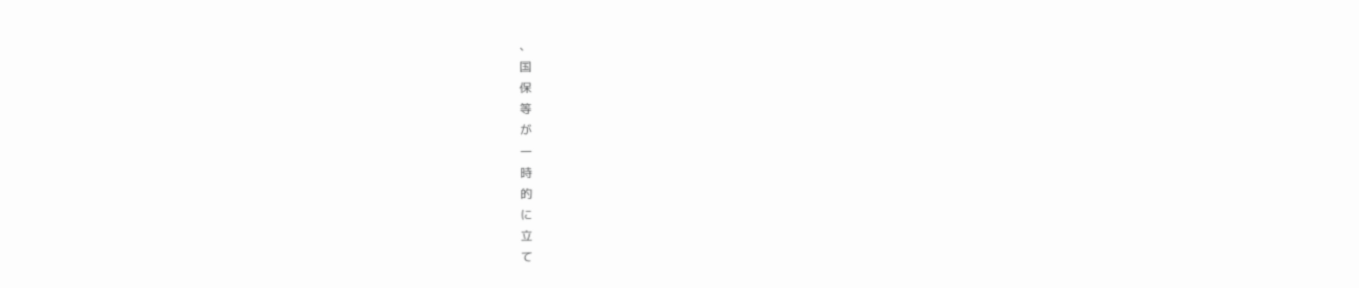、
国
保
等
が
一
時
的
に
立
て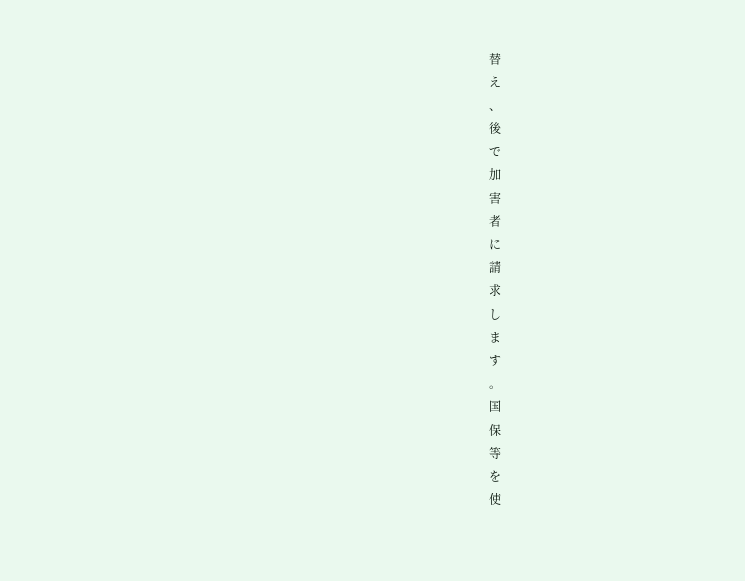替
え
、
後
で
加
害
者
に
請
求
し
ま
す
。
国
保
等
を
使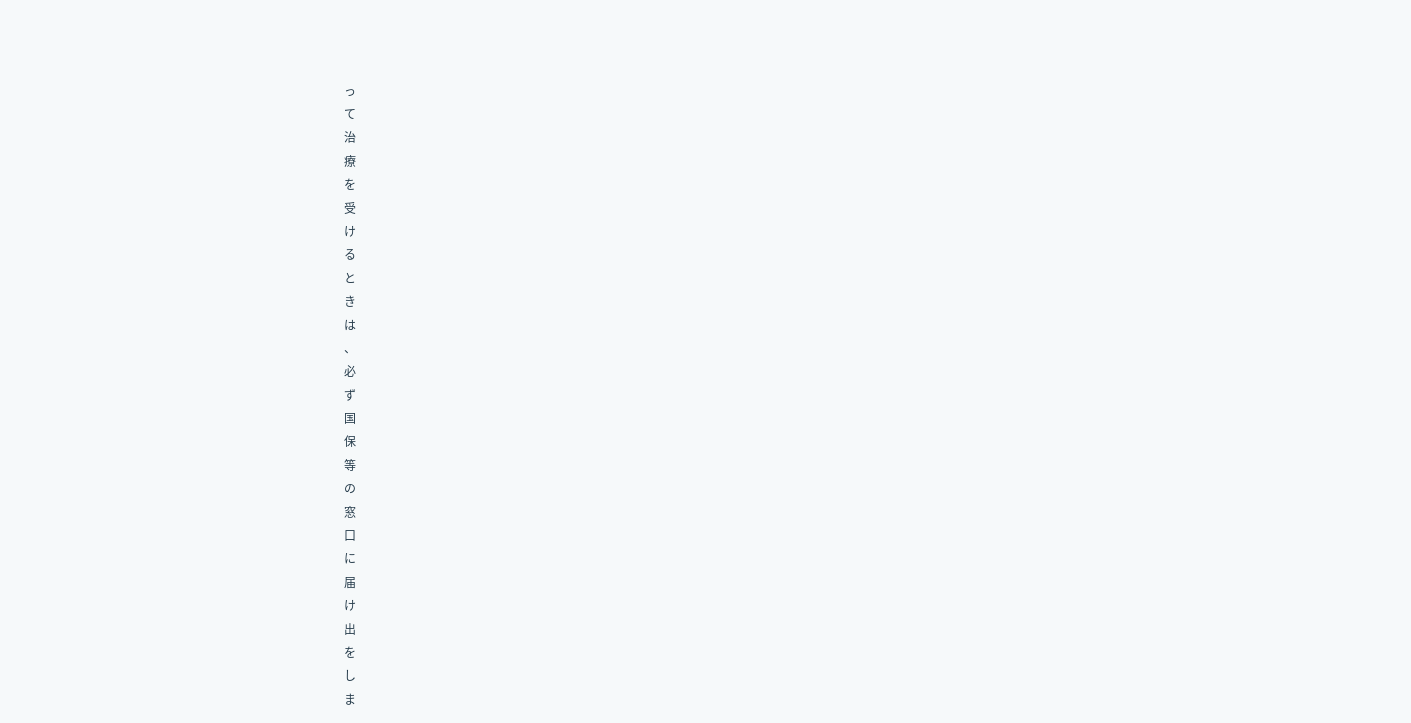っ
て
治
療
を
受
け
る
と
き
は
、
必
ず
国
保
等
の
窓
口
に
届
け
出
を
し
ま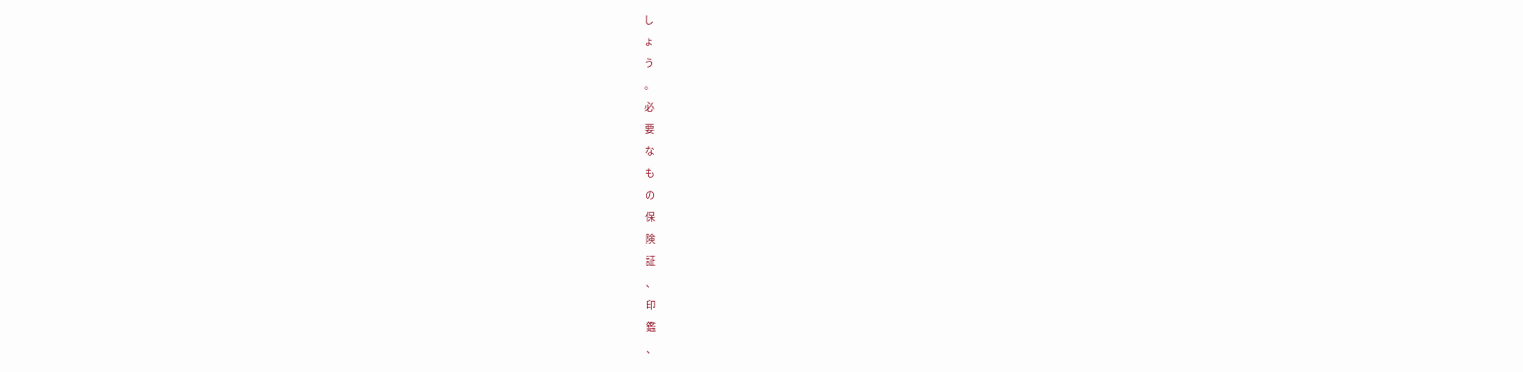し
ょ
う
。
必
要
な
も
の
保
険
証
、
印
鑑
、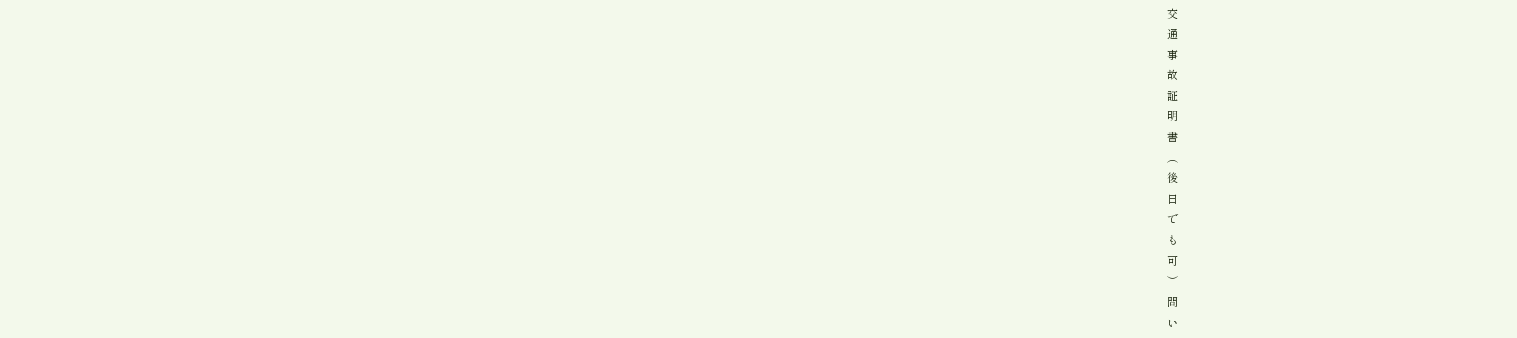交
通
事
故
証
明
書
︵
後
日
で
も
可
︶
問
い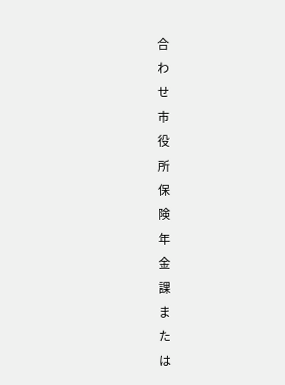合
わ
せ
市
役
所
保
険
年
金
課
ま
た
は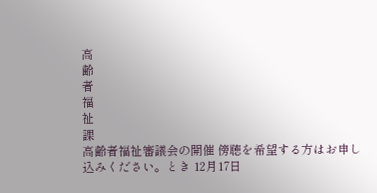高
齢
者
福
祉
課
高齢者福祉審議会の開催 傍聴を希望する方はお申し込みください。とき 12月17日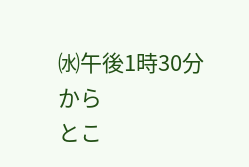㈬午後1時30分から
とこ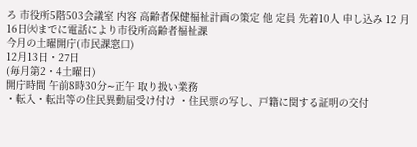ろ 市役所5階503会議室 内容 高齢者保健福祉計画の策定 他 定員 先着10人 申し込み 12 月16日㈫までに電話により市役所高齢者福祉課
今月の土曜開庁(市民課窓口)
12月13日・27日
(毎月第2・4土曜日)
開庁時間 午前8時30分∼正午 取り扱い業務
・転入・転出等の住民異動届受け付け ・住民票の写し、戸籍に関する証明の交付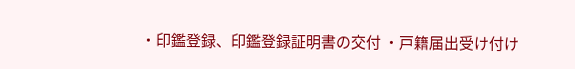・印鑑登録、印鑑登録証明書の交付 ・戸籍届出受け付け